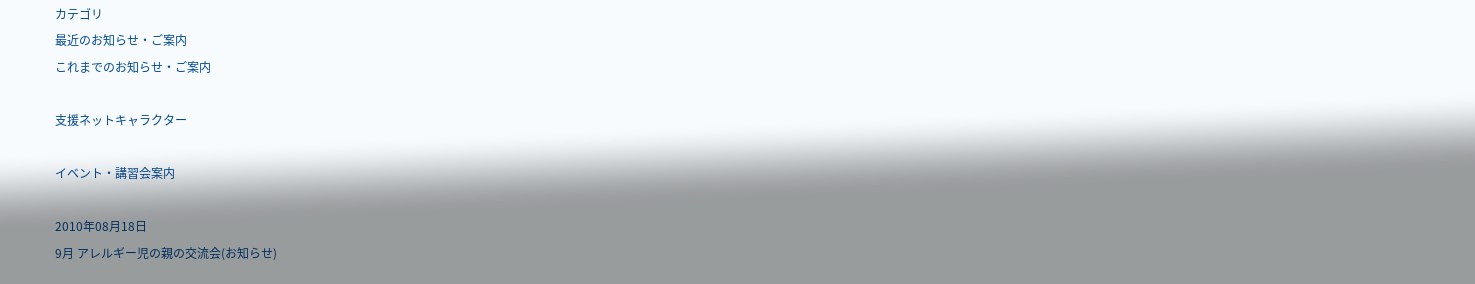カテゴリ
最近のお知らせ・ご案内
これまでのお知らせ・ご案内

支援ネットキャラクター

イベント・講習会案内

2010年08月18日
9月 アレルギー児の親の交流会(お知らせ)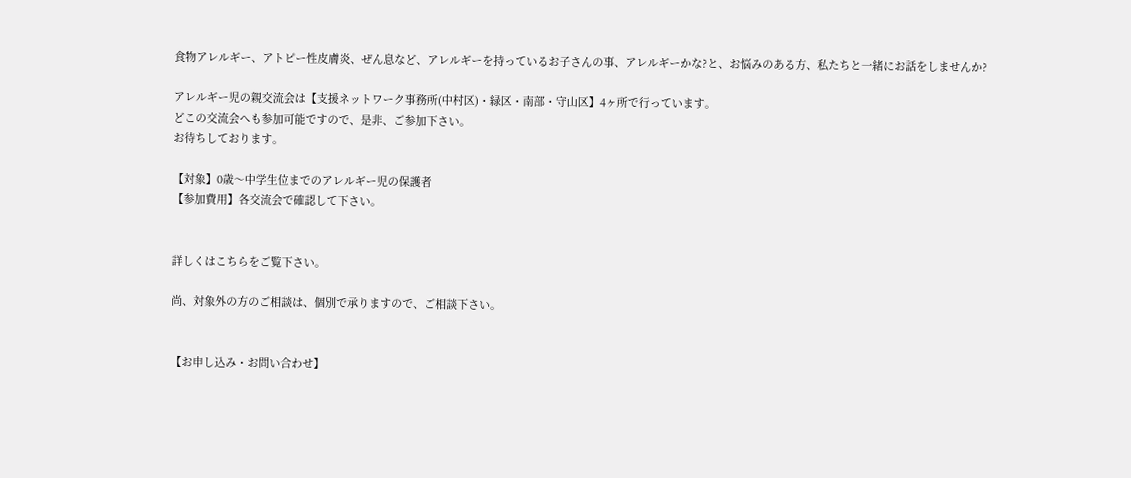食物アレルギー、アトピー性皮膚炎、ぜん息など、アレルギーを持っているお子さんの事、アレルギーかな?と、お悩みのある方、私たちと一緒にお話をしませんか?

アレルギー児の親交流会は【支援ネットワーク事務所(中村区)・緑区・南部・守山区】4ヶ所で行っています。
どこの交流会へも参加可能ですので、是非、ご参加下さい。
お待ちしております。

【対象】0歳〜中学生位までのアレルギー児の保護者
【参加費用】各交流会で確認して下さい。


詳しくはこちらをご覧下さい。

尚、対象外の方のご相談は、個別で承りますので、ご相談下さい。


【お申し込み・お問い合わせ】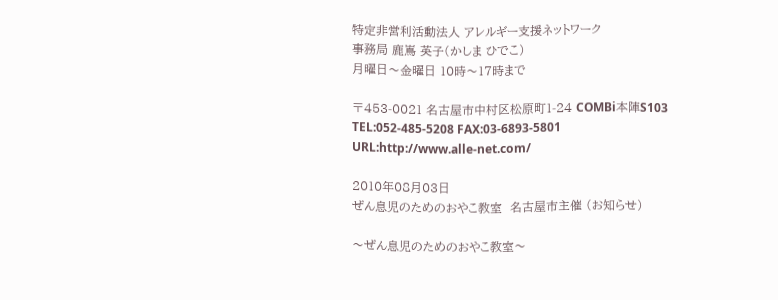特定非営利活動法人 アレルギー支援ネットワーク
事務局 鹿嶌 英子(かしま ひでこ)
月曜日〜金曜日 10時〜17時まで

〒453-0021 名古屋市中村区松原町1-24 COMBi本陣S103
TEL:052-485-5208 FAX:03-6893-5801
URL:http://www.alle-net.com/

2010年08月03日
ぜん息児のためのおやこ教室  名古屋市主催 (お知らせ)

〜ぜん息児のためのおやこ教室〜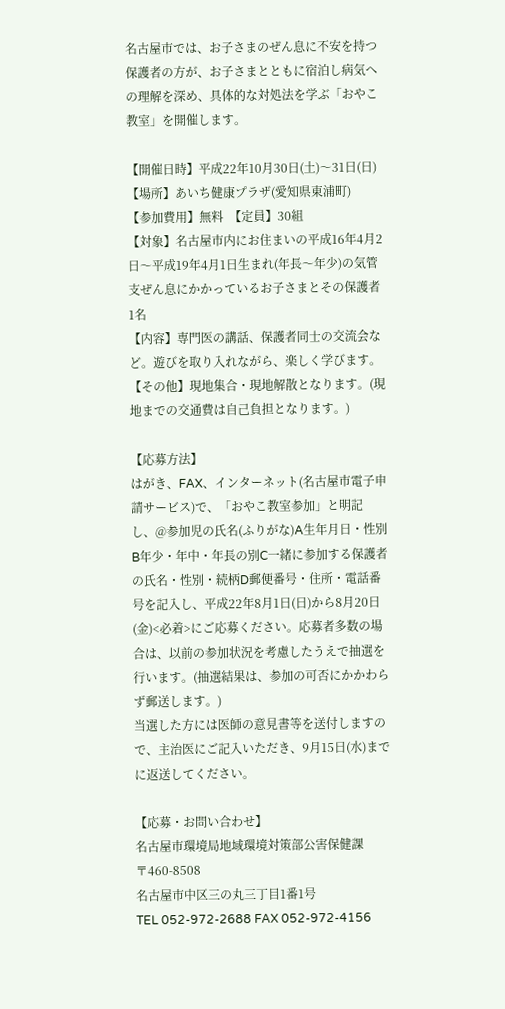名古屋市では、お子さまのぜん息に不安を持つ保護者の方が、お子さまとともに宿泊し病気への理解を深め、具体的な対処法を学ぶ「おやこ教室」を開催します。

【開催日時】平成22年10月30日(土)〜31日(日)
【場所】あいち健康プラザ(愛知県東浦町)
【参加費用】無料  【定員】30組
【対象】名古屋市内にお住まいの平成16年4月2日〜平成19年4月1日生まれ(年長〜年少)の気管支ぜん息にかかっているお子さまとその保護者1名
【内容】専門医の講話、保護者同士の交流会など。遊びを取り入れながら、楽しく学びます。
【その他】現地集合・現地解散となります。(現地までの交通費は自己負担となります。)

【応募方法】
はがき、FAX、インターネット(名古屋市電子申請サービス)で、「おやこ教室参加」と明記し、@参加児の氏名(ふりがな)A生年月日・性別B年少・年中・年長の別C一緒に参加する保護者の氏名・性別・続柄D郵便番号・住所・電話番号を記入し、平成22年8月1日(日)から8月20日(金)<必着>にご応募ください。応募者多数の場合は、以前の参加状況を考慮したうえで抽選を行います。(抽選結果は、参加の可否にかかわらず郵送します。)
当選した方には医師の意見書等を送付しますので、主治医にご記入いただき、9月15日(水)までに返送してください。

【応募・お問い合わせ】
名古屋市環境局地域環境対策部公害保健課
〒460-8508
名古屋市中区三の丸三丁目1番1号
TEL 052-972-2688 FAX 052-972-4156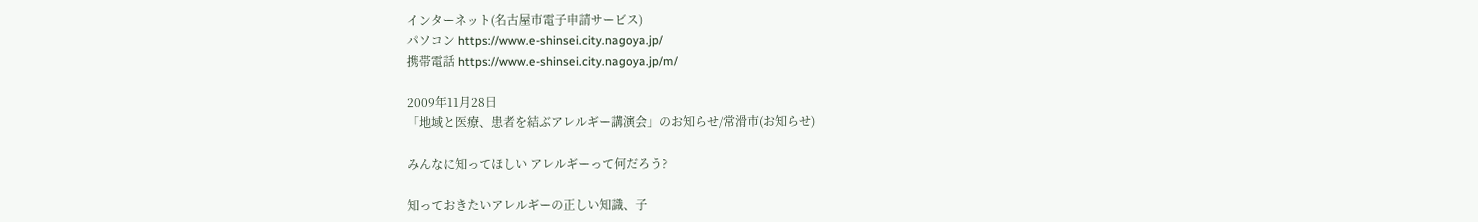インターネット(名古屋市電子申請サービス)
パソコン https://www.e-shinsei.city.nagoya.jp/
携帯電話 https://www.e-shinsei.city.nagoya.jp/m/

2009年11月28日
「地域と医療、患者を結ぶアレルギー講演会」のお知らせ/常滑市(お知らせ)

みんなに知ってほしい アレルギーって何だろう?

知っておきたいアレルギーの正しい知識、子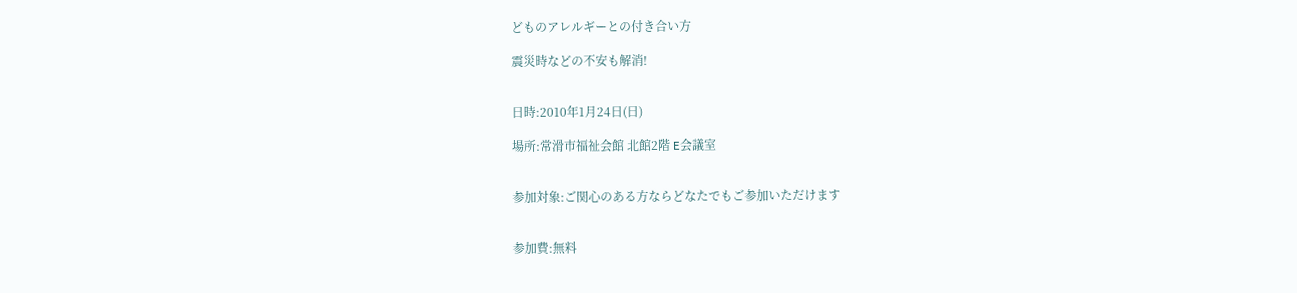どものアレルギーとの付き合い方

震災時などの不安も解消!


日時:2010年1月24日(日)

場所:常滑市福祉会館 北館2階 E会議室


参加対象:ご関心のある方ならどなたでもご参加いただけます


参加費:無料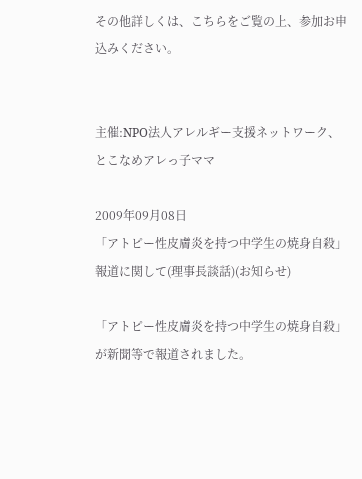その他詳しくは、こちらをご覧の上、参加お申込みください。


主催:NPO法人アレルギー支援ネットワーク、とこなめアレっ子ママ

2009年09月08日
「アトピー性皮膚炎を持つ中学生の焼身自殺」報道に関して(理事長談話)(お知らせ)

「アトピー性皮膚炎を持つ中学生の焼身自殺」が新聞等で報道されました。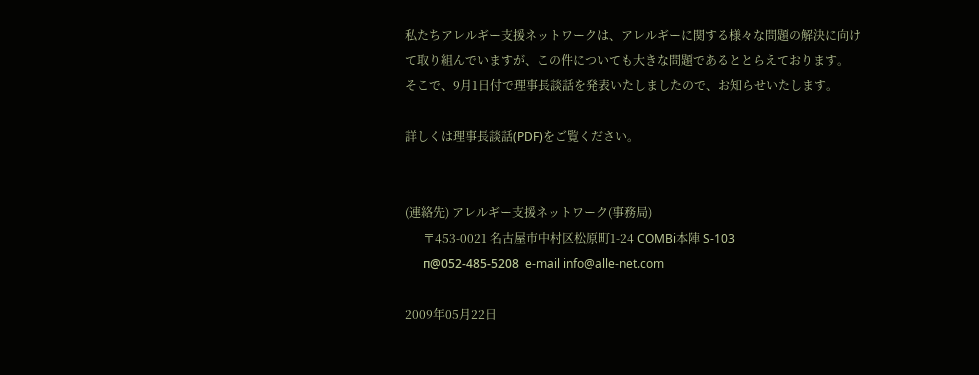私たちアレルギー支援ネットワークは、アレルギーに関する様々な問題の解決に向けて取り組んでいますが、この件についても大きな問題であるととらえております。
そこで、9月1日付で理事長談話を発表いたしましたので、お知らせいたします。

詳しくは理事長談話(PDF)をご覧ください。


(連絡先) アレルギー支援ネットワーク(事務局)
      〒453-0021 名古屋市中村区松原町1-24 COMBi本陣 S-103
      п@052-485-5208  e-mail info@alle-net.com

2009年05月22日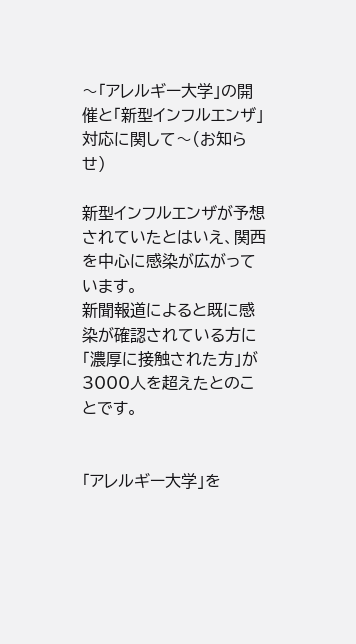〜「アレルギー大学」の開催と「新型インフルエンザ」対応に関して〜(お知らせ)

新型インフルエンザが予想されていたとはいえ、関西を中心に感染が広がっています。
新聞報道によると既に感染が確認されている方に「濃厚に接触された方」が3000人を超えたとのことです。


「アレルギー大学」を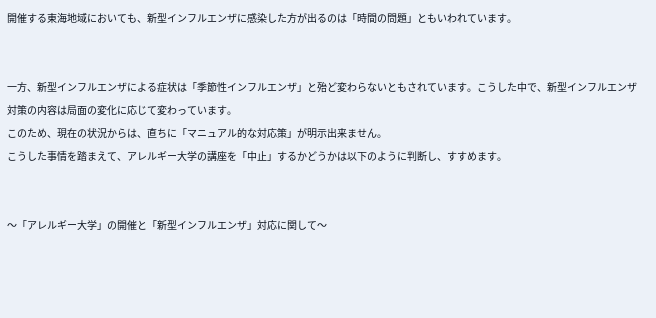開催する東海地域においても、新型インフルエンザに感染した方が出るのは「時間の問題」ともいわれています。


一方、新型インフルエンザによる症状は「季節性インフルエンザ」と殆ど変わらないともされています。こうした中で、新型インフルエンザ対策の内容は局面の変化に応じて変わっています。
このため、現在の状況からは、直ちに「マニュアル的な対応策」が明示出来ません。
こうした事情を踏まえて、アレルギー大学の講座を「中止」するかどうかは以下のように判断し、すすめます。


〜「アレルギー大学」の開催と「新型インフルエンザ」対応に関して〜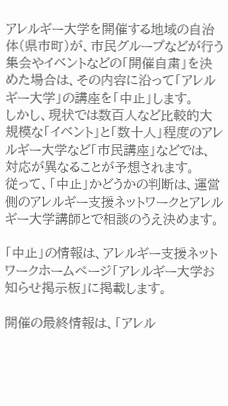アレルギー大学を開催する地域の自治体(県市町)が、市民グループなどが行う集会やイベントなどの「開催自粛」を決めた場合は、その内容に沿って「アレルギー大学」の講座を「中止」します。
しかし、現状では数百人など比較的大規模な「イベント」と「数十人」程度のアレルギー大学など「市民講座」などでは、対応が異なることが予想されます。
従って、「中止」かどうかの判断は、運営側のアレルギー支援ネットワークとアレルギー大学講師とで相談のうえ決めます。

「中止」の情報は、アレルギー支援ネットワークホームページ「アレルギー大学お知らせ掲示板」に掲載します。

開催の最終情報は、「アレル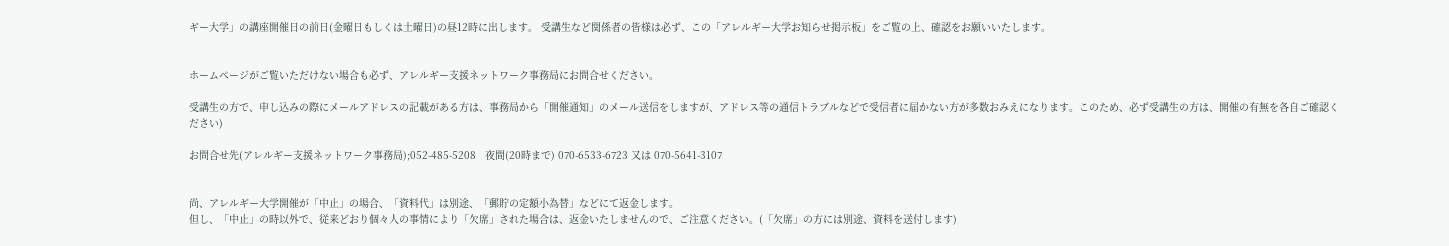ギー大学」の講座開催日の前日(金曜日もしくは土曜日)の昼12時に出します。 受講生など関係者の皆様は必ず、この「アレルギー大学お知らせ掲示板」をご覧の上、確認をお願いいたします。


ホームページがご覧いただけない場合も必ず、アレルギー支援ネットワーク事務局にお問合せください。

受講生の方で、申し込みの際にメールアドレスの記載がある方は、事務局から「開催通知」のメール送信をしますが、アドレス等の通信トラブルなどで受信者に届かない方が多数おみえになります。このため、必ず受講生の方は、開催の有無を各自ご確認ください)

お問合せ先(アレルギー支援ネットワーク事務局);052-485-5208   夜間(20時まで) 070-6533-6723 又は 070-5641-3107


尚、アレルギー大学開催が「中止」の場合、「資料代」は別途、「郵貯の定額小為替」などにて返金します。
但し、「中止」の時以外で、従来どおり個々人の事情により「欠席」された場合は、返金いたしませんので、ご注意ください。(「欠席」の方には別途、資料を送付します)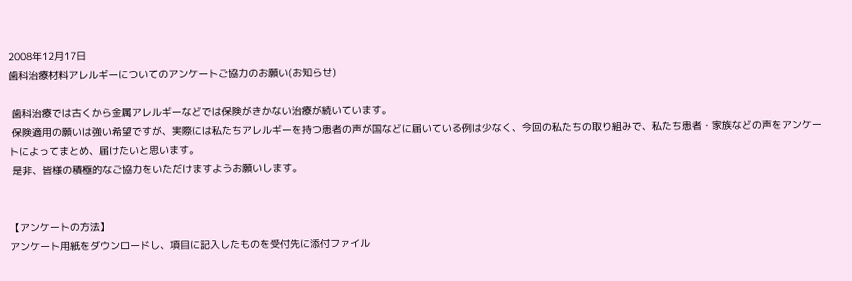2008年12月17日
歯科治療材料アレルギーについてのアンケートご協力のお願い(お知らせ)

 歯科治療では古くから金属アレルギーなどでは保険がきかない治療が続いています。
 保険適用の願いは強い希望ですが、実際には私たちアレルギーを持つ患者の声が国などに届いている例は少なく、今回の私たちの取り組みで、私たち患者・家族などの声をアンケートによってまとめ、届けたいと思います。
 是非、皆様の積極的なご協力をいただけますようお願いします。


【アンケートの方法】
アンケート用紙をダウンロードし、項目に記入したものを受付先に添付ファイル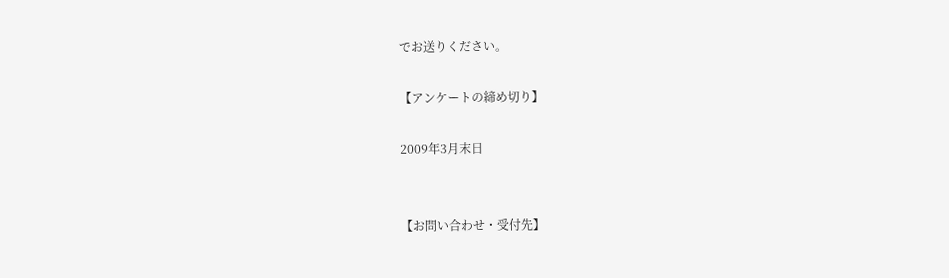でお送りください。

【アンケートの締め切り】

2009年3月末日


【お問い合わせ・受付先】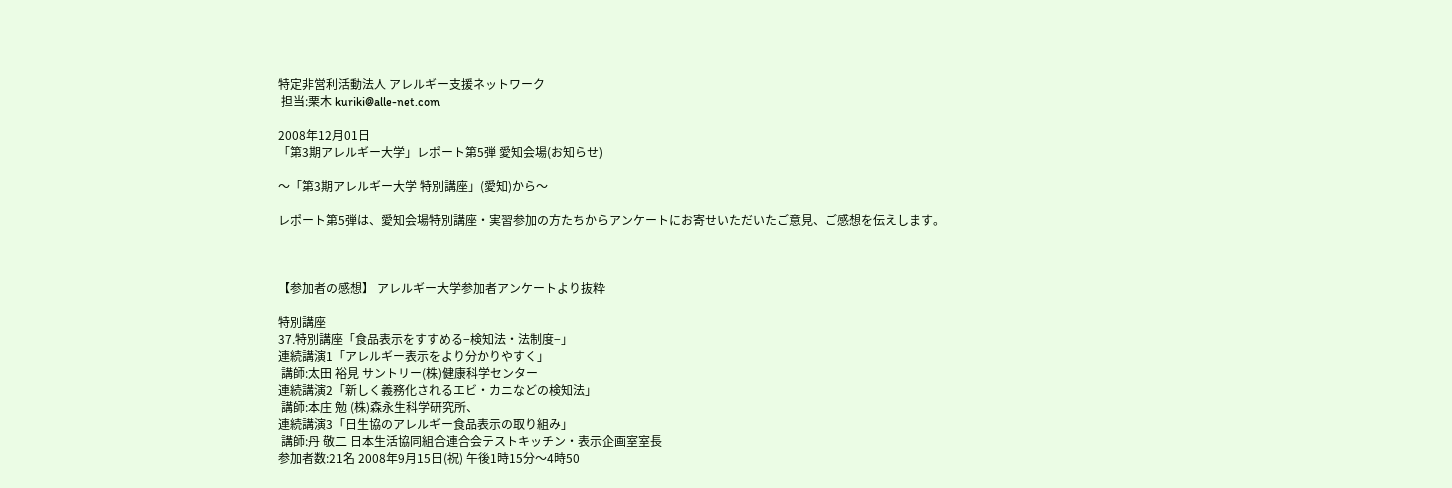特定非営利活動法人 アレルギー支援ネットワーク
 担当:栗木 kuriki@alle-net.com

2008年12月01日
「第3期アレルギー大学」レポート第5弾 愛知会場(お知らせ)

〜「第3期アレルギー大学 特別講座」(愛知)から〜

レポート第5弾は、愛知会場特別講座・実習参加の方たちからアンケートにお寄せいただいたご意見、ご感想を伝えします。



【参加者の感想】 アレルギー大学参加者アンケートより抜粋

特別講座
37.特別講座「食品表示をすすめる−検知法・法制度−」
連続講演1「アレルギー表示をより分かりやすく」
 講師:太田 裕見 サントリー(株)健康科学センター
連続講演2「新しく義務化されるエビ・カニなどの検知法」
 講師:本庄 勉 (株)森永生科学研究所、
連続講演3「日生協のアレルギー食品表示の取り組み」
 講師:丹 敬二 日本生活協同組合連合会テストキッチン・表示企画室室長
参加者数:21名 2008年9月15日(祝) 午後1時15分〜4時50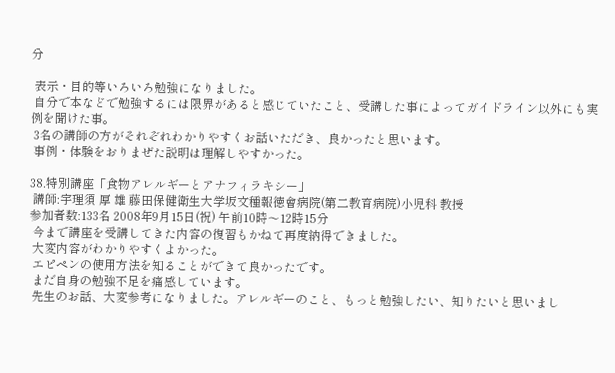分

 表示・目的等いろいろ勉強になりました。
 自分で本などで勉強するには限界があると感じていたこと、受講した事によってガイドライン以外にも実例を聞けた事。
 3名の講師の方がそれぞれわかりやすくお話いただき、良かったと思います。
 事例・体験をおりまぜた説明は理解しやすかった。

38.特別講座「食物アレルギーとアナフィラキシー」
 講師:宇理須 厚 雄 藤田保健衛生大学坂文種報徳會病院(第二教育病院)小児科 教授
参加者数:133名 2008年9月15日(祝) 午前10時〜12時15分
 今まで講座を受講してきた内容の復習もかねて再度納得できました。
 大変内容がわかりやすくよかった。
 エピペンの使用方法を知ることができて良かったです。
 まだ自身の勉強不足を痛感しています。
 先生のお話、大変参考になりました。アレルギーのこと、もっと勉強したい、知りたいと思いまし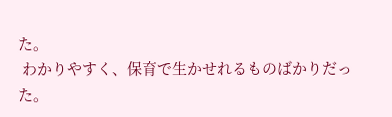た。
 わかりやすく、保育で生かせれるものばかりだった。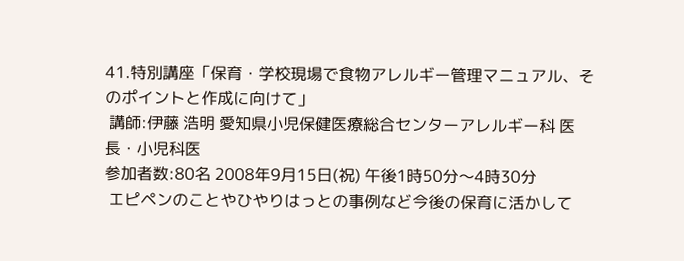41.特別講座「保育・学校現場で食物アレルギー管理マニュアル、そのポイントと作成に向けて」
 講師:伊藤 浩明 愛知県小児保健医療総合センターアレルギー科 医長・小児科医
参加者数:80名 2008年9月15日(祝) 午後1時50分〜4時30分
 エピペンのことやひやりはっとの事例など今後の保育に活かして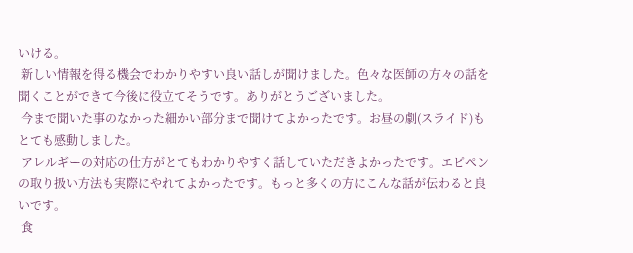いける。
 新しい情報を得る機会でわかりやすい良い話しが聞けました。色々な医師の方々の話を聞くことができて今後に役立てそうです。ありがとうございました。
 今まで聞いた事のなかった細かい部分まで聞けてよかったです。お昼の劇(スライド)もとても感動しました。
 アレルギーの対応の仕方がとてもわかりやすく話していただきよかったです。エピペンの取り扱い方法も実際にやれてよかったです。もっと多くの方にこんな話が伝わると良いです。
 食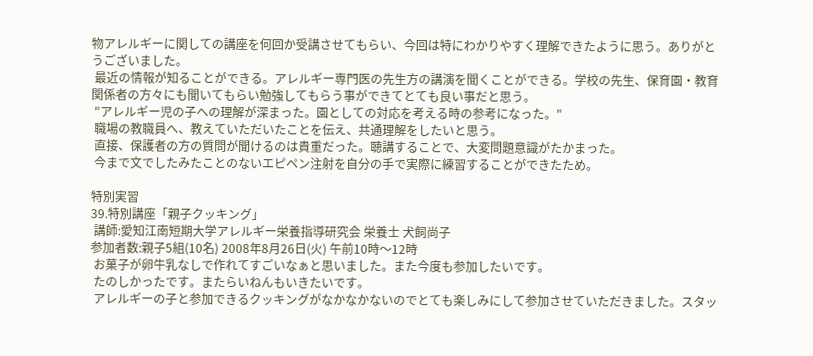物アレルギーに関しての講座を何回か受講させてもらい、今回は特にわかりやすく理解できたように思う。ありがとうございました。
 最近の情報が知ることができる。アレルギー専門医の先生方の講演を聞くことができる。学校の先生、保育園・教育関係者の方々にも聞いてもらい勉強してもらう事ができてとても良い事だと思う。
 "アレルギー児の子への理解が深まった。園としての対応を考える時の参考になった。"
 職場の教職員へ、教えていただいたことを伝え、共通理解をしたいと思う。
 直接、保護者の方の質問が聞けるのは貴重だった。聴講することで、大変問題意識がたかまった。
 今まで文でしたみたことのないエピペン注射を自分の手で実際に練習することができたため。

特別実習
39.特別講座「親子クッキング」
 講師:愛知江南短期大学アレルギー栄養指導研究会 栄養士 犬飼尚子
参加者数:親子5組(10名) 2008年8月26日(火) 午前10時〜12時
 お菓子が卵牛乳なしで作れてすごいなぁと思いました。また今度も参加したいです。
 たのしかったです。またらいねんもいきたいです。
 アレルギーの子と参加できるクッキングがなかなかないのでとても楽しみにして参加させていただきました。スタッ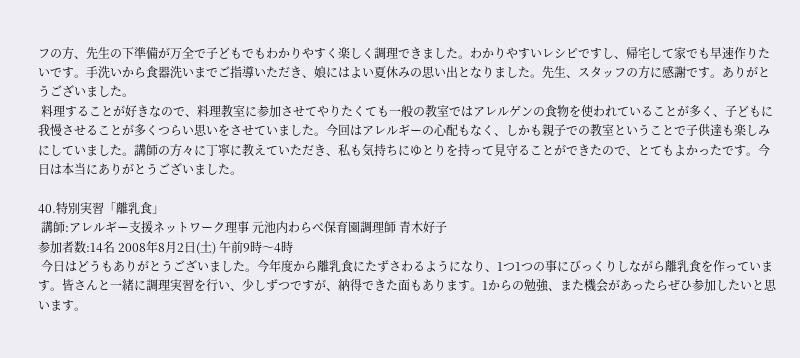フの方、先生の下準備が万全で子どもでもわかりやすく楽しく調理できました。わかりやすいレシピですし、帰宅して家でも早速作りたいです。手洗いから食器洗いまでご指導いただき、娘にはよい夏休みの思い出となりました。先生、スタッフの方に感謝です。ありがとうございました。
 料理することが好きなので、料理教室に参加させてやりたくても一般の教室ではアレルゲンの食物を使われていることが多く、子どもに我慢させることが多くつらい思いをさせていました。今回はアレルギーの心配もなく、しかも親子での教室ということで子供達も楽しみにしていました。講師の方々に丁寧に教えていただき、私も気持ちにゆとりを持って見守ることができたので、とてもよかったです。今日は本当にありがとうございました。

40.特別実習「離乳食」
 講師:アレルギー支援ネットワーク理事 元池内わらべ保育園調理師 青木好子
参加者数:14名 2008年8月2日(土) 午前9時〜4時
 今日はどうもありがとうございました。今年度から離乳食にたずさわるようになり、1つ1つの事にびっくりしながら離乳食を作っています。皆さんと一緒に調理実習を行い、少しずつですが、納得できた面もあります。1からの勉強、また機会があったらぜひ参加したいと思います。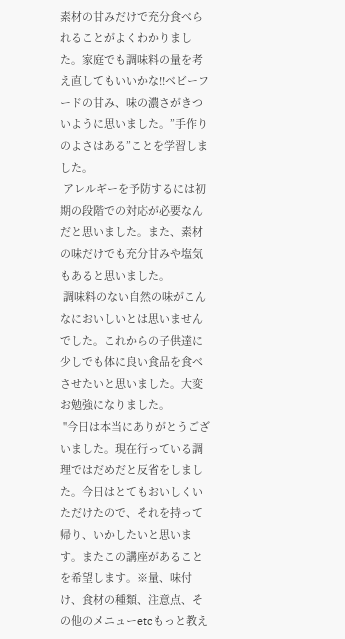素材の甘みだけで充分食べられることがよくわかりました。家庭でも調味料の量を考え直してもいいかな!!ベビーフードの甘み、味の濃さがきついように思いました。”手作りのよさはある”ことを学習しました。
 アレルギーを予防するには初期の段階での対応が必要なんだと思いました。また、素材の味だけでも充分甘みや塩気もあると思いました。
 調味料のない自然の味がこんなにおいしいとは思いませんでした。これからの子供達に少しでも体に良い食品を食べさせたいと思いました。大変お勉強になりました。
 "今日は本当にありがとうございました。現在行っている調理ではだめだと反省をしました。今日はとてもおいしくいただけたので、それを持って帰り、いかしたいと思います。またこの講座があることを希望します。※量、味付け、食材の種類、注意点、その他のメニューetcもっと教え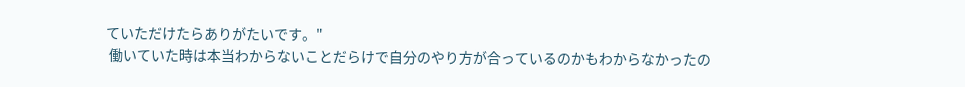ていただけたらありがたいです。"
 働いていた時は本当わからないことだらけで自分のやり方が合っているのかもわからなかったの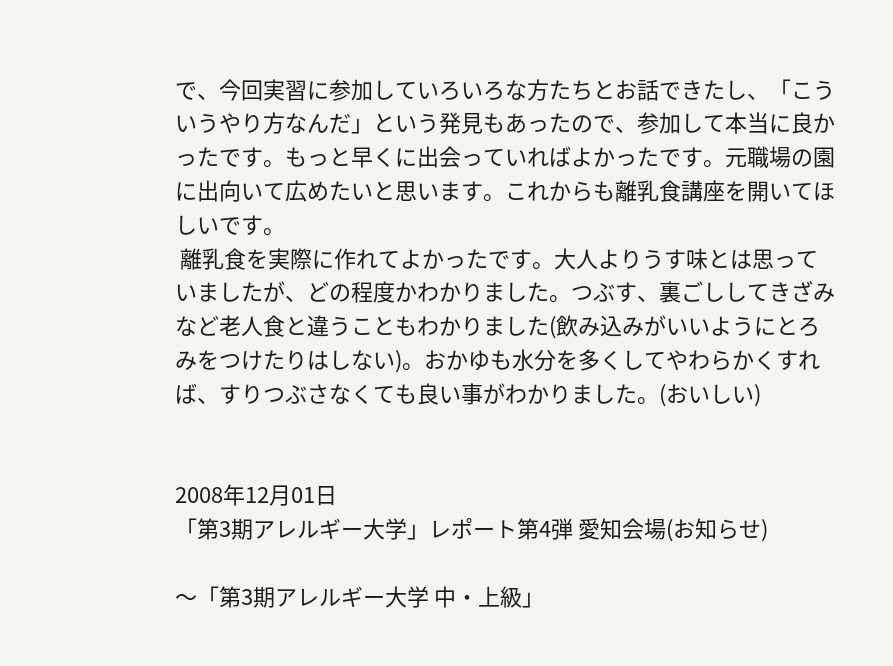で、今回実習に参加していろいろな方たちとお話できたし、「こういうやり方なんだ」という発見もあったので、参加して本当に良かったです。もっと早くに出会っていればよかったです。元職場の園に出向いて広めたいと思います。これからも離乳食講座を開いてほしいです。
 離乳食を実際に作れてよかったです。大人よりうす味とは思っていましたが、どの程度かわかりました。つぶす、裏ごししてきざみなど老人食と違うこともわかりました(飲み込みがいいようにとろみをつけたりはしない)。おかゆも水分を多くしてやわらかくすれば、すりつぶさなくても良い事がわかりました。(おいしい)


2008年12月01日
「第3期アレルギー大学」レポート第4弾 愛知会場(お知らせ)

〜「第3期アレルギー大学 中・上級」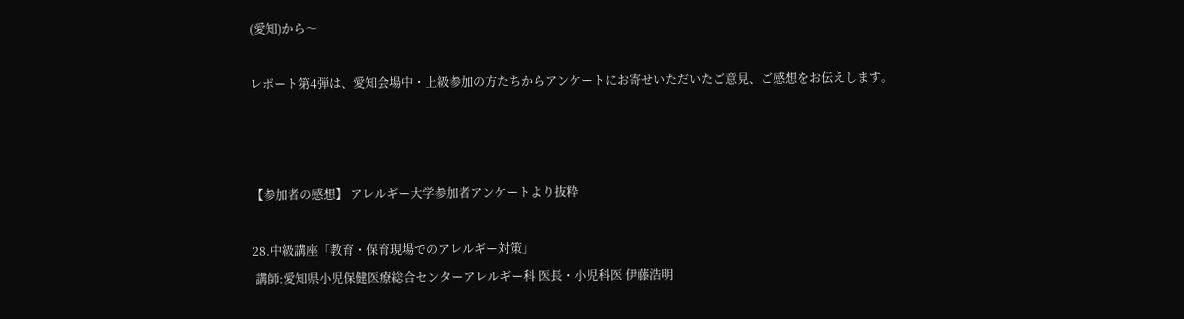(愛知)から〜

レポート第4弾は、愛知会場中・上級参加の方たちからアンケートにお寄せいただいたご意見、ご感想をお伝えします。



【参加者の感想】 アレルギー大学参加者アンケートより抜粋

28.中級講座「教育・保育現場でのアレルギー対策」
 講師:愛知県小児保健医療総合センターアレルギー科 医長・小児科医 伊藤浩明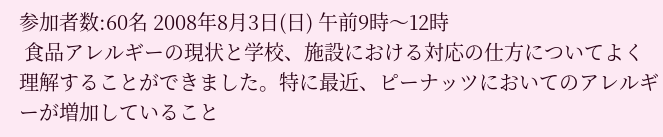参加者数:60名 2008年8月3日(日) 午前9時〜12時
 食品アレルギーの現状と学校、施設における対応の仕方についてよく理解することができました。特に最近、ピーナッツにおいてのアレルギーが増加していること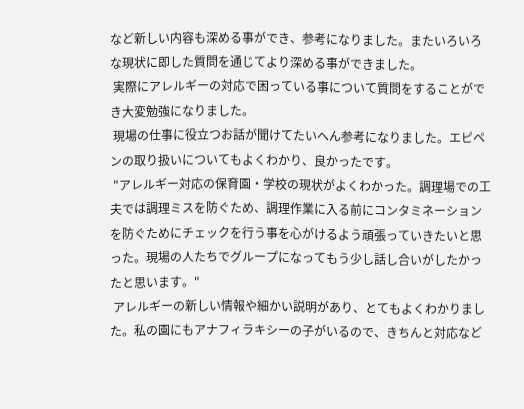など新しい内容も深める事ができ、参考になりました。またいろいろな現状に即した質問を通じてより深める事ができました。
 実際にアレルギーの対応で困っている事について質問をすることができ大変勉強になりました。
 現場の仕事に役立つお話が聞けてたいへん参考になりました。エピペンの取り扱いについてもよくわかり、良かったです。
 "アレルギー対応の保育園・学校の現状がよくわかった。調理場での工夫では調理ミスを防ぐため、調理作業に入る前にコンタミネーションを防ぐためにチェックを行う事を心がけるよう頑張っていきたいと思った。現場の人たちでグループになってもう少し話し合いがしたかったと思います。"
 アレルギーの新しい情報や細かい説明があり、とてもよくわかりました。私の園にもアナフィラキシーの子がいるので、きちんと対応など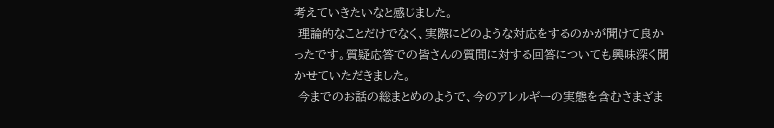考えていきたいなと感じました。
 理論的なことだけでなく、実際にどのような対応をするのかが聞けて良かったです。質疑応答での皆さんの質問に対する回答についても興味深く聞かせていただきました。
 今までのお話の総まとめのようで、今のアレルギーの実態を含むさまざま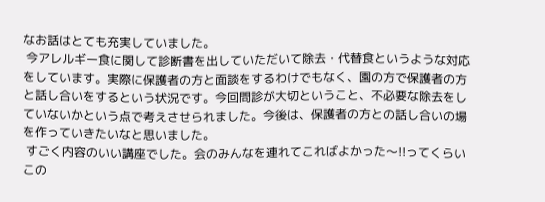なお話はとても充実していました。
 今アレルギー食に関して診断書を出していただいて除去・代替食というような対応をしています。実際に保護者の方と面談をするわけでもなく、園の方で保護者の方と話し合いをするという状況です。今回問診が大切ということ、不必要な除去をしていないかという点で考えさせられました。今後は、保護者の方との話し合いの場を作っていきたいなと思いました。
 すごく内容のいい講座でした。会のみんなを連れてこればよかった〜!!ってくらいこの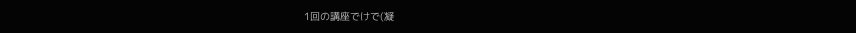1回の講座でけで(凝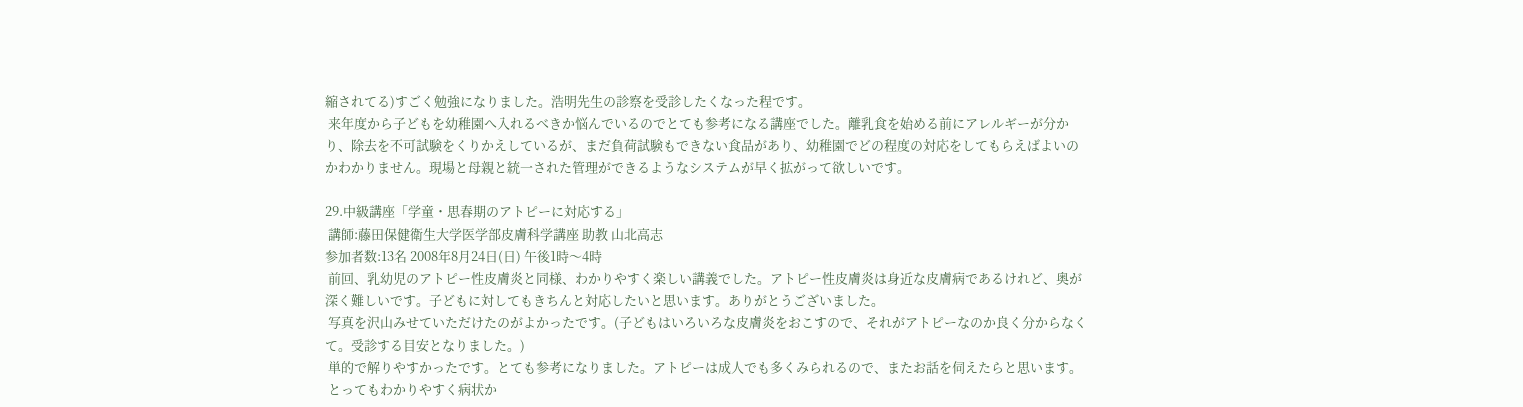縮されてる)すごく勉強になりました。浩明先生の診察を受診したくなった程です。
 来年度から子どもを幼稚園へ入れるべきか悩んでいるのでとても参考になる講座でした。離乳食を始める前にアレルギーが分かり、除去を不可試験をくりかえしているが、まだ負荷試験もできない食品があり、幼稚園でどの程度の対応をしてもらえばよいのかわかりません。現場と母親と統一された管理ができるようなシステムが早く拡がって欲しいです。

29.中級講座「学童・思春期のアトピーに対応する」
 講師:藤田保健衛生大学医学部皮膚科学講座 助教 山北高志
参加者数:13名 2008年8月24日(日) 午後1時〜4時
 前回、乳幼児のアトピー性皮膚炎と同様、わかりやすく楽しい講義でした。アトピー性皮膚炎は身近な皮膚病であるけれど、奥が深く難しいです。子どもに対してもきちんと対応したいと思います。ありがとうございました。
 写真を沢山みせていただけたのがよかったです。(子どもはいろいろな皮膚炎をおこすので、それがアトピーなのか良く分からなくて。受診する目安となりました。)
 単的で解りやすかったです。とても参考になりました。アトピーは成人でも多くみられるので、またお話を伺えたらと思います。
 とってもわかりやすく病状か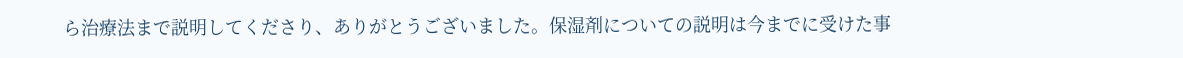ら治療法まで説明してくださり、ありがとうございました。保湿剤についての説明は今までに受けた事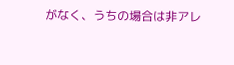がなく、うちの場合は非アレ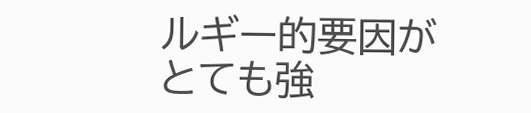ルギー的要因がとても強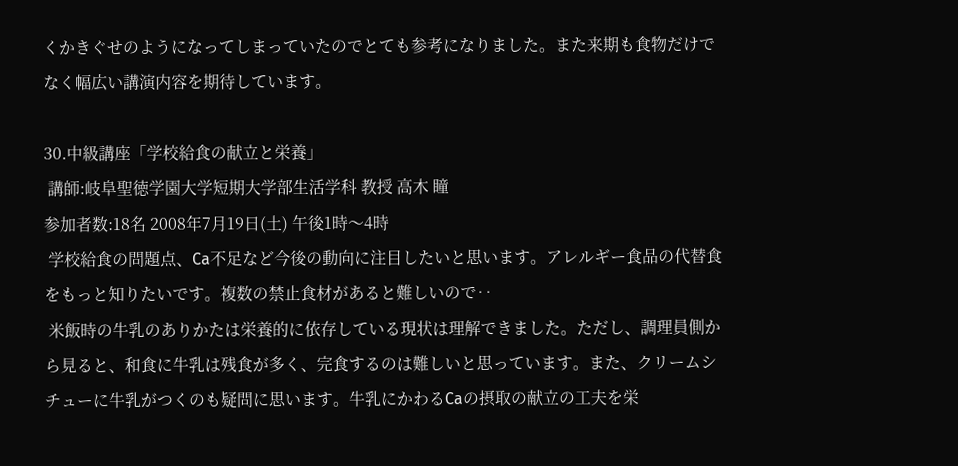くかきぐせのようになってしまっていたのでとても参考になりました。また来期も食物だけでなく幅広い講演内容を期待しています。

30.中級講座「学校給食の献立と栄養」
 講師:岐阜聖徳学園大学短期大学部生活学科 教授 高木 瞳
参加者数:18名 2008年7月19日(土) 午後1時〜4時
 学校給食の問題点、Ca不足など今後の動向に注目したいと思います。アレルギー食品の代替食をもっと知りたいです。複数の禁止食材があると難しいので‥
 米飯時の牛乳のありかたは栄養的に依存している現状は理解できました。ただし、調理員側から見ると、和食に牛乳は残食が多く、完食するのは難しいと思っています。また、クリームシチューに牛乳がつくのも疑問に思います。牛乳にかわるCaの摂取の献立の工夫を栄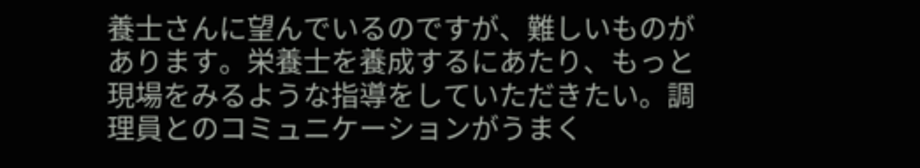養士さんに望んでいるのですが、難しいものがあります。栄養士を養成するにあたり、もっと現場をみるような指導をしていただきたい。調理員とのコミュニケーションがうまく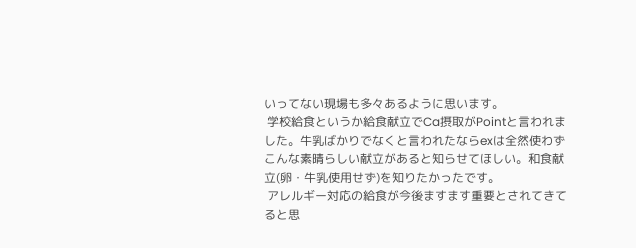いってない現場も多々あるように思います。
 学校給食というか給食献立でCa摂取がPointと言われました。牛乳ばかりでなくと言われたならexは全然使わずこんな素晴らしい献立があると知らせてほしい。和食献立(卵・牛乳使用せず)を知りたかったです。
 アレルギー対応の給食が今後ますます重要とされてきてると思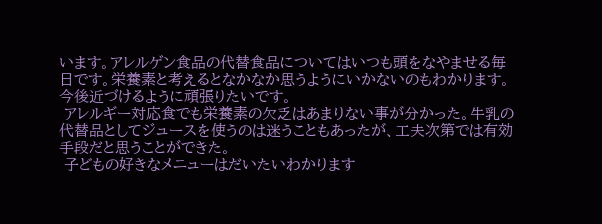います。アレルゲン食品の代替食品についてはいつも頭をなやませる毎日です。栄養素と考えるとなかなか思うようにいかないのもわかります。今後近づけるように頑張りたいです。
 アレルギー対応食でも栄養素の欠乏はあまりない事が分かった。牛乳の代替品としてジュースを使うのは迷うこともあったが、工夫次第では有効手段だと思うことができた。
 子どもの好きなメニューはだいたいわかります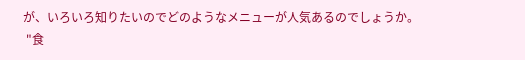が、いろいろ知りたいのでどのようなメニューが人気あるのでしょうか。
 "食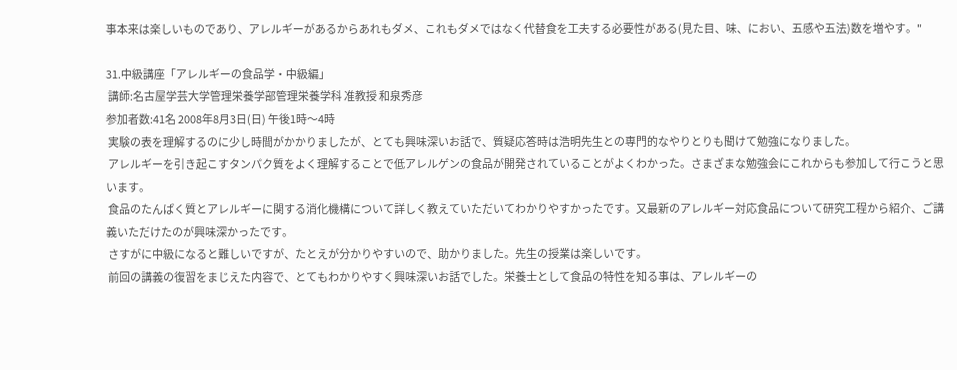事本来は楽しいものであり、アレルギーがあるからあれもダメ、これもダメではなく代替食を工夫する必要性がある(見た目、味、におい、五感や五法)数を増やす。"

31.中級講座「アレルギーの食品学・中級編」
 講師:名古屋学芸大学管理栄養学部管理栄養学科 准教授 和泉秀彦
参加者数:41名 2008年8月3日(日) 午後1時〜4時
 実験の表を理解するのに少し時間がかかりましたが、とても興味深いお話で、質疑応答時は浩明先生との専門的なやりとりも聞けて勉強になりました。
 アレルギーを引き起こすタンパク質をよく理解することで低アレルゲンの食品が開発されていることがよくわかった。さまざまな勉強会にこれからも参加して行こうと思います。
 食品のたんぱく質とアレルギーに関する消化機構について詳しく教えていただいてわかりやすかったです。又最新のアレルギー対応食品について研究工程から紹介、ご講義いただけたのが興味深かったです。
 さすがに中級になると難しいですが、たとえが分かりやすいので、助かりました。先生の授業は楽しいです。
 前回の講義の復習をまじえた内容で、とてもわかりやすく興味深いお話でした。栄養士として食品の特性を知る事は、アレルギーの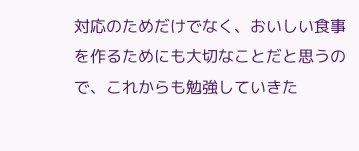対応のためだけでなく、おいしい食事を作るためにも大切なことだと思うので、これからも勉強していきた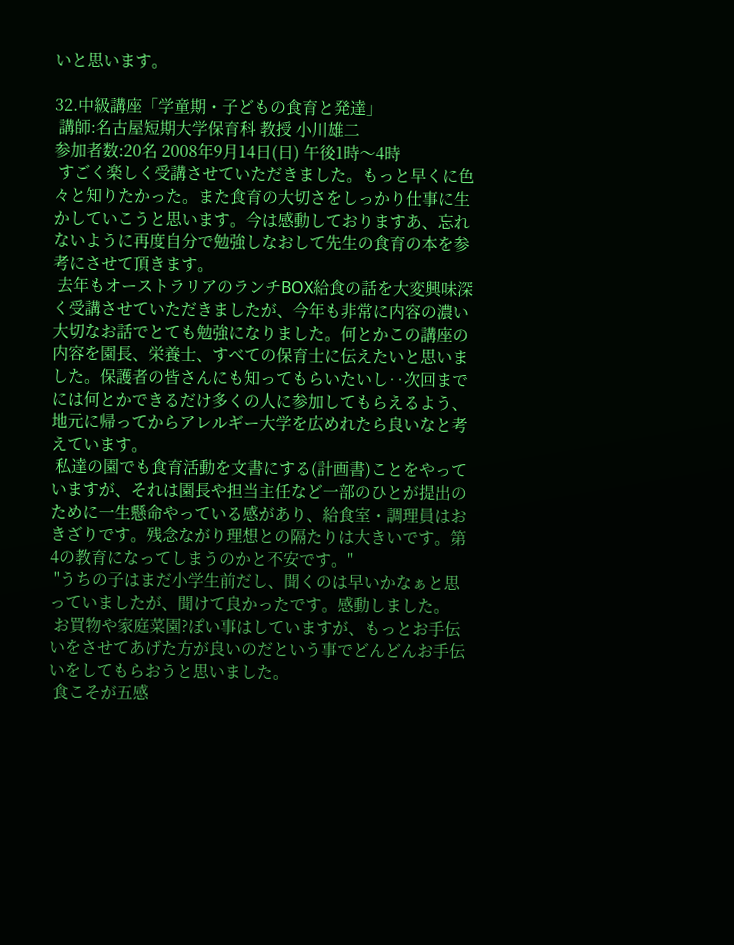いと思います。

32.中級講座「学童期・子どもの食育と発達」
 講師:名古屋短期大学保育科 教授 小川雄二
参加者数:20名 2008年9月14日(日) 午後1時〜4時
 すごく楽しく受講させていただきました。もっと早くに色々と知りたかった。また食育の大切さをしっかり仕事に生かしていこうと思います。今は感動しておりますあ、忘れないように再度自分で勉強しなおして先生の食育の本を参考にさせて頂きます。
 去年もオーストラリアのランチBOX給食の話を大変興味深く受講させていただきましたが、今年も非常に内容の濃い大切なお話でとても勉強になりました。何とかこの講座の内容を園長、栄養士、すべての保育士に伝えたいと思いました。保護者の皆さんにも知ってもらいたいし‥次回までには何とかできるだけ多くの人に参加してもらえるよう、地元に帰ってからアレルギー大学を広めれたら良いなと考えています。
 私達の園でも食育活動を文書にする(計画書)ことをやっていますが、それは園長や担当主任など一部のひとが提出のために一生懸命やっている感があり、給食室・調理員はおきざりです。残念ながり理想との隔たりは大きいです。第4の教育になってしまうのかと不安です。"
 "うちの子はまだ小学生前だし、聞くのは早いかなぁと思っていましたが、聞けて良かったです。感動しました。
 お買物や家庭菜園?ぽい事はしていますが、もっとお手伝いをさせてあげた方が良いのだという事でどんどんお手伝いをしてもらおうと思いました。
 食こそが五感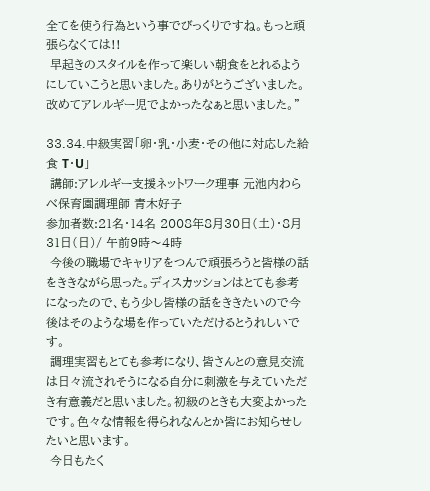全てを使う行為という事でびっくりですね。もっと頑張らなくては!!
 早起きのスタイルを作って楽しい朝食をとれるようにしていこうと思いました。ありがとうございました。改めてアレルギー児でよかったなぁと思いました。"

33.34.中級実習「卵・乳・小麦・その他に対応した給食 T・U」
 講師:アレルギー支援ネットワーク理事 元池内わらべ保育園調理師 青木好子
参加者数:21名・14名 2008年8月30日(土)・8月31日(日)/ 午前9時〜4時
 今後の職場でキャリアをつんで頑張ろうと皆様の話をききながら思った。ディスカッションはとても参考になったので、もう少し皆様の話をききたいので今後はそのような場を作っていただけるとうれしいです。
 調理実習もとても参考になり、皆さんとの意見交流は日々流されそうになる自分に刺激を与えていただき有意義だと思いました。初級のときも大変よかったです。色々な情報を得られなんとか皆にお知らせしたいと思います。
 今日もたく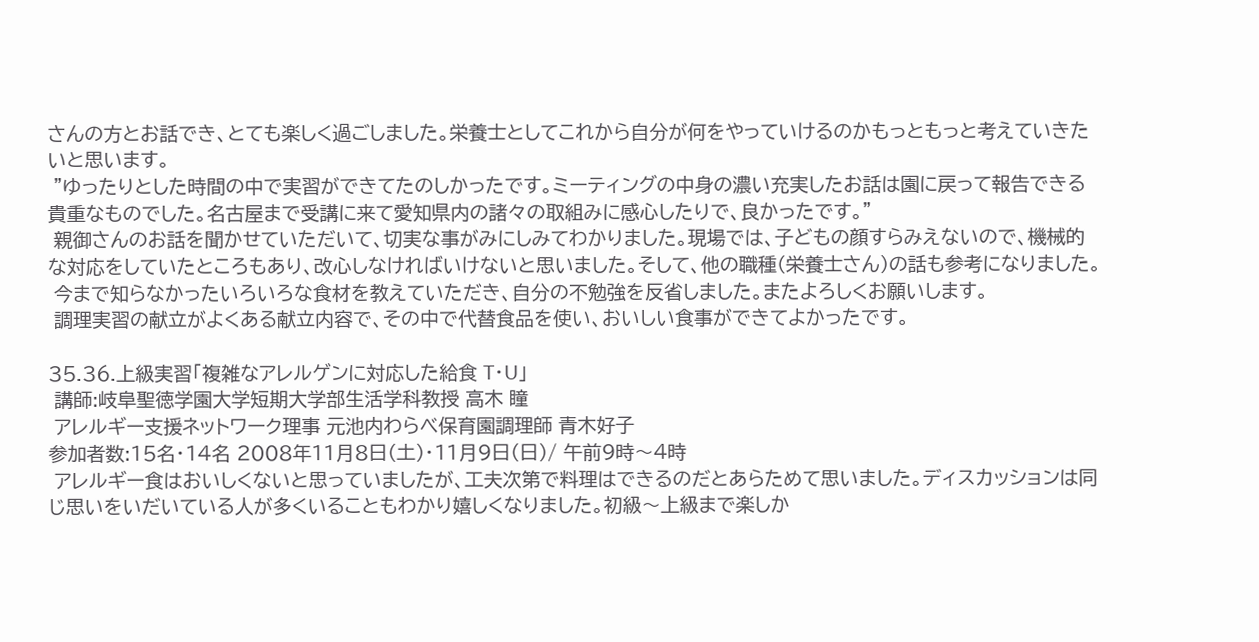さんの方とお話でき、とても楽しく過ごしました。栄養士としてこれから自分が何をやっていけるのかもっともっと考えていきたいと思います。
 "ゆったりとした時間の中で実習ができてたのしかったです。ミーティングの中身の濃い充実したお話は園に戻って報告できる貴重なものでした。名古屋まで受講に来て愛知県内の諸々の取組みに感心したりで、良かったです。"
 親御さんのお話を聞かせていただいて、切実な事がみにしみてわかりました。現場では、子どもの顔すらみえないので、機械的な対応をしていたところもあり、改心しなければいけないと思いました。そして、他の職種(栄養士さん)の話も参考になりました。
 今まで知らなかったいろいろな食材を教えていただき、自分の不勉強を反省しました。またよろしくお願いします。
 調理実習の献立がよくある献立内容で、その中で代替食品を使い、おいしい食事ができてよかったです。

35.36.上級実習「複雑なアレルゲンに対応した給食 T・U」
 講師:岐阜聖徳学園大学短期大学部生活学科教授 高木 瞳
 アレルギー支援ネットワーク理事 元池内わらべ保育園調理師 青木好子
参加者数:15名・14名 2008年11月8日(土)・11月9日(日)/ 午前9時〜4時
 アレルギー食はおいしくないと思っていましたが、工夫次第で料理はできるのだとあらためて思いました。ディスカッションは同じ思いをいだいている人が多くいることもわかり嬉しくなりました。初級〜上級まで楽しか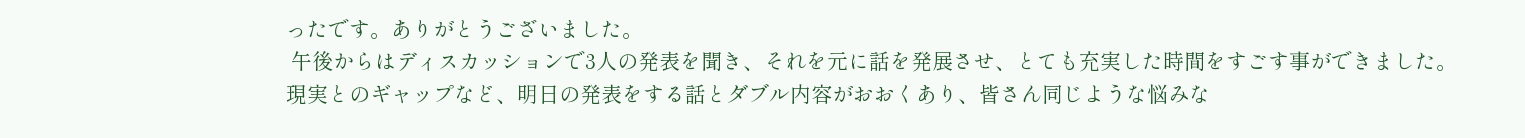ったです。ありがとうございました。
 午後からはディスカッションで3人の発表を聞き、それを元に話を発展させ、とても充実した時間をすごす事ができました。現実とのギャップなど、明日の発表をする話とダブル内容がおおくあり、皆さん同じような悩みな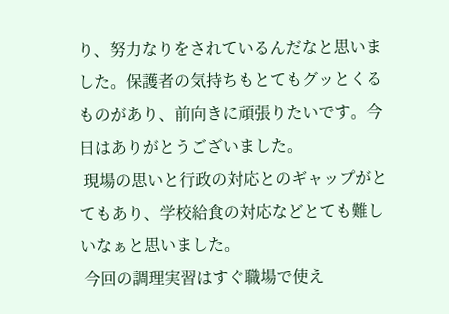り、努力なりをされているんだなと思いました。保護者の気持ちもとてもグッとくるものがあり、前向きに頑張りたいです。今日はありがとうございました。
 現場の思いと行政の対応とのギャップがとてもあり、学校給食の対応などとても難しいなぁと思いました。
 今回の調理実習はすぐ職場で使え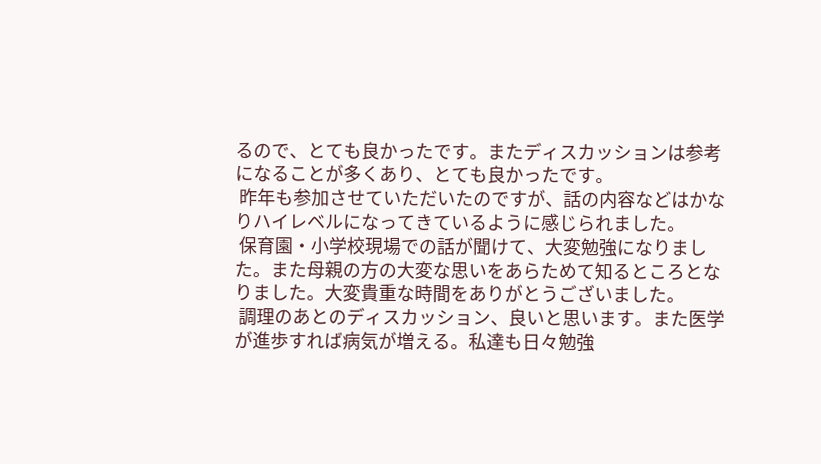るので、とても良かったです。またディスカッションは参考になることが多くあり、とても良かったです。
 昨年も参加させていただいたのですが、話の内容などはかなりハイレベルになってきているように感じられました。
 保育園・小学校現場での話が聞けて、大変勉強になりました。また母親の方の大変な思いをあらためて知るところとなりました。大変貴重な時間をありがとうございました。
 調理のあとのディスカッション、良いと思います。また医学が進歩すれば病気が増える。私達も日々勉強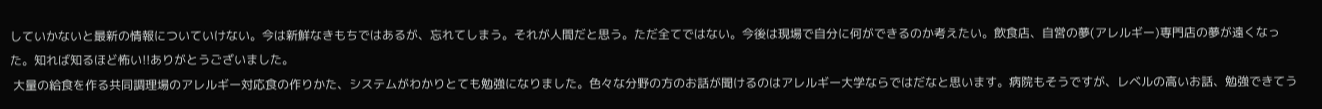していかないと最新の情報についていけない。今は新鮮なきもちではあるが、忘れてしまう。それが人間だと思う。ただ全てではない。今後は現場で自分に何ができるのか考えたい。飲食店、自営の夢(アレルギー)専門店の夢が遠くなった。知れば知るほど怖い!!ありがとうございました。
 大量の給食を作る共同調理場のアレルギー対応食の作りかた、システムがわかりとても勉強になりました。色々な分野の方のお話が聞けるのはアレルギー大学ならではだなと思います。病院もそうですが、レベルの高いお話、勉強できてう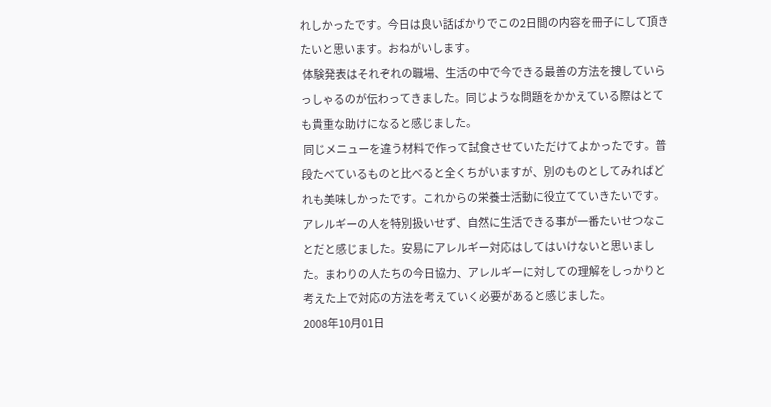れしかったです。今日は良い話ばかりでこの2日間の内容を冊子にして頂きたいと思います。おねがいします。
 体験発表はそれぞれの職場、生活の中で今できる最善の方法を捜していらっしゃるのが伝わってきました。同じような問題をかかえている際はとても貴重な助けになると感じました。
 同じメニューを違う材料で作って試食させていただけてよかったです。普段たべているものと比べると全くちがいますが、別のものとしてみればどれも美味しかったです。これからの栄養士活動に役立てていきたいです。アレルギーの人を特別扱いせず、自然に生活できる事が一番たいせつなことだと感じました。安易にアレルギー対応はしてはいけないと思いました。まわりの人たちの今日協力、アレルギーに対しての理解をしっかりと考えた上で対応の方法を考えていく必要があると感じました。
2008年10月01日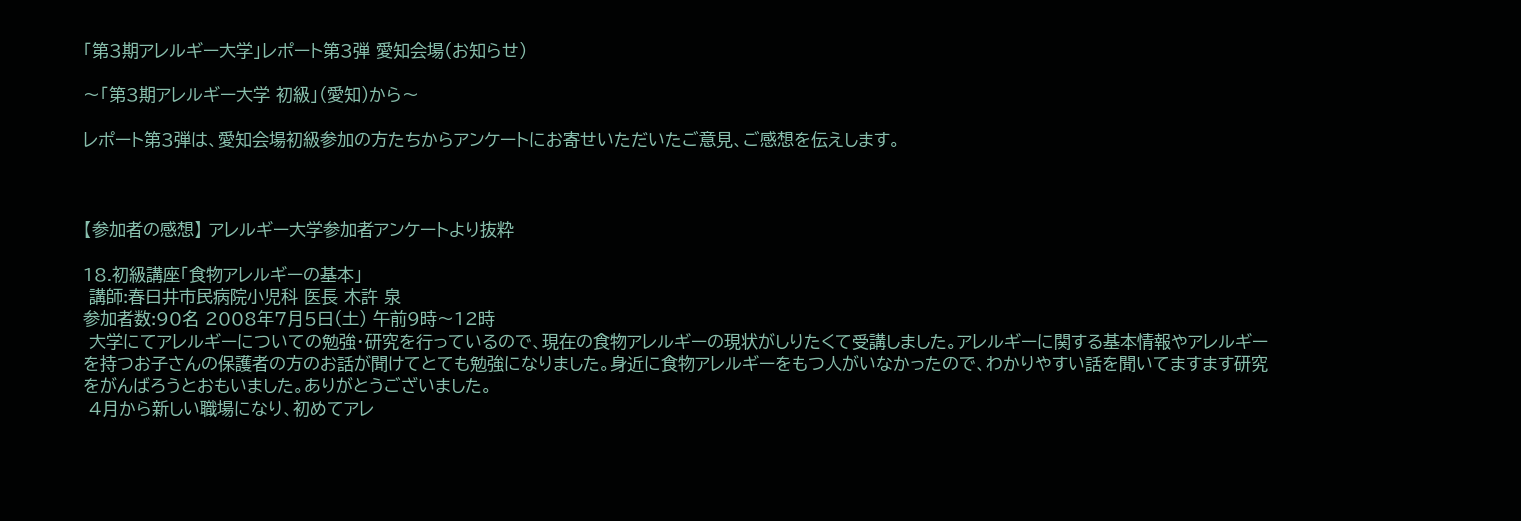「第3期アレルギー大学」レポート第3弾 愛知会場(お知らせ)

〜「第3期アレルギー大学 初級」(愛知)から〜

レポート第3弾は、愛知会場初級参加の方たちからアンケートにお寄せいただいたご意見、ご感想を伝えします。



【参加者の感想】 アレルギー大学参加者アンケートより抜粋

18.初級講座「食物アレルギーの基本」
 講師:春日井市民病院小児科 医長 木許 泉
参加者数:90名 2008年7月5日(土) 午前9時〜12時
 大学にてアレルギーについての勉強・研究を行っているので、現在の食物アレルギーの現状がしりたくて受講しました。アレルギーに関する基本情報やアレルギーを持つお子さんの保護者の方のお話が聞けてとても勉強になりました。身近に食物アレルギーをもつ人がいなかったので、わかりやすい話を聞いてますます研究をがんばろうとおもいました。ありがとうございました。
 4月から新しい職場になり、初めてアレ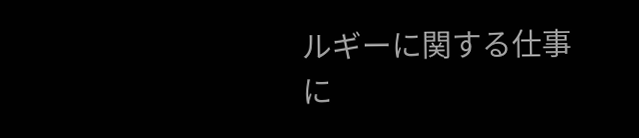ルギーに関する仕事に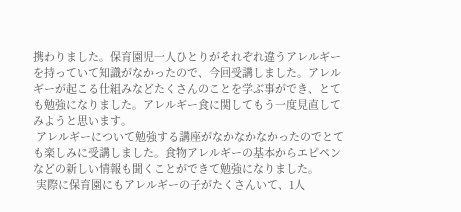携わりました。保育園児一人ひとりがそれぞれ違うアレルギーを持っていて知識がなかったので、今回受講しました。アレルギーが起こる仕組みなどたくさんのことを学ぶ事ができ、とても勉強になりました。アレルギー食に関してもう一度見直してみようと思います。
 アレルギーについて勉強する講座がなかなかなかったのでとても楽しみに受講しました。食物アレルギーの基本からエピペンなどの新しい情報も聞くことができて勉強になりました。
 実際に保育園にもアレルギーの子がたくさんいて、1人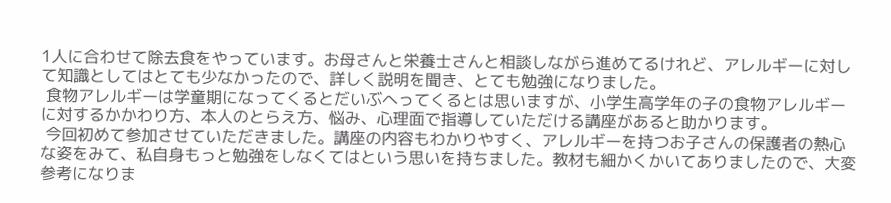1人に合わせて除去食をやっています。お母さんと栄養士さんと相談しながら進めてるけれど、アレルギーに対して知識としてはとても少なかったので、詳しく説明を聞き、とても勉強になりました。
 食物アレルギーは学童期になってくるとだいぶへってくるとは思いますが、小学生高学年の子の食物アレルギーに対するかかわり方、本人のとらえ方、悩み、心理面で指導していただける講座があると助かります。
 今回初めて参加させていただきました。講座の内容もわかりやすく、アレルギーを持つお子さんの保護者の熱心な姿をみて、私自身もっと勉強をしなくてはという思いを持ちました。教材も細かくかいてありましたので、大変参考になりま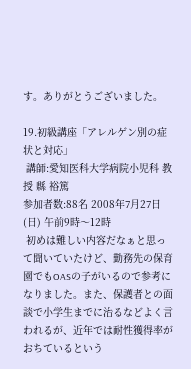す。ありがとうございました。

19.初級講座「アレルゲン別の症状と対応」
 講師:愛知医科大学病院小児科 教授 縣 裕篤
参加者数:88名 2008年7月27日(日) 午前9時〜12時
 初めは難しい内容だなぁと思って聞いていたけど、勤務先の保育園でもOASの子がいるので参考になりました。また、保護者との面談で小学生までに治るなどよく言われるが、近年では耐性獲得率がおちているという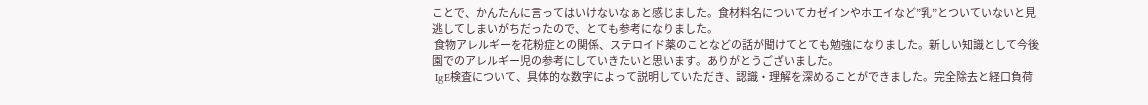ことで、かんたんに言ってはいけないなぁと感じました。食材料名についてカゼインやホエイなど”乳”とついていないと見逃してしまいがちだったので、とても参考になりました。
 食物アレルギーを花粉症との関係、ステロイド薬のことなどの話が聞けてとても勉強になりました。新しい知識として今後園でのアレルギー児の参考にしていきたいと思います。ありがとうございました。
 IgE検査について、具体的な数字によって説明していただき、認識・理解を深めることができました。完全除去と経口負荷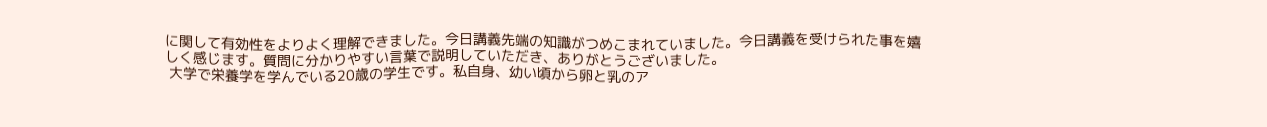に関して有効性をよりよく理解できました。今日講義先端の知識がつめこまれていました。今日講義を受けられた事を嬉しく感じます。質問に分かりやすい言葉で説明していただき、ありがとうございました。
 大学で栄養学を学んでいる20歳の学生です。私自身、幼い頃から卵と乳のア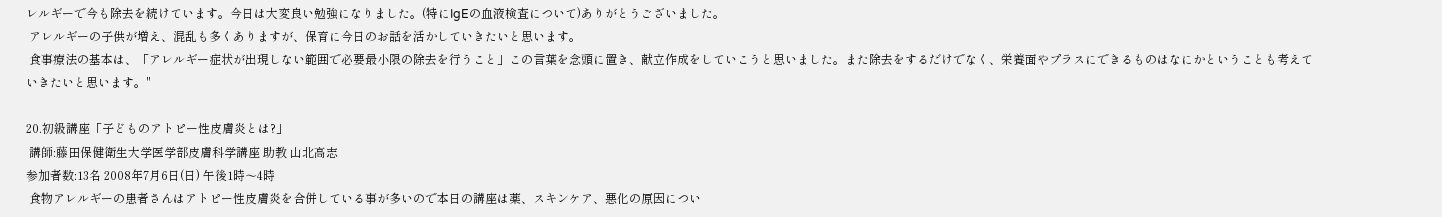レルギーで今も除去を続けています。今日は大変良い勉強になりました。(特にIgEの血液検査について)ありがとうございました。
 アレルギーの子供が増え、混乱も多くありますが、保育に今日のお話を活かしていきたいと思います。
 食事療法の基本は、「アレルギー症状が出現しない範囲で必要最小限の除去を行うこと」この言葉を念頭に置き、献立作成をしていこうと思いました。また除去をするだけでなく、栄養面やプラスにできるものはなにかということも考えていきたいと思います。"

20.初級講座「子どものアトピー性皮膚炎とは?」
 講師:藤田保健衛生大学医学部皮膚科学講座 助教 山北高志
参加者数:13名 2008年7月6日(日) 午後1時〜4時
 食物アレルギーの患者さんはアトピー性皮膚炎を合併している事が多いので本日の講座は薬、スキンケア、悪化の原因につい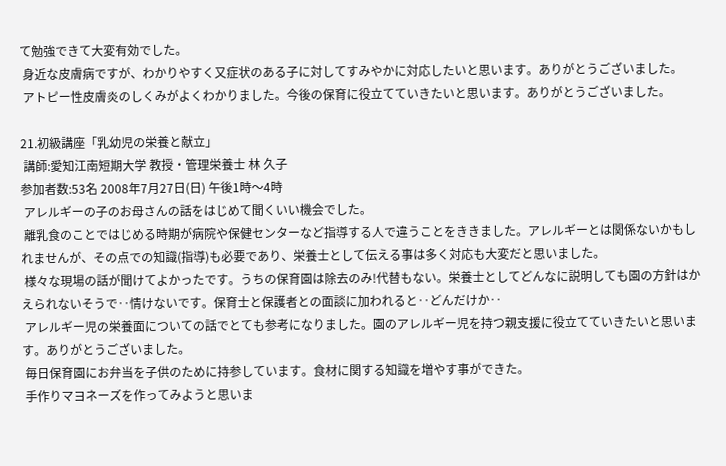て勉強できて大変有効でした。
 身近な皮膚病ですが、わかりやすく又症状のある子に対してすみやかに対応したいと思います。ありがとうございました。
 アトピー性皮膚炎のしくみがよくわかりました。今後の保育に役立てていきたいと思います。ありがとうございました。

21.初級講座「乳幼児の栄養と献立」
 講師:愛知江南短期大学 教授・管理栄養士 林 久子
参加者数:53名 2008年7月27日(日) 午後1時〜4時
 アレルギーの子のお母さんの話をはじめて聞くいい機会でした。
 離乳食のことではじめる時期が病院や保健センターなど指導する人で違うことをききました。アレルギーとは関係ないかもしれませんが、その点での知識(指導)も必要であり、栄養士として伝える事は多く対応も大変だと思いました。
 様々な現場の話が聞けてよかったです。うちの保育園は除去のみ!代替もない。栄養士としてどんなに説明しても園の方針はかえられないそうで‥情けないです。保育士と保護者との面談に加われると‥どんだけか‥
 アレルギー児の栄養面についての話でとても参考になりました。園のアレルギー児を持つ親支援に役立てていきたいと思います。ありがとうございました。
 毎日保育園にお弁当を子供のために持参しています。食材に関する知識を増やす事ができた。
 手作りマヨネーズを作ってみようと思いま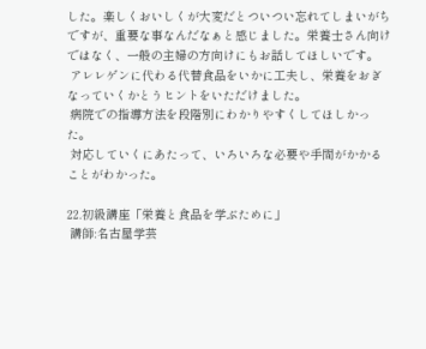した。楽しくおいしくが大変だとついつい忘れてしまいがちですが、重要な事なんだなぁと感じました。栄養士さん向けではなく、一般の主婦の方向けにもお話してほしいです。
 アレレゲンに代わる代替食品をいかに工夫し、栄養をおぎなっていくかとうヒントをいただけました。
 病院での指導方法を段階別にわかりやすくしてほしかった。
 対応していくにあたって、いろいろな必要や手間がかかることがわかった。

22.初級講座「栄養と食品を学ぶために」
 講師:名古屋学芸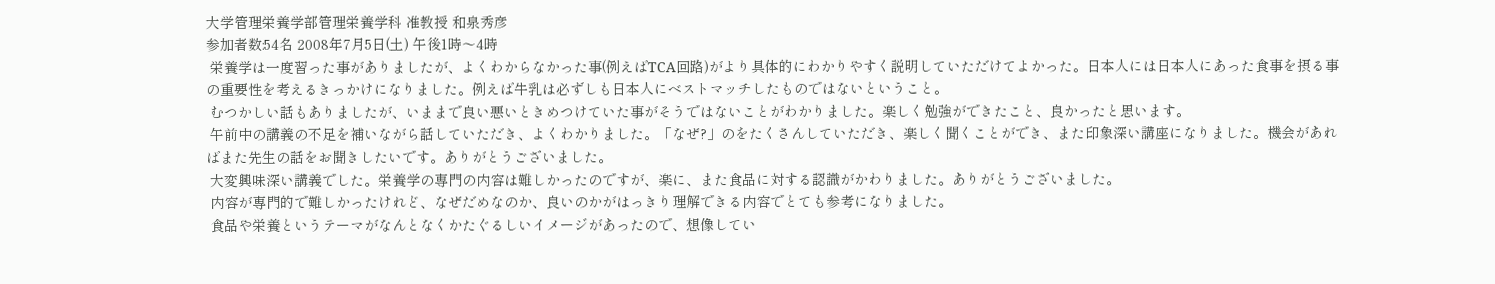大学管理栄養学部管理栄養学科 准教授 和泉秀彦
参加者数:54名 2008年7月5日(土) 午後1時〜4時
 栄養学は一度習った事がありましたが、よくわからなかった事(例えばTCA回路)がより具体的にわかりやすく説明していただけてよかった。日本人には日本人にあった食事を摂る事の重要性を考えるきっかけになりました。例えば牛乳は必ずしも日本人にベストマッチしたものではないということ。
 むつかしい話もありましたが、いままで良い悪いときめつけていた事がそうではないことがわかりました。楽しく勉強ができたこと、良かったと思います。
 午前中の講義の不足を補いながら話していただき、よくわかりました。「なぜ?」のをたくさんしていただき、楽しく聞くことができ、また印象深い講座になりました。機会があればまた先生の話をお聞きしたいです。ありがとうございました。
 大変興味深い講義でした。栄養学の専門の内容は難しかったのですが、楽に、また食品に対する認識がかわりました。ありがとうございました。
 内容が専門的で難しかったけれど、なぜだめなのか、良いのかがはっきり理解できる内容でとても参考になりました。
 食品や栄養というテーマがなんとなくかたぐるしいイメージがあったので、想像してい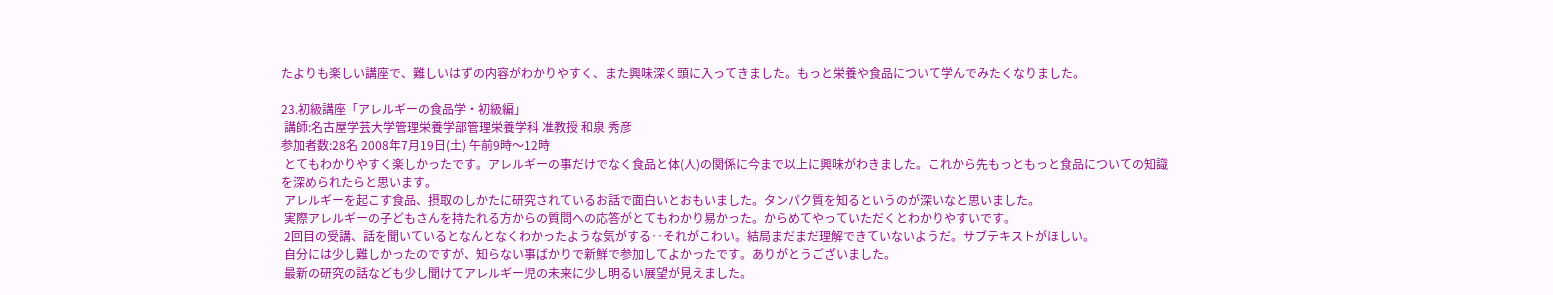たよりも楽しい講座で、難しいはずの内容がわかりやすく、また興味深く頭に入ってきました。もっと栄養や食品について学んでみたくなりました。

23.初級講座「アレルギーの食品学・初級編」
 講師:名古屋学芸大学管理栄養学部管理栄養学科 准教授 和泉 秀彦
参加者数:28名 2008年7月19日(土) 午前9時〜12時
 とてもわかりやすく楽しかったです。アレルギーの事だけでなく食品と体(人)の関係に今まで以上に興味がわきました。これから先もっともっと食品についての知識を深められたらと思います。
 アレルギーを起こす食品、摂取のしかたに研究されているお話で面白いとおもいました。タンパク質を知るというのが深いなと思いました。
 実際アレルギーの子どもさんを持たれる方からの質問への応答がとてもわかり易かった。からめてやっていただくとわかりやすいです。
 2回目の受講、話を聞いているとなんとなくわかったような気がする‥それがこわい。結局まだまだ理解できていないようだ。サブテキストがほしい。
 自分には少し難しかったのですが、知らない事ばかりで新鮮で参加してよかったです。ありがとうございました。
 最新の研究の話なども少し聞けてアレルギー児の未来に少し明るい展望が見えました。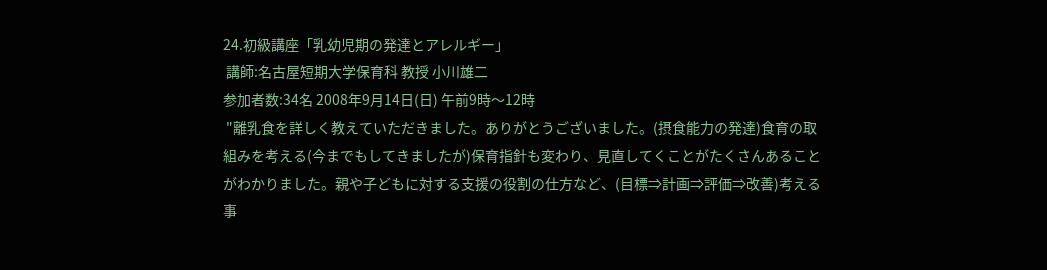24.初級講座「乳幼児期の発達とアレルギー」
 講師:名古屋短期大学保育科 教授 小川雄二
参加者数:34名 2008年9月14日(日) 午前9時〜12時
 "離乳食を詳しく教えていただきました。ありがとうございました。(摂食能力の発達)食育の取組みを考える(今までもしてきましたが)保育指針も変わり、見直してくことがたくさんあることがわかりました。親や子どもに対する支援の役割の仕方など、(目標⇒計画⇒評価⇒改善)考える事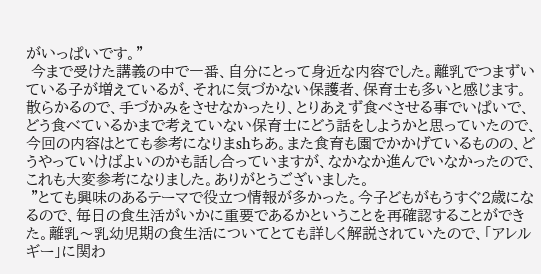がいっぱいです。"
 今まで受けた講義の中で一番、自分にとって身近な内容でした。離乳でつまずいている子が増えているが、それに気づかない保護者、保育士も多いと感じます。散らかるので、手づかみをさせなかったり、とりあえず食べさせる事でいぱいで、どう食べているかまで考えていない保育士にどう話をしようかと思っていたので、今回の内容はとても参考になりまshちあ。また食育も園でかかげているものの、どうやっていけばよいのかも話し合っていますが、なかなか進んでいなかったので、これも大変参考になりました。ありがとうございました。
 "とても興味のあるテーマで役立つ情報が多かった。今子どもがもうすぐ2歳になるので、毎日の食生活がいかに重要であるかということを再確認することができた。離乳〜乳幼児期の食生活についてとても詳しく解説されていたので、「アレルギー」に関わ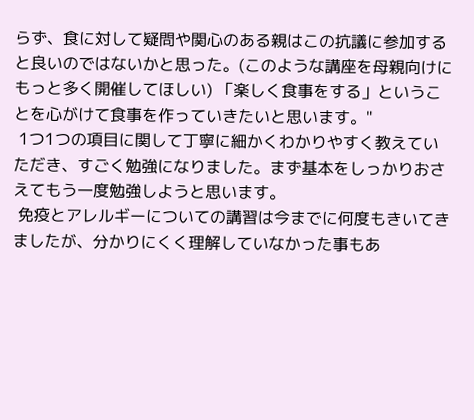らず、食に対して疑問や関心のある親はこの抗議に参加すると良いのではないかと思った。(このような講座を母親向けにもっと多く開催してほしい) 「楽しく食事をする」ということを心がけて食事を作っていきたいと思います。"
 1つ1つの項目に関して丁寧に細かくわかりやすく教えていただき、すごく勉強になりました。まず基本をしっかりおさえてもう一度勉強しようと思います。
 免疫とアレルギーについての講習は今までに何度もきいてきましたが、分かりにくく理解していなかった事もあ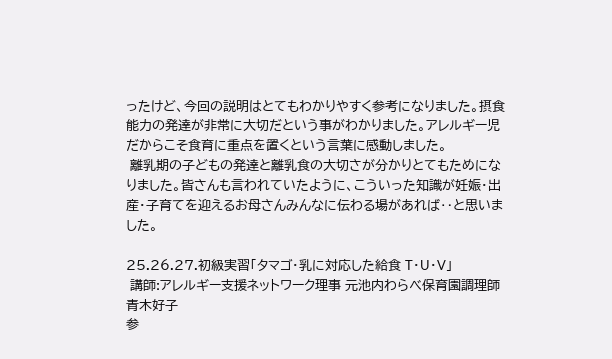ったけど、今回の説明はとてもわかりやすく参考になりました。摂食能力の発達が非常に大切だという事がわかりました。アレルギー児だからこそ食育に重点を置くという言葉に感動しました。
 離乳期の子どもの発達と離乳食の大切さが分かりとてもためになりました。皆さんも言われていたように、こういった知識が妊娠・出産・子育てを迎えるお母さんみんなに伝わる場があれば‥と思いました。

25.26.27.初級実習「タマゴ・乳に対応した給食 T・U・V」
 講師:アレルギー支援ネットワーク理事 元池内わらべ保育園調理師 青木好子
参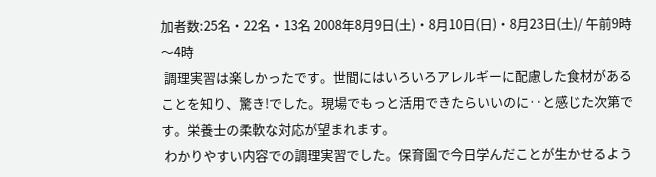加者数:25名・22名・13名 2008年8月9日(土)・8月10日(日)・8月23日(土)/ 午前9時〜4時
 調理実習は楽しかったです。世間にはいろいろアレルギーに配慮した食材があることを知り、驚き!でした。現場でもっと活用できたらいいのに‥と感じた次第です。栄養士の柔軟な対応が望まれます。
 わかりやすい内容での調理実習でした。保育園で今日学んだことが生かせるよう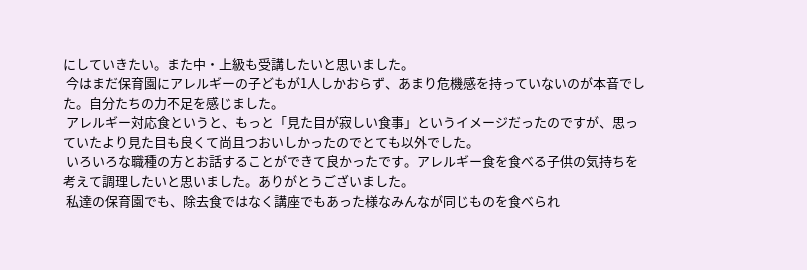にしていきたい。また中・上級も受講したいと思いました。
 今はまだ保育園にアレルギーの子どもが1人しかおらず、あまり危機感を持っていないのが本音でした。自分たちの力不足を感じました。
 アレルギー対応食というと、もっと「見た目が寂しい食事」というイメージだったのですが、思っていたより見た目も良くて尚且つおいしかったのでとても以外でした。
 いろいろな職種の方とお話することができて良かったです。アレルギー食を食べる子供の気持ちを考えて調理したいと思いました。ありがとうございました。
 私達の保育園でも、除去食ではなく講座でもあった様なみんなが同じものを食べられ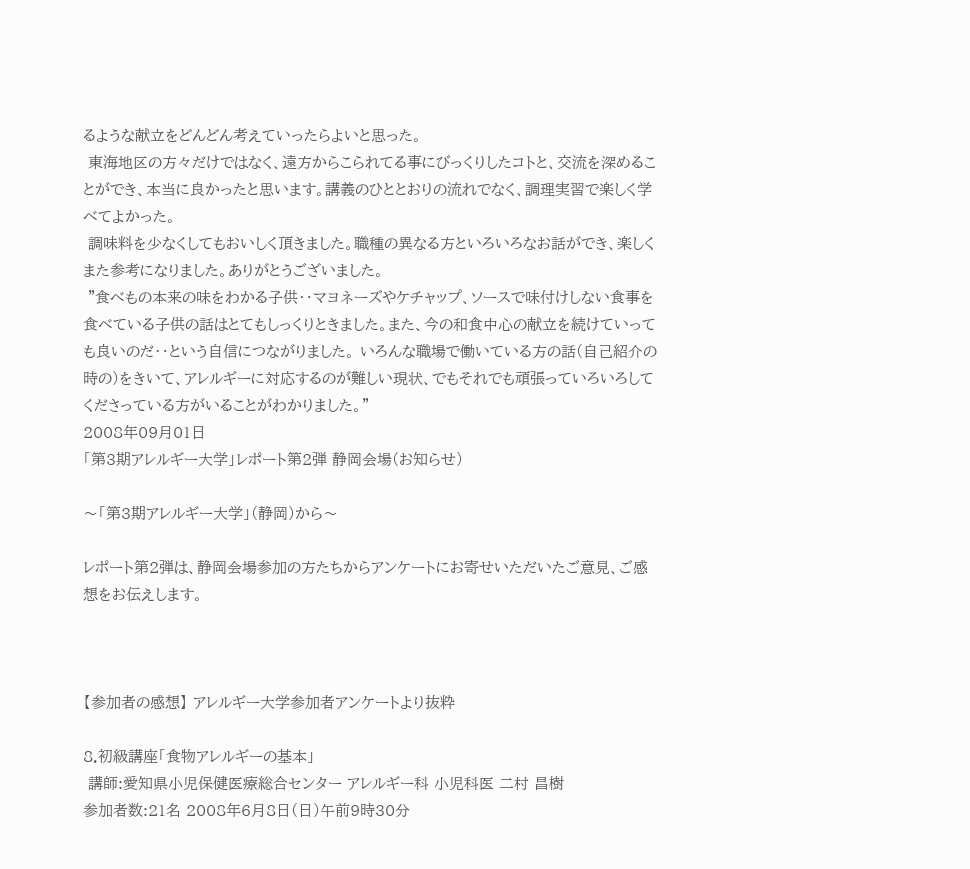るような献立をどんどん考えていったらよいと思った。
 東海地区の方々だけではなく、遠方からこられてる事にびっくりしたコトと、交流を深めることができ、本当に良かったと思います。講義のひととおりの流れでなく、調理実習で楽しく学べてよかった。
 調味料を少なくしてもおいしく頂きました。職種の異なる方といろいろなお話ができ、楽しくまた参考になりました。ありがとうございました。
 "食べもの本来の味をわかる子供‥マヨネーズやケチャップ、ソースで味付けしない食事を食べている子供の話はとてもしっくりときました。また、今の和食中心の献立を続けていっても良いのだ‥という自信につながりました。 いろんな職場で働いている方の話(自己紹介の時の)をきいて、アレルギーに対応するのが難しい現状、でもそれでも頑張っていろいろしてくださっている方がいることがわかりました。"
2008年09月01日
「第3期アレルギー大学」レポート第2弾 静岡会場(お知らせ)

〜「第3期アレルギー大学」(静岡)から〜

レポート第2弾は、静岡会場参加の方たちからアンケートにお寄せいただいたご意見、ご感想をお伝えします。



【参加者の感想】 アレルギー大学参加者アンケートより抜粋

8.初級講座「食物アレルギーの基本」
 講師:愛知県小児保健医療総合センター アレルギー科 小児科医 二村 昌樹
参加者数:21名 2008年6月8日(日)午前9時30分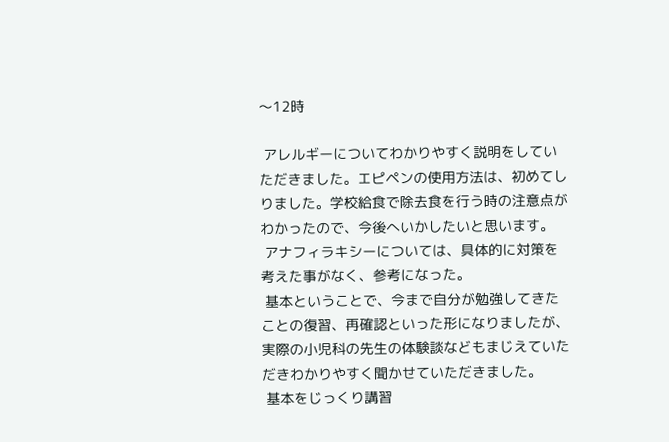〜12時

 アレルギーについてわかりやすく説明をしていただきました。エピペンの使用方法は、初めてしりました。学校給食で除去食を行う時の注意点がわかったので、今後へいかしたいと思います。
 アナフィラキシーについては、具体的に対策を考えた事がなく、参考になった。
 基本ということで、今まで自分が勉強してきたことの復習、再確認といった形になりましたが、実際の小児科の先生の体験談などもまじえていただきわかりやすく聞かせていただきました。
 基本をじっくり講習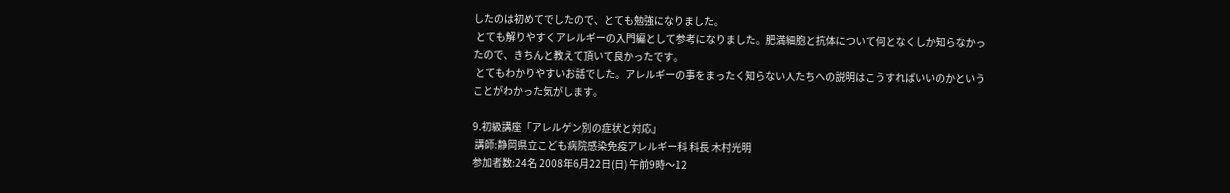したのは初めてでしたので、とても勉強になりました。
 とても解りやすくアレルギーの入門編として参考になりました。肥満細胞と抗体について何となくしか知らなかったので、きちんと教えて頂いて良かったです。
 とてもわかりやすいお話でした。アレルギーの事をまったく知らない人たちへの説明はこうすればいいのかということがわかった気がします。

9.初級講座「アレルゲン別の症状と対応」
 講師:静岡県立こども病院感染免疫アレルギー科 科長 木村光明
参加者数:24名 2008年6月22日(日) 午前9時〜12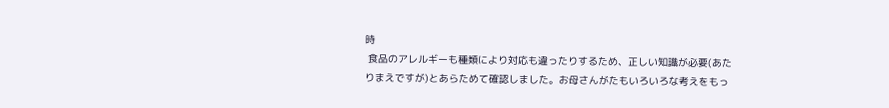時
 食品のアレルギーも種類により対応も違ったりするため、正しい知識が必要(あたりまえですが)とあらためて確認しました。お母さんがたもいろいろな考えをもっ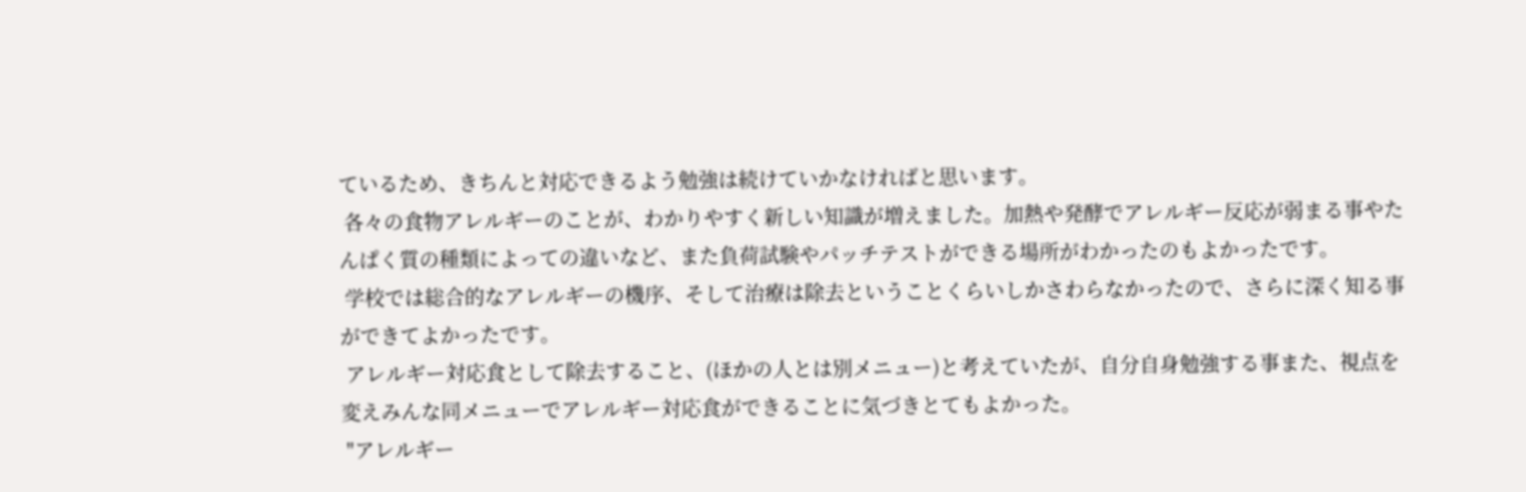ているため、きちんと対応できるよう勉強は続けていかなければと思います。
 各々の食物アレルギーのことが、わかりやすく新しい知識が増えました。加熱や発酵でアレルギー反応が弱まる事やたんぱく質の種類によっての違いなど、また負荷試験やパッチテストができる場所がわかったのもよかったです。
 学校では総合的なアレルギーの機序、そして治療は除去ということくらいしかさわらなかったので、さらに深く知る事ができてよかったです。
 アレルギー対応食として除去すること、(ほかの人とは別メニュー)と考えていたが、自分自身勉強する事また、視点を変えみんな同メニューでアレルギー対応食ができることに気づきとてもよかった。
 "アレルギー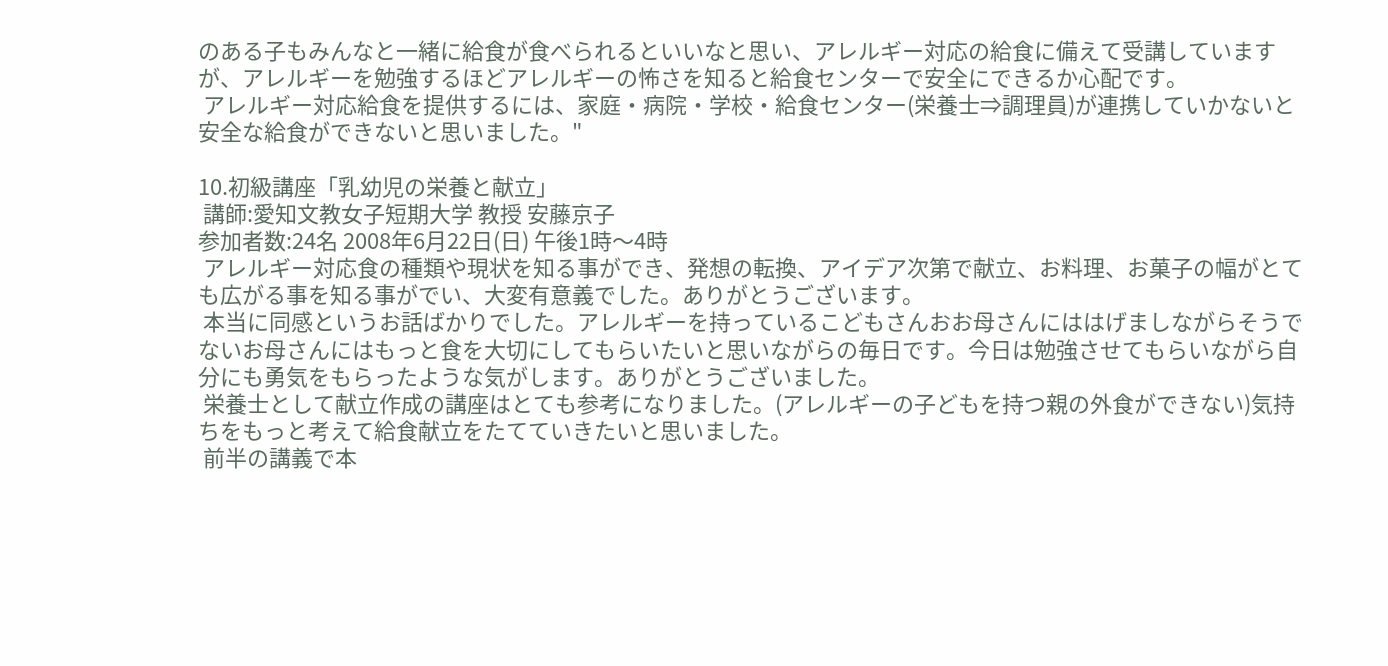のある子もみんなと一緒に給食が食べられるといいなと思い、アレルギー対応の給食に備えて受講していますが、アレルギーを勉強するほどアレルギーの怖さを知ると給食センターで安全にできるか心配です。
 アレルギー対応給食を提供するには、家庭・病院・学校・給食センター(栄養士⇒調理員)が連携していかないと安全な給食ができないと思いました。"

10.初級講座「乳幼児の栄養と献立」
 講師:愛知文教女子短期大学 教授 安藤京子
参加者数:24名 2008年6月22日(日) 午後1時〜4時
 アレルギー対応食の種類や現状を知る事ができ、発想の転換、アイデア次第で献立、お料理、お菓子の幅がとても広がる事を知る事がでい、大変有意義でした。ありがとうございます。
 本当に同感というお話ばかりでした。アレルギーを持っているこどもさんおお母さんにははげましながらそうでないお母さんにはもっと食を大切にしてもらいたいと思いながらの毎日です。今日は勉強させてもらいながら自分にも勇気をもらったような気がします。ありがとうございました。
 栄養士として献立作成の講座はとても参考になりました。(アレルギーの子どもを持つ親の外食ができない)気持ちをもっと考えて給食献立をたてていきたいと思いました。
 前半の講義で本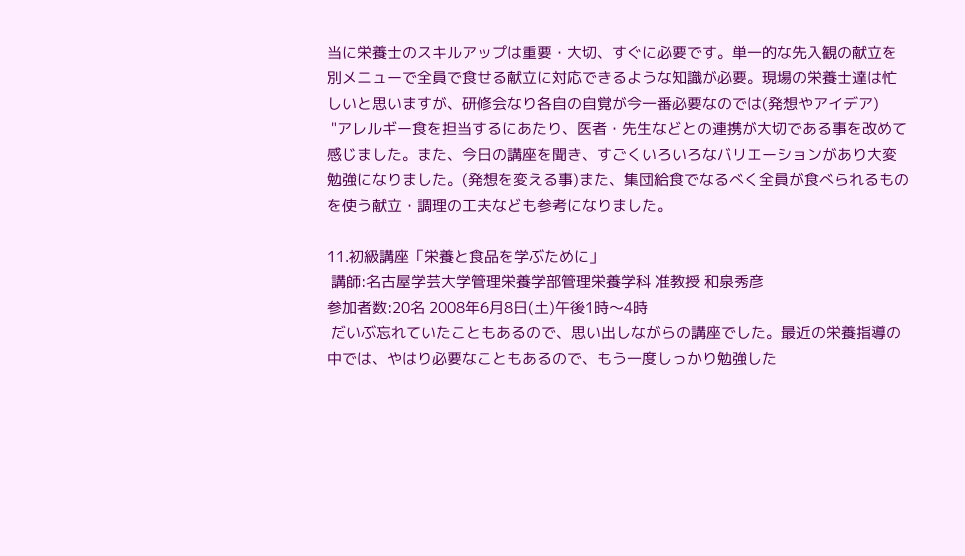当に栄養士のスキルアップは重要・大切、すぐに必要です。単一的な先入観の献立を別メニューで全員で食せる献立に対応できるような知識が必要。現場の栄養士達は忙しいと思いますが、研修会なり各自の自覚が今一番必要なのでは(発想やアイデア)
 "アレルギー食を担当するにあたり、医者・先生などとの連携が大切である事を改めて感じました。また、今日の講座を聞き、すごくいろいろなバリエーションがあり大変勉強になりました。(発想を変える事)また、集団給食でなるべく全員が食べられるものを使う献立・調理の工夫なども参考になりました。

11.初級講座「栄養と食品を学ぶために」
 講師:名古屋学芸大学管理栄養学部管理栄養学科 准教授 和泉秀彦
参加者数:20名 2008年6月8日(土)午後1時〜4時
 だいぶ忘れていたこともあるので、思い出しながらの講座でした。最近の栄養指導の中では、やはり必要なこともあるので、もう一度しっかり勉強した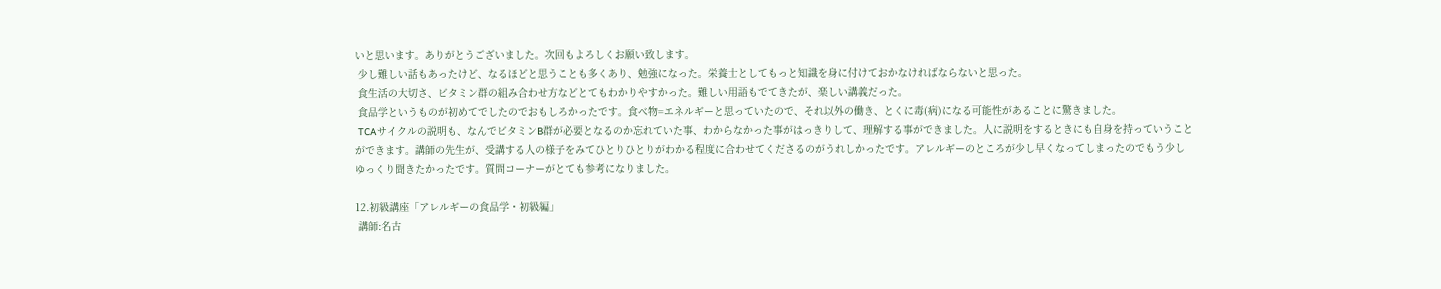いと思います。ありがとうございました。次回もよろしくお願い致します。
 少し難しい話もあったけど、なるほどと思うことも多くあり、勉強になった。栄養士としてもっと知識を身に付けておかなければならないと思った。
 食生活の大切さ、ビタミン群の組み合わせ方などとてもわかりやすかった。難しい用語もでてきたが、楽しい講義だった。
 食品学というものが初めてでしたのでおもしろかったです。食べ物=エネルギーと思っていたので、それ以外の働き、とくに毒(病)になる可能性があることに驚きました。
 TCAサイクルの説明も、なんでビタミンB群が必要となるのか忘れていた事、わからなかった事がはっきりして、理解する事ができました。人に説明をするときにも自身を持っていうことができます。講師の先生が、受講する人の様子をみてひとりひとりがわかる程度に合わせてくださるのがうれしかったです。アレルギーのところが少し早くなってしまったのでもう少しゆっくり聞きたかったです。質問コーナーがとても参考になりました。

12.初級講座「アレルギーの食品学・初級編」
 講師:名古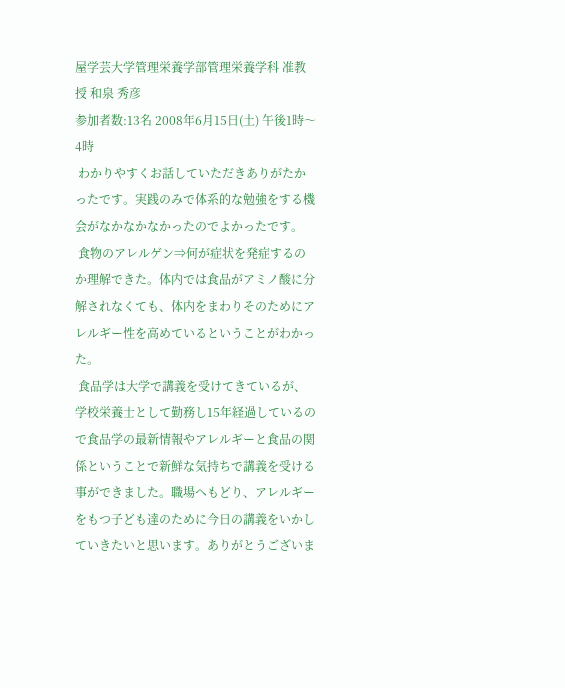屋学芸大学管理栄養学部管理栄養学科 准教授 和泉 秀彦
参加者数:13名 2008年6月15日(土) 午後1時〜4時
 わかりやすくお話していただきありがたかったです。実践のみで体系的な勉強をする機会がなかなかなかったのでよかったです。
 食物のアレルゲン⇒何が症状を発症するのか理解できた。体内では食品がアミノ酸に分解されなくても、体内をまわりそのためにアレルギー性を高めているということがわかった。
 食品学は大学で講義を受けてきているが、学校栄養士として勤務し15年経過しているので食品学の最新情報やアレルギーと食品の関係ということで新鮮な気持ちで講義を受ける事ができました。職場へもどり、アレルギーをもつ子ども達のために今日の講義をいかしていきたいと思います。ありがとうございま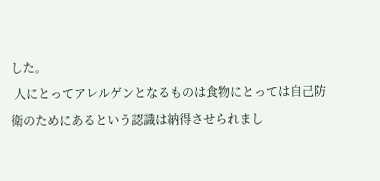した。
 人にとってアレルゲンとなるものは食物にとっては自己防衛のためにあるという認識は納得させられまし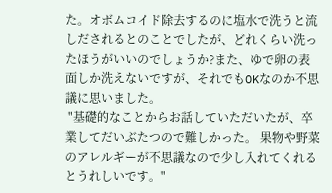た。オボムコイド除去するのに塩水で洗うと流しだされるとのことでしたが、どれくらい洗ったほうがいいのでしょうか?また、ゆで卵の表面しか洗えないですが、それでもOKなのか不思議に思いました。
 "基礎的なことからお話していただいたが、卒業してだいぶたつので難しかった。 果物や野菜のアレルギーが不思議なので少し入れてくれるとうれしいです。"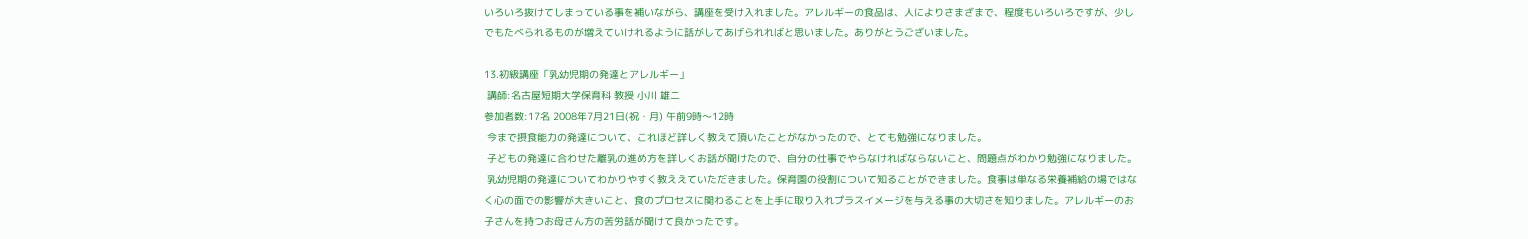いろいろ抜けてしまっている事を補いながら、講座を受け入れました。アレルギーの食品は、人によりさまざまで、程度もいろいろですが、少しでもたべられるものが増えていけれるように話がしてあげられればと思いました。ありがとうございました。

13.初級講座「乳幼児期の発達とアレルギー」
 講師:名古屋短期大学保育科 教授 小川 雄二
参加者数:17名 2008年7月21日(祝・月) 午前9時〜12時
 今まで摂食能力の発達について、これほど詳しく教えて頂いたことがなかったので、とても勉強になりました。
 子どもの発達に合わせた離乳の進め方を詳しくお話が聞けたので、自分の仕事でやらなければならないこと、問題点がわかり勉強になりました。
 乳幼児期の発達についてわかりやすく教ええていただきました。保育園の役割について知ることができました。食事は単なる栄養補給の場ではなく心の面での影響が大きいこと、食のプロセスに関わることを上手に取り入れプラスイメージを与える事の大切さを知りました。アレルギーのお子さんを持つお母さん方の苦労話が聞けて良かったです。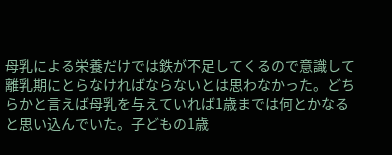母乳による栄養だけでは鉄が不足してくるので意識して離乳期にとらなければならないとは思わなかった。どちらかと言えば母乳を与えていれば1歳までは何とかなると思い込んでいた。子どもの1歳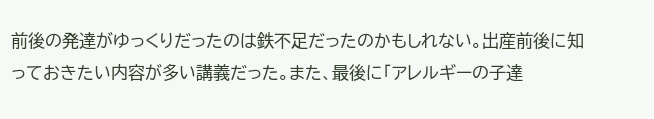前後の発達がゆっくりだったのは鉄不足だったのかもしれない。出産前後に知っておきたい内容が多い講義だった。また、最後に「アレルギーの子達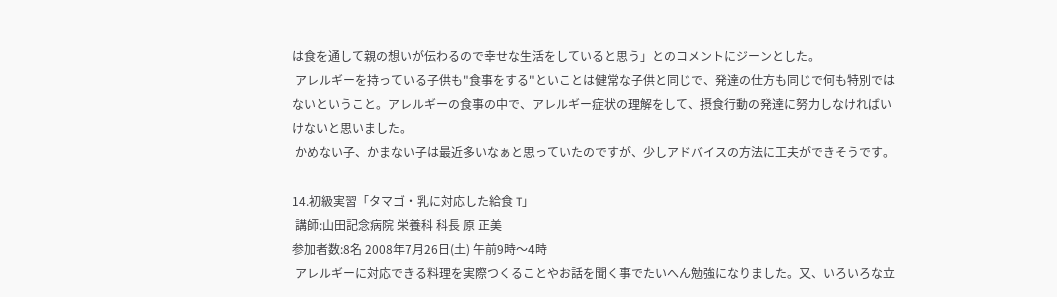は食を通して親の想いが伝わるので幸せな生活をしていると思う」とのコメントにジーンとした。
 アレルギーを持っている子供も"食事をする"といことは健常な子供と同じで、発達の仕方も同じで何も特別ではないということ。アレルギーの食事の中で、アレルギー症状の理解をして、摂食行動の発達に努力しなければいけないと思いました。
 かめない子、かまない子は最近多いなぁと思っていたのですが、少しアドバイスの方法に工夫ができそうです。

14.初級実習「タマゴ・乳に対応した給食 T」
 講師:山田記念病院 栄養科 科長 原 正美
参加者数:8名 2008年7月26日(土) 午前9時〜4時
 アレルギーに対応できる料理を実際つくることやお話を聞く事でたいへん勉強になりました。又、いろいろな立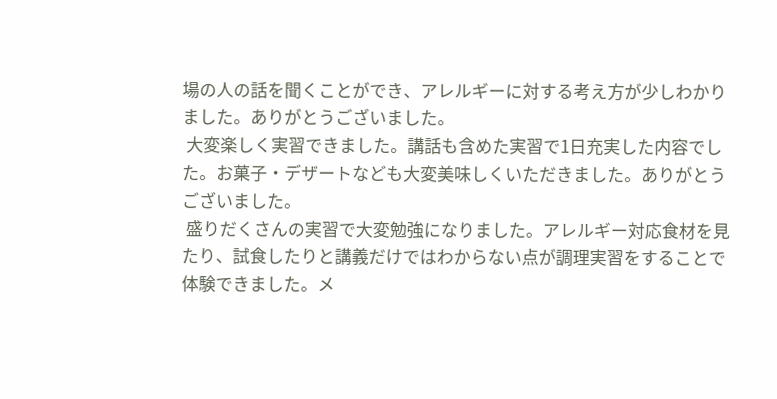場の人の話を聞くことができ、アレルギーに対する考え方が少しわかりました。ありがとうございました。
 大変楽しく実習できました。講話も含めた実習で1日充実した内容でした。お菓子・デザートなども大変美味しくいただきました。ありがとうございました。
 盛りだくさんの実習で大変勉強になりました。アレルギー対応食材を見たり、試食したりと講義だけではわからない点が調理実習をすることで体験できました。メ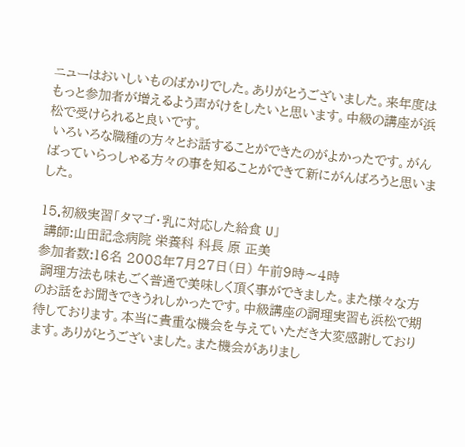ニューはおいしいものばかりでした。ありがとうございました。来年度はもっと参加者が増えるよう声がけをしたいと思います。中級の講座が浜松で受けられると良いです。
 いろいろな職種の方々とお話することができたのがよかったです。がんばっていらっしゃる方々の事を知ることができて新にがんばろうと思いました。

15.初級実習「タマゴ・乳に対応した給食 U」
 講師:山田記念病院 栄養科 科長 原 正美
参加者数:16名 2008年7月27日(日) 午前9時〜4時
 調理方法も味もごく普通で美味しく頂く事ができました。また様々な方のお話をお聞きできうれしかったです。中級講座の調理実習も浜松で期待しております。本当に貴重な機会を与えていただき大変感謝しております。ありがとうございました。また機会がありまし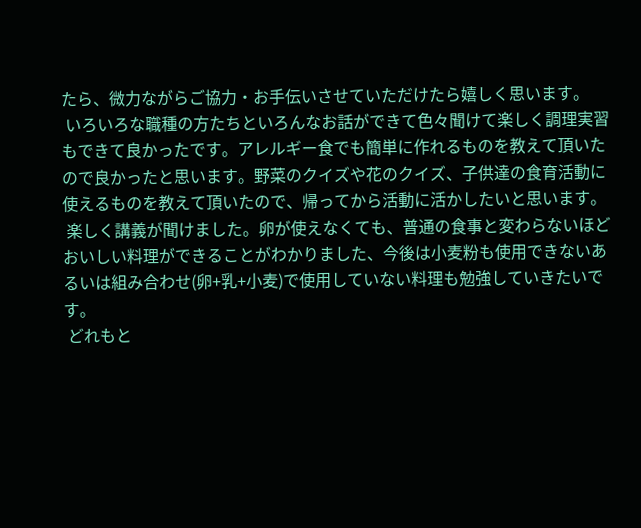たら、微力ながらご協力・お手伝いさせていただけたら嬉しく思います。
 いろいろな職種の方たちといろんなお話ができて色々聞けて楽しく調理実習もできて良かったです。アレルギー食でも簡単に作れるものを教えて頂いたので良かったと思います。野菜のクイズや花のクイズ、子供達の食育活動に使えるものを教えて頂いたので、帰ってから活動に活かしたいと思います。
 楽しく講義が聞けました。卵が使えなくても、普通の食事と変わらないほどおいしい料理ができることがわかりました、今後は小麦粉も使用できないあるいは組み合わせ(卵+乳+小麦)で使用していない料理も勉強していきたいです。
 どれもと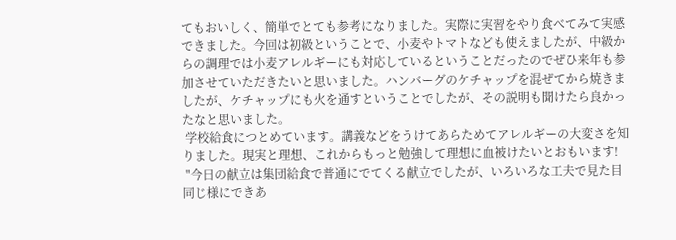てもおいしく、簡単でとても参考になりました。実際に実習をやり食べてみて実感できました。今回は初級ということで、小麦やトマトなども使えましたが、中級からの調理では小麦アレルギーにも対応しているということだったのでぜひ来年も参加させていただきたいと思いました。ハンバーグのケチャップを混ぜてから焼きましたが、ケチャップにも火を通すということでしたが、その説明も聞けたら良かったなと思いました。
 学校給食につとめています。講義などをうけてあらためてアレルギーの大変さを知りました。現実と理想、これからもっと勉強して理想に血被けたいとおもいます!
 "今日の献立は集団給食で普通にでてくる献立でしたが、いろいろな工夫で見た目同じ様にできあ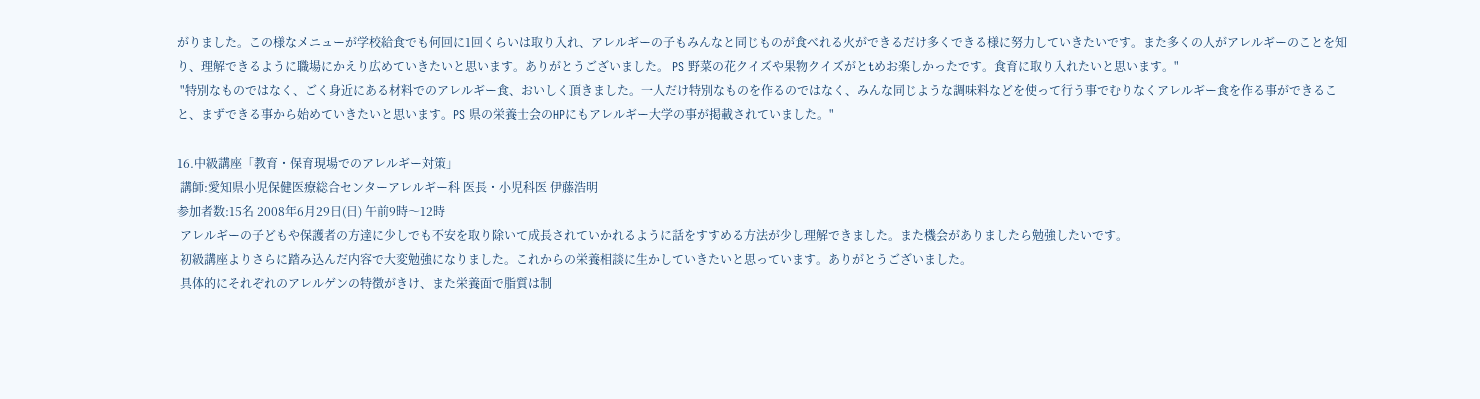がりました。この様なメニューが学校給食でも何回に1回くらいは取り入れ、アレルギーの子もみんなと同じものが食べれる火ができるだけ多くできる様に努力していきたいです。また多くの人がアレルギーのことを知り、理解できるように職場にかえり広めていきたいと思います。ありがとうございました。 PS 野菜の花クイズや果物クイズがとtめお楽しかったです。食育に取り入れたいと思います。"
 "特別なものではなく、ごく身近にある材料でのアレルギー食、おいしく頂きました。一人だけ特別なものを作るのではなく、みんな同じような調味料などを使って行う事でむりなくアレルギー食を作る事ができること、まずできる事から始めていきたいと思います。PS 県の栄養士会のHPにもアレルギー大学の事が掲載されていました。"

16.中級講座「教育・保育現場でのアレルギー対策」
 講師:愛知県小児保健医療総合センターアレルギー科 医長・小児科医 伊藤浩明
参加者数:15名 2008年6月29日(日) 午前9時〜12時
 アレルギーの子どもや保護者の方達に少しでも不安を取り除いて成長されていかれるように話をすすめる方法が少し理解できました。また機会がありましたら勉強したいです。
 初級講座よりさらに踏み込んだ内容で大変勉強になりました。これからの栄養相談に生かしていきたいと思っています。ありがとうございました。
 具体的にそれぞれのアレルゲンの特徴がきけ、また栄養面で脂質は制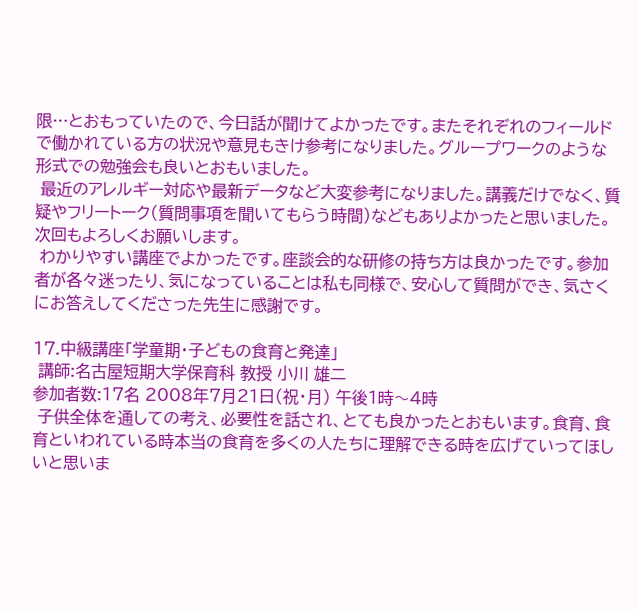限…とおもっていたので、今日話が聞けてよかったです。またそれぞれのフィールドで働かれている方の状況や意見もきけ参考になりました。グループワークのような形式での勉強会も良いとおもいました。
 最近のアレルギー対応や最新データなど大変参考になりました。講義だけでなく、質疑やフリートーク(質問事項を聞いてもらう時間)などもありよかったと思いました。次回もよろしくお願いします。
 わかりやすい講座でよかったです。座談会的な研修の持ち方は良かったです。参加者が各々迷ったり、気になっていることは私も同様で、安心して質問ができ、気さくにお答えしてくださった先生に感謝です。

17.中級講座「学童期・子どもの食育と発達」
 講師:名古屋短期大学保育科 教授 小川 雄二
参加者数:17名 2008年7月21日(祝・月) 午後1時〜4時
 子供全体を通しての考え、必要性を話され、とても良かったとおもいます。食育、食育といわれている時本当の食育を多くの人たちに理解できる時を広げていってほしいと思いま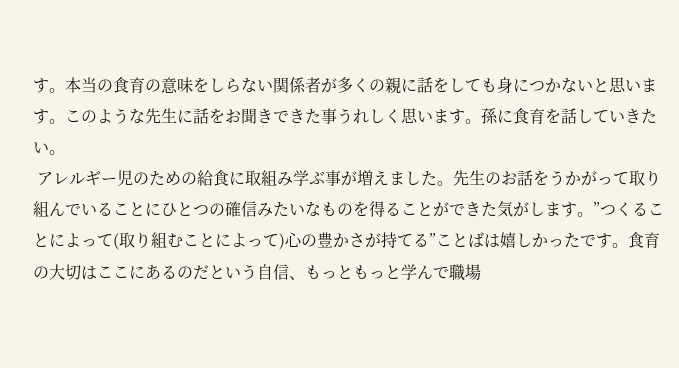す。本当の食育の意味をしらない関係者が多くの親に話をしても身につかないと思います。このような先生に話をお聞きできた事うれしく思います。孫に食育を話していきたい。
 アレルギー児のための給食に取組み学ぶ事が増えました。先生のお話をうかがって取り組んでいることにひとつの確信みたいなものを得ることができた気がします。”つくることによって(取り組むことによって)心の豊かさが持てる”ことばは嬉しかったです。食育の大切はここにあるのだという自信、もっともっと学んで職場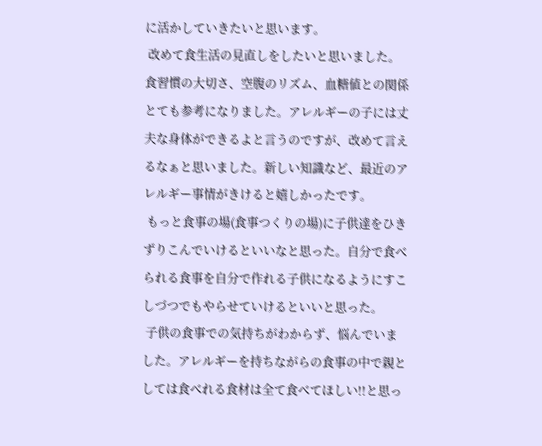に活かしていきたいと思います。
 改めて食生活の見直しをしたいと思いました。食習慣の大切さ、空腹のリズム、血糖値との関係とても参考になりました。アレルギーの子には丈夫な身体ができるよと言うのですが、改めて言えるなぁと思いました。新しい知識など、最近のアレルギー事情がきけると嬉しかったです。
 もっと食事の場(食事つくりの場)に子供達をひきずりこんでいけるといいなと思った。自分で食べられる食事を自分で作れる子供になるようにすこしづつでもやらせていけるといいと思った。
 子供の食事での気持ちがわからず、悩んでいました。アレルギーを持ちながらの食事の中で親としては食べれる食材は全て食べてほしい!!と思っ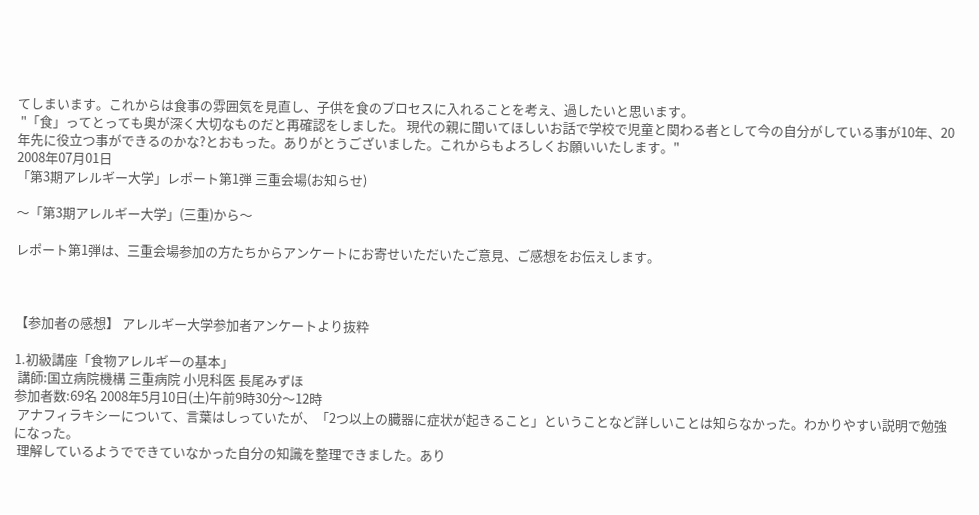てしまいます。これからは食事の雰囲気を見直し、子供を食のプロセスに入れることを考え、過したいと思います。
 "「食」ってとっても奥が深く大切なものだと再確認をしました。 現代の親に聞いてほしいお話で学校で児童と関わる者として今の自分がしている事が10年、20年先に役立つ事ができるのかな?とおもった。ありがとうございました。これからもよろしくお願いいたします。"
2008年07月01日
「第3期アレルギー大学」レポート第1弾 三重会場(お知らせ)

〜「第3期アレルギー大学」(三重)から〜

レポート第1弾は、三重会場参加の方たちからアンケートにお寄せいただいたご意見、ご感想をお伝えします。



【参加者の感想】 アレルギー大学参加者アンケートより抜粋

1.初級講座「食物アレルギーの基本」
 講師:国立病院機構 三重病院 小児科医 長尾みずほ
参加者数:69名 2008年5月10日(土)午前9時30分〜12時
 アナフィラキシーについて、言葉はしっていたが、「2つ以上の臓器に症状が起きること」ということなど詳しいことは知らなかった。わかりやすい説明で勉強になった。
 理解しているようでできていなかった自分の知識を整理できました。あり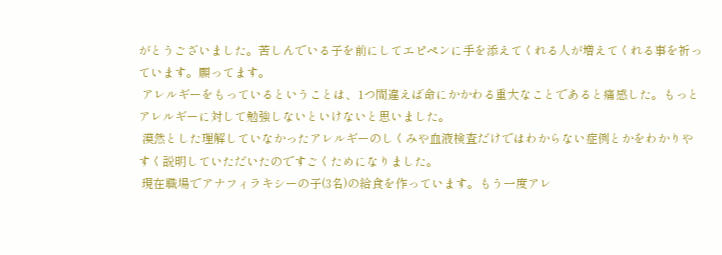がとうございました。苦しんでいる子を前にしてエピペンに手を添えてくれる人が増えてくれる事を祈っています。願ってます。
 アレルギーをもっているということは、1つ間違えば命にかかわる重大なことであると痛感した。もっとアレルギーに対して勉強しないといけないと思いました。
 漠然とした理解していなかったアレルギーのしくみや血液検査だけではわからない症例とかをわかりやすく説明していただいたのですごくためになりました。
 現在職場でアナフィラキシーの子(3名)の給食を作っています。もう一度アレ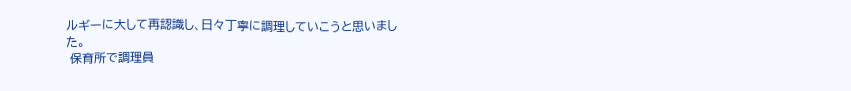ルギーに大して再認識し、日々丁寧に調理していこうと思いました。
 保育所で調理員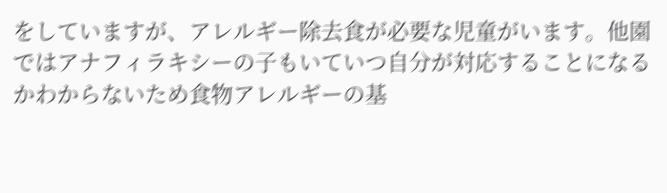をしていますが、アレルギー除去食が必要な児童がいます。他園ではアナフィラキシーの子もいていつ自分が対応することになるかわからないため食物アレルギーの基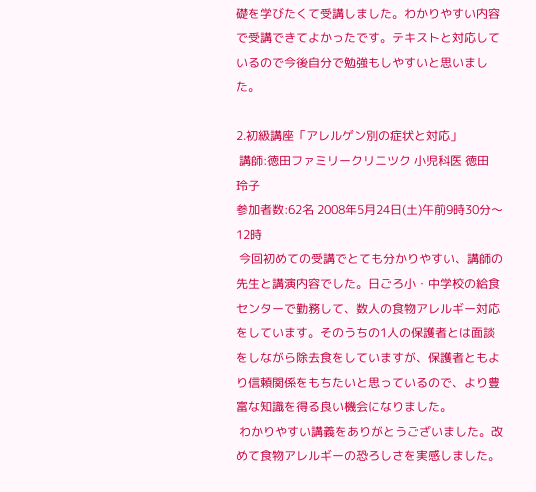礎を学びたくて受講しました。わかりやすい内容で受講できてよかったです。テキストと対応しているので今後自分で勉強もしやすいと思いました。

2.初級講座「アレルゲン別の症状と対応」
 講師:徳田ファミリークリニツク 小児科医 徳田 玲子
参加者数:62名 2008年5月24日(土)午前9時30分〜12時
 今回初めての受講でとても分かりやすい、講師の先生と講演内容でした。日ごろ小・中学校の給食センターで勤務して、数人の食物アレルギー対応をしています。そのうちの1人の保護者とは面談をしながら除去食をしていますが、保護者ともより信頼関係をもちたいと思っているので、より豊富な知識を得る良い機会になりました。
 わかりやすい講義をありがとうございました。改めて食物アレルギーの恐ろしさを実感しました。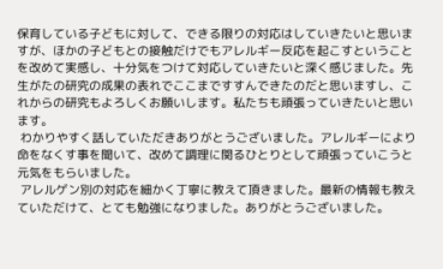保育している子どもに対して、できる限りの対応はしていきたいと思いますが、ほかの子どもとの接触だけでもアレルギー反応を起こすということを改めて実感し、十分気をつけて対応していきたいと深く感じました。先生がたの研究の成果の表れでここまですすんできたのだと思いますし、これからの研究もよろしくお願いします。私たちも頑張っていきたいと思います。
 わかりやすく話していただきありがとうございました。アレルギーにより命をなくす事を聞いて、改めて調理に関るひとりとして頑張っていこうと元気をもらいました。
 アレルゲン別の対応を細かく丁寧に教えて頂きました。最新の情報も教えていただけて、とても勉強になりました。ありがとうございました。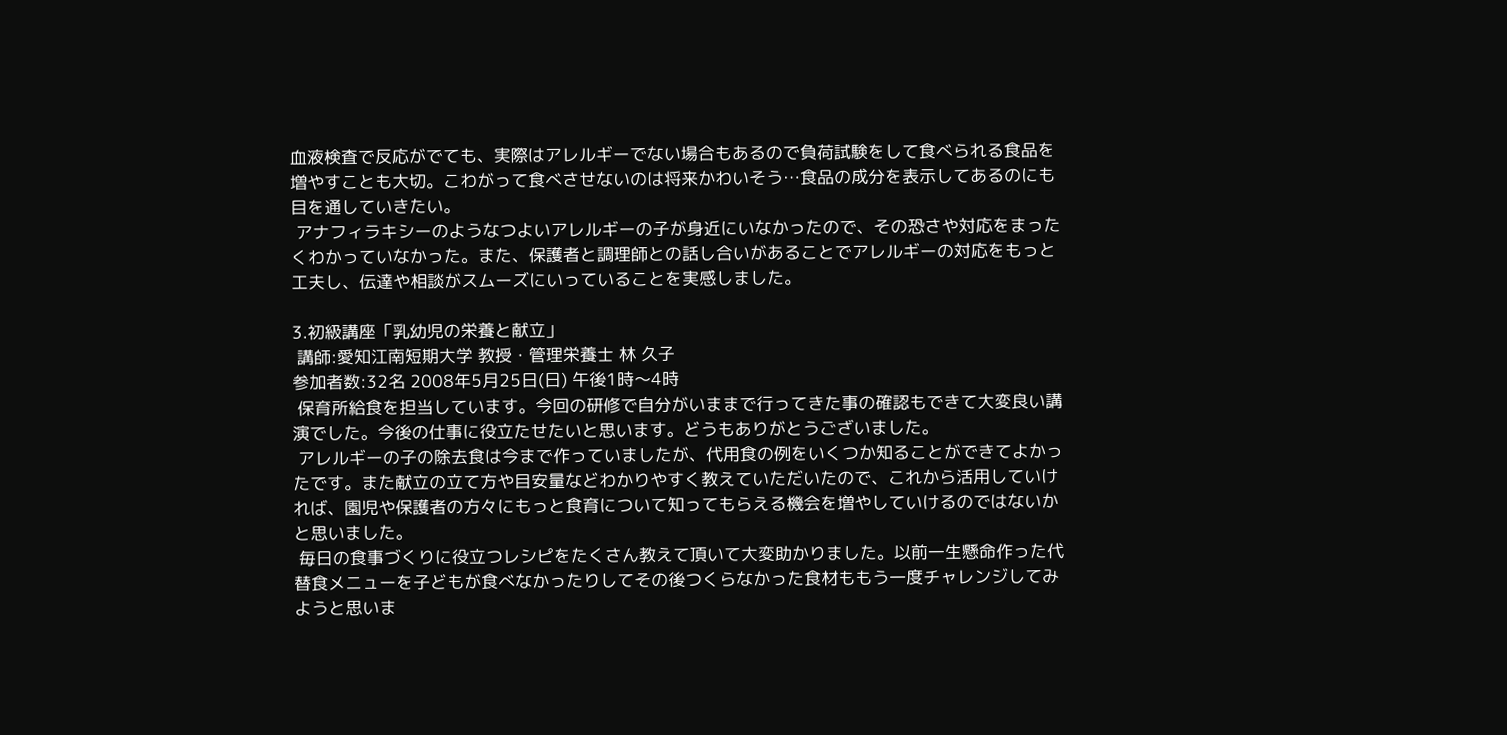血液検査で反応がでても、実際はアレルギーでない場合もあるので負荷試験をして食べられる食品を増やすことも大切。こわがって食べさせないのは将来かわいそう…食品の成分を表示してあるのにも目を通していきたい。
 アナフィラキシーのようなつよいアレルギーの子が身近にいなかったので、その恐さや対応をまったくわかっていなかった。また、保護者と調理師との話し合いがあることでアレルギーの対応をもっと工夫し、伝達や相談がスムーズにいっていることを実感しました。

3.初級講座「乳幼児の栄養と献立」
 講師:愛知江南短期大学 教授・管理栄養士 林 久子
参加者数:32名 2008年5月25日(日) 午後1時〜4時
 保育所給食を担当しています。今回の研修で自分がいままで行ってきた事の確認もできて大変良い講演でした。今後の仕事に役立たせたいと思います。どうもありがとうございました。
 アレルギーの子の除去食は今まで作っていましたが、代用食の例をいくつか知ることができてよかったです。また献立の立て方や目安量などわかりやすく教えていただいたので、これから活用していければ、園児や保護者の方々にもっと食育について知ってもらえる機会を増やしていけるのではないかと思いました。
 毎日の食事づくりに役立つレシピをたくさん教えて頂いて大変助かりました。以前一生懸命作った代替食メニューを子どもが食べなかったりしてその後つくらなかった食材ももう一度チャレンジしてみようと思いま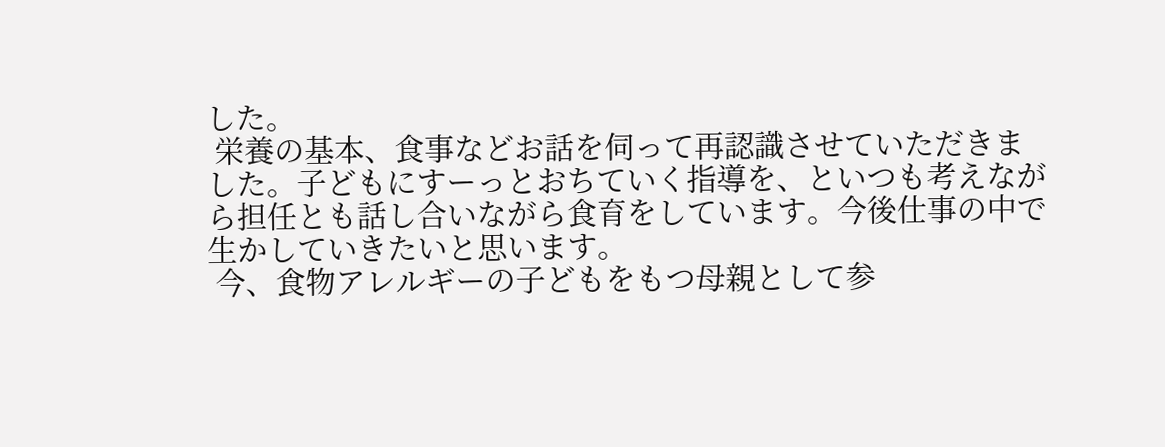した。
 栄養の基本、食事などお話を伺って再認識させていただきました。子どもにすーっとおちていく指導を、といつも考えながら担任とも話し合いながら食育をしています。今後仕事の中で生かしていきたいと思います。
 今、食物アレルギーの子どもをもつ母親として参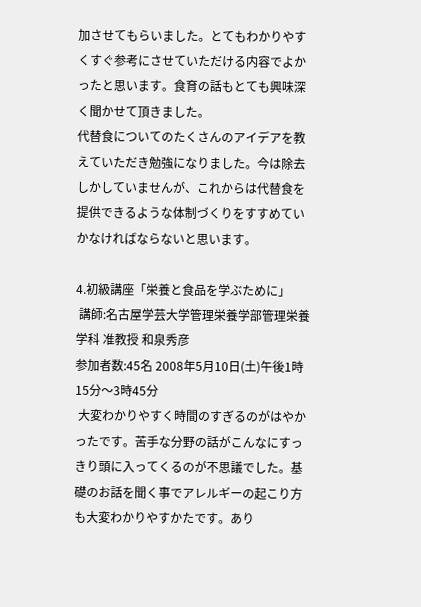加させてもらいました。とてもわかりやすくすぐ参考にさせていただける内容でよかったと思います。食育の話もとても興味深く聞かせて頂きました。
代替食についてのたくさんのアイデアを教えていただき勉強になりました。今は除去しかしていませんが、これからは代替食を提供できるような体制づくりをすすめていかなければならないと思います。

4.初級講座「栄養と食品を学ぶために」
 講師:名古屋学芸大学管理栄養学部管理栄養学科 准教授 和泉秀彦
参加者数:45名 2008年5月10日(土)午後1時15分〜3時45分
 大変わかりやすく時間のすぎるのがはやかったです。苦手な分野の話がこんなにすっきり頭に入ってくるのが不思議でした。基礎のお話を聞く事でアレルギーの起こり方も大変わかりやすかたです。あり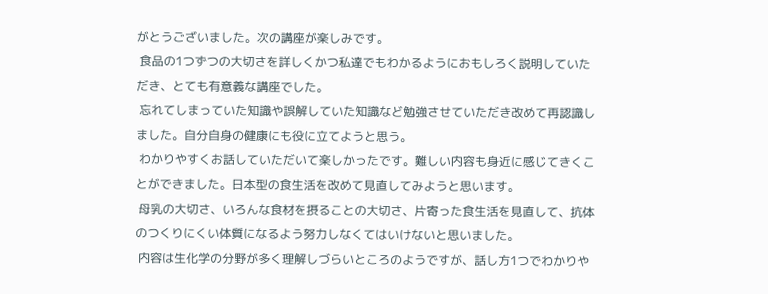がとうございました。次の講座が楽しみです。
 食品の1つずつの大切さを詳しくかつ私達でもわかるようにおもしろく説明していただき、とても有意義な講座でした。
 忘れてしまっていた知識や誤解していた知識など勉強させていただき改めて再認識しました。自分自身の健康にも役に立てようと思う。
 わかりやすくお話していただいて楽しかったです。難しい内容も身近に感じてきくことができました。日本型の食生活を改めて見直してみようと思います。
 母乳の大切さ、いろんな食材を摂ることの大切さ、片寄った食生活を見直して、抗体のつくりにくい体質になるよう努力しなくてはいけないと思いました。
 内容は生化学の分野が多く理解しづらいところのようですが、話し方1つでわかりや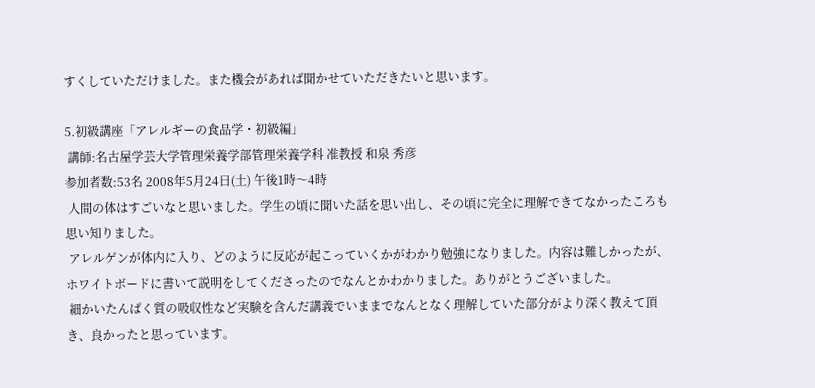すくしていただけました。また機会があれば聞かせていただきたいと思います。

5.初級講座「アレルギーの食品学・初級編」
 講師:名古屋学芸大学管理栄養学部管理栄養学科 准教授 和泉 秀彦
参加者数:53名 2008年5月24日(土) 午後1時〜4時
 人間の体はすごいなと思いました。学生の頃に聞いた話を思い出し、その頃に完全に理解できてなかったころも思い知りました。
 アレルゲンが体内に入り、どのように反応が起こっていくかがわかり勉強になりました。内容は難しかったが、ホワイトボードに書いて説明をしてくださったのでなんとかわかりました。ありがとうございました。
 細かいたんぱく質の吸収性など実験を含んだ講義でいままでなんとなく理解していた部分がより深く教えて頂き、良かったと思っています。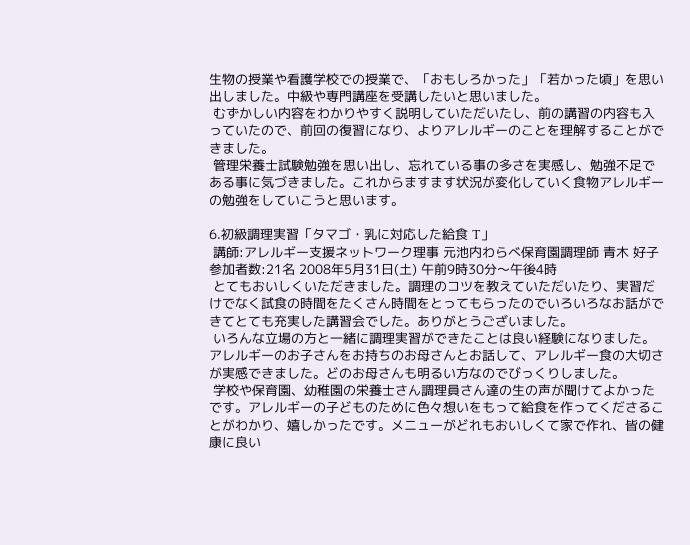生物の授業や看護学校での授業で、「おもしろかった」「若かった頃」を思い出しました。中級や専門講座を受講したいと思いました。
 むずかしい内容をわかりやすく説明していただいたし、前の講習の内容も入っていたので、前回の復習になり、よりアレルギーのことを理解することができました。
 管理栄養士試験勉強を思い出し、忘れている事の多さを実感し、勉強不足である事に気づきました。これからますます状況が変化していく食物アレルギーの勉強をしていこうと思います。

6.初級調理実習「タマゴ・乳に対応した給食 T」
 講師:アレルギー支援ネットワーク理事 元池内わらべ保育園調理師 青木 好子
参加者数:21名 2008年5月31日(土) 午前9時30分〜午後4時
 とてもおいしくいただきました。調理のコツを教えていただいたり、実習だけでなく試食の時間をたくさん時間をとってもらったのでいろいろなお話ができてとても充実した講習会でした。ありがとうございました。
 いろんな立場の方と一緒に調理実習ができたことは良い経験になりました。アレルギーのお子さんをお持ちのお母さんとお話して、アレルギー食の大切さが実感できました。どのお母さんも明るい方なのでびっくりしました。
 学校や保育園、幼稚園の栄養士さん調理員さん達の生の声が聞けてよかったです。アレルギーの子どものために色々想いをもって給食を作ってくださることがわかり、嬉しかったです。メニューがどれもおいしくて家で作れ、皆の健康に良い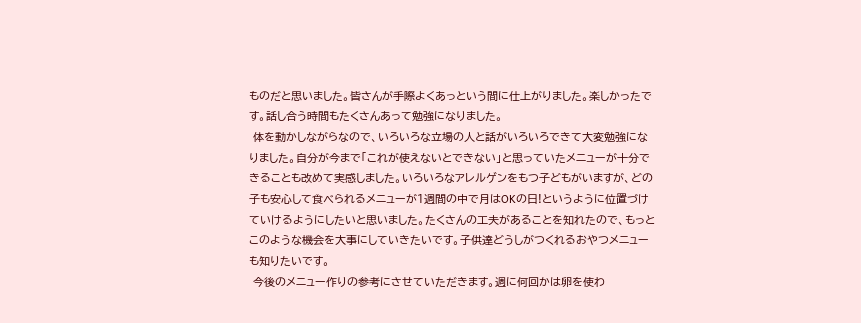ものだと思いました。皆さんが手際よくあっという間に仕上がりました。楽しかったです。話し合う時間もたくさんあって勉強になりました。
 体を動かしながらなので、いろいろな立場の人と話がいろいろできて大変勉強になりました。自分が今まで「これが使えないとできない」と思っていたメニューが十分できることも改めて実感しました。いろいろなアレルゲンをもつ子どもがいますが、どの子も安心して食べられるメニューが1週間の中で月はOKの日!というように位置づけていけるようにしたいと思いました。たくさんの工夫があることを知れたので、もっとこのような機会を大事にしていきたいです。子供達どうしがつくれるおやつメニューも知りたいです。
 今後のメニュー作りの参考にさせていただきます。週に何回かは卵を使わ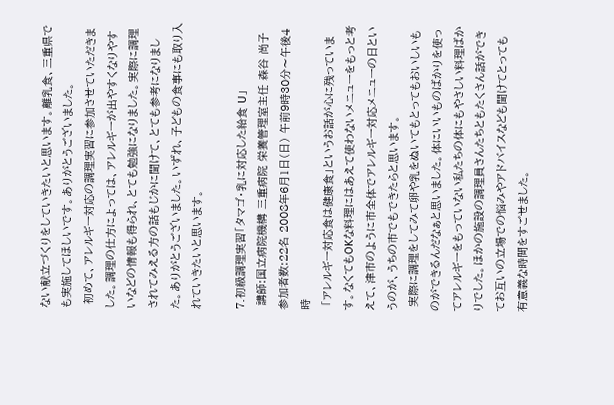ない献立づくりをしていきたいと思います。離乳食、三重県でも実施してほしいです。ありがとうございました。
 初めて、アレルギー対応の調理実習に参加させていただきました。調理の仕方によっては、アレルギーが出やすくなりやすいなどの情報も得られ、とても勉強になりました。実際に調理されてみえる方の話もじかに聞けて、とても参考になりました。ありがとうございました。いずれ、子どもの食事にも取り入れていきたいと思います。

7.初級調理実習「タマゴ・乳に対応した給食 U」
 講師:国立病院機構 三重病院 栄養管理室主任 森谷 尚子
参加者数:22名 2008年6月1日(日) 午前9時30分〜午後4時
 「アレルギー対応食は健康食」というお話が心に残っています。なくてもOKな料理にはあえて使わないメニューをもっと考えて、津市のように市全体でアレルギー対応メニューの日というのが、うちの市でもできたらと思います。
 実際に調理をしてみて卵や乳をぬいてもとってもおいしいものができるんだなぁと思いました。体にいいものばかりを使ってアレルギーをもっていない私たちの体にもやさしい料理ばかりでした。ほかの施設の調理員さんたちともたくさん話ができてお互いの立場での悩みやアドバイスなども聞けてとっても有意義な時間をすごせました。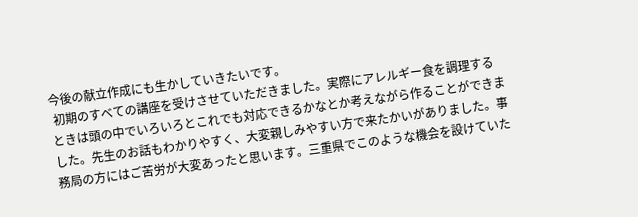今後の献立作成にも生かしていきたいです。
 初期のすべての講座を受けさせていただきました。実際にアレルギー食を調理するときは頭の中でいろいろとこれでも対応できるかなとか考えながら作ることができました。先生のお話もわかりやすく、大変親しみやすい方で来たかいがありました。事務局の方にはご苦労が大変あったと思います。三重県でこのような機会を設けていた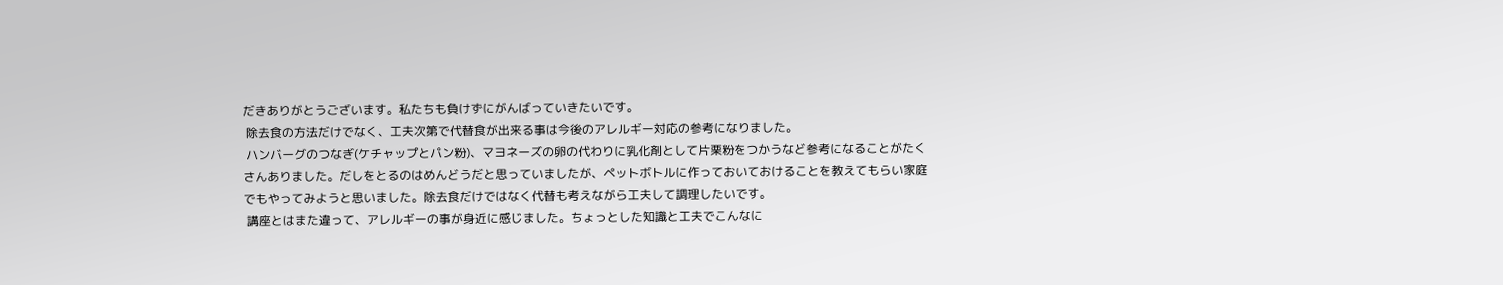だきありがとうございます。私たちも負けずにがんばっていきたいです。
 除去食の方法だけでなく、工夫次第で代替食が出来る事は今後のアレルギー対応の参考になりました。
 ハンバーグのつなぎ(ケチャップとパン粉)、マヨネーズの卵の代わりに乳化剤として片栗粉をつかうなど参考になることがたくさんありました。だしをとるのはめんどうだと思っていましたが、ペットボトルに作っておいておけることを教えてもらい家庭でもやってみようと思いました。除去食だけではなく代替も考えながら工夫して調理したいです。
 講座とはまた違って、アレルギーの事が身近に感じました。ちょっとした知識と工夫でこんなに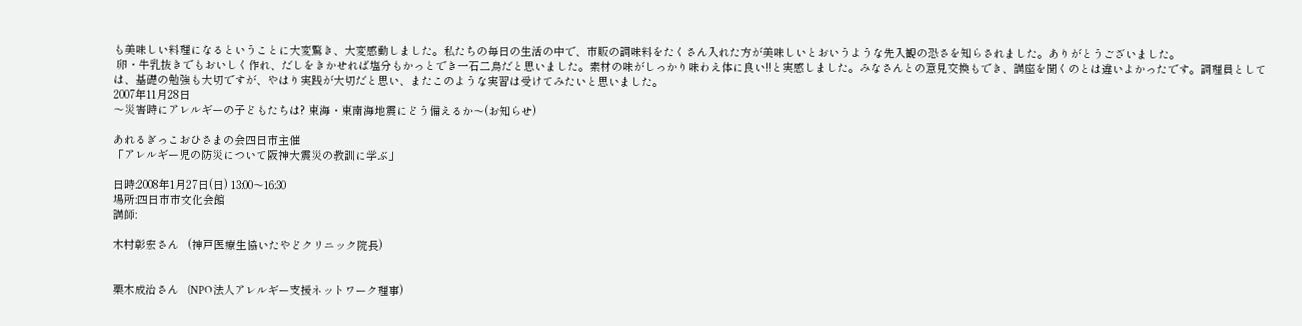も美味しい料理になるということに大変驚き、大変感動しました。私たちの毎日の生活の中で、市販の調味料をたくさん入れた方が美味しいとおいうような先入観の恐さを知らされました。ありがとうございました。
 卵・牛乳抜きでもおいしく作れ、だしをきかせれば塩分もかっとでき一石二鳥だと思いました。素材の味がしっかり味わえ体に良い!!と実感しました。みなさんとの意見交換もでき、講座を聞くのとは違いよかったです。調理員としては、基礎の勉強も大切ですが、やはり実践が大切だと思い、またこのような実習は受けてみたいと思いました。
2007年11月28日
〜災害時にアレルギーの子どもたちは? 東海・東南海地震にどう備えるか〜(お知らせ)

あれるぎっこおひさまの会四日市主催
「アレルギー児の防災について阪神大震災の教訓に学ぶ」

日時:2008年1月27日(日) 13:00〜16:30
場所:四日市市文化会館
講師:

木村彰宏さん   (神戸医療生協いたやどクリニック院長)


栗木成治さん   (NPO法人アレルギー支援ネットワーク理事)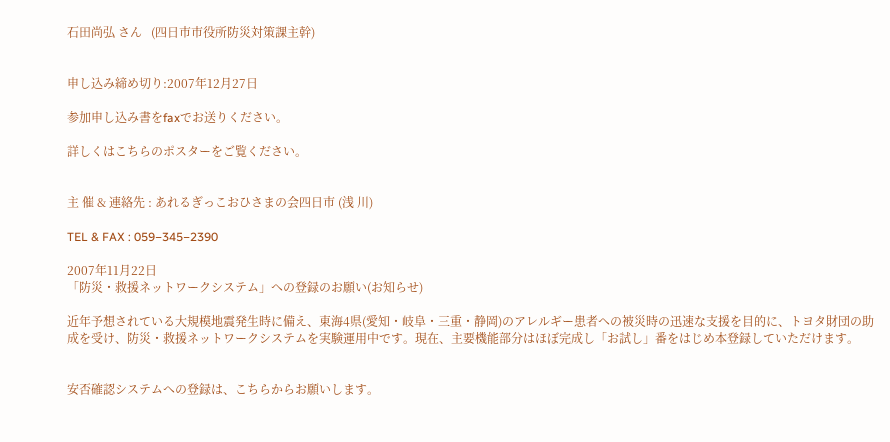石田尚弘 さん   (四日市市役所防災対策課主幹)


申し込み締め切り:2007年12月27日

参加申し込み書をfaxでお送りください。

詳しくはこちらのポスターをご覧ください。


主 催 & 連絡先 : あれるぎっこおひさまの会四日市 (浅 川)

TEL & FAX : 059−345−2390

2007年11月22日
「防災・救援ネットワークシステム」への登録のお願い(お知らせ)

近年予想されている大規模地震発生時に備え、東海4県(愛知・岐阜・三重・静岡)のアレルギー患者への被災時の迅速な支援を目的に、トヨタ財団の助成を受け、防災・救援ネットワークシステムを実験運用中です。現在、主要機能部分はほぼ完成し「お試し」番をはじめ本登録していただけます。


安否確認システムへの登録は、こちらからお願いします。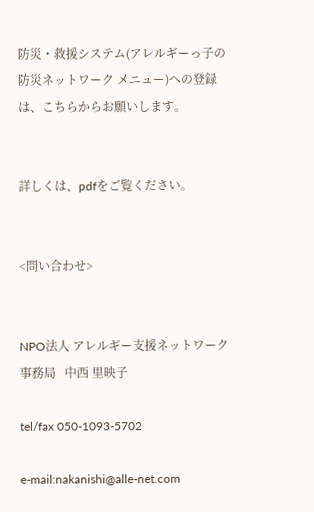防災・救援システム(アレルギーっ子の防災ネットワーク メニュー)への登録は、こちらからお願いします。


詳しくは、pdfをご覧ください。


<問い合わせ>


NPO法人 アレルギー支援ネットワーク
事務局   中西 里映子

tel/fax 050-1093-5702

e-mail:nakanishi@alle-net.com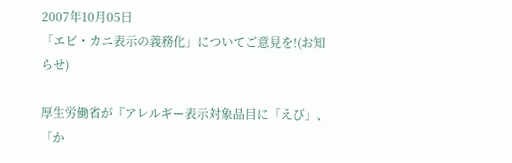2007年10月05日
「エビ・カニ表示の義務化」についてご意見を!(お知らせ)

厚生労働省が『アレルギー表示対象品目に「えび」、「か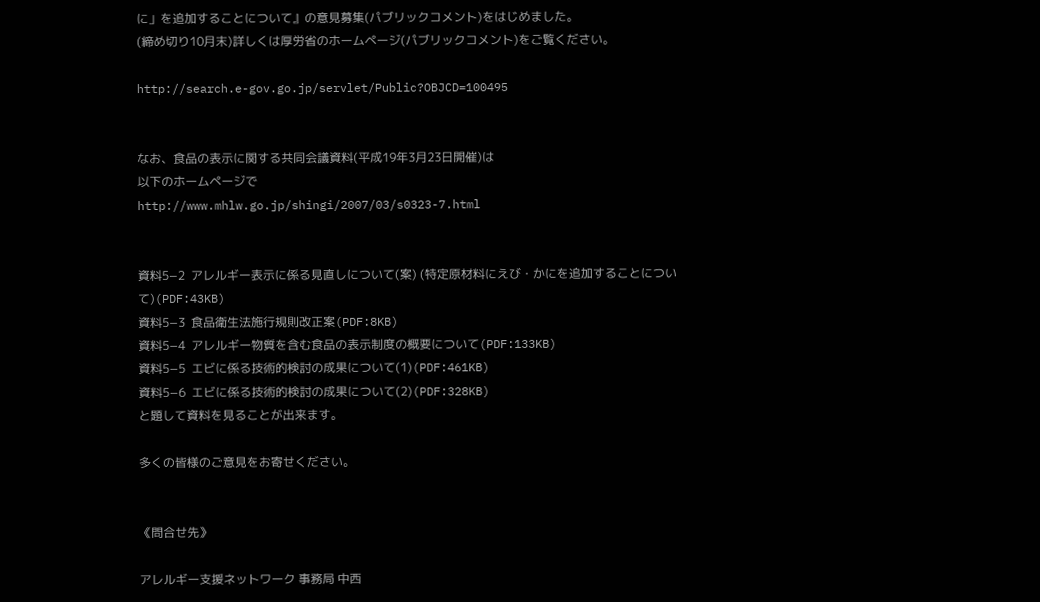に」を追加することについて』の意見募集(パブリックコメント)をはじめました。
(締め切り10月末)詳しくは厚労省のホームページ(パブリックコメント)をご覧ください。

http://search.e-gov.go.jp/servlet/Public?OBJCD=100495


なお、食品の表示に関する共同会議資料(平成19年3月23日開催)は
以下のホームページで
http://www.mhlw.go.jp/shingi/2007/03/s0323-7.html


資料5−2  アレルギー表示に係る見直しについて(案) (特定原材料にえび・かにを追加することについて)(PDF:43KB)
資料5−3  食品衛生法施行規則改正案(PDF:8KB)
資料5−4  アレルギー物質を含む食品の表示制度の概要について(PDF:133KB)
資料5−5  エビに係る技術的検討の成果について(1)(PDF:461KB)
資料5−6  エビに係る技術的検討の成果について(2)(PDF:328KB)
と題して資料を見ることが出来ます。

多くの皆様のご意見をお寄せください。


《問合せ先》

アレルギー支援ネットワーク 事務局 中西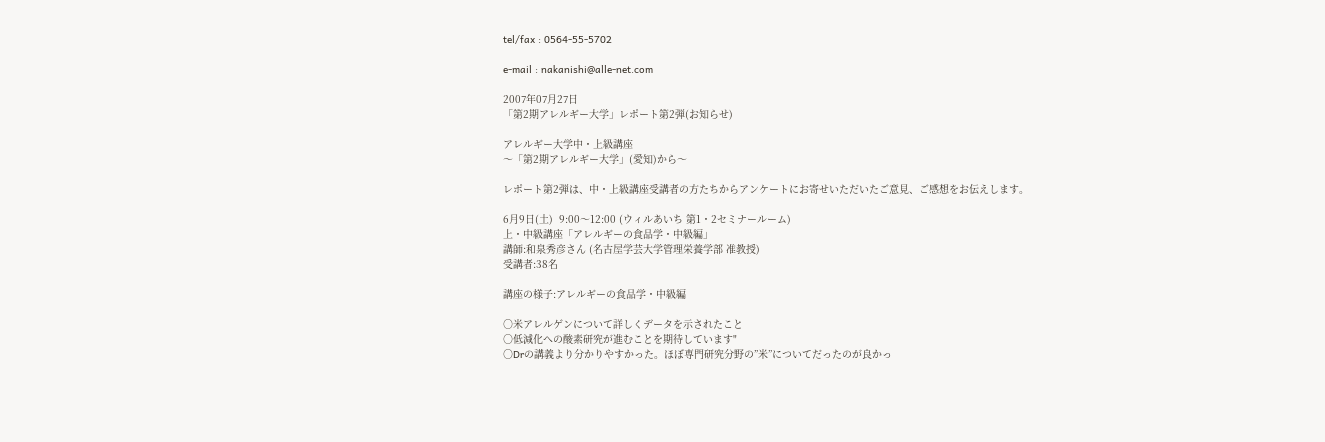tel/fax : 0564-55-5702

e-mail : nakanishi@alle-net.com

2007年07月27日
「第2期アレルギー大学」レポート第2弾(お知らせ)

アレルギー大学中・上級講座
〜「第2期アレルギー大学」(愛知)から〜

レポート第2弾は、中・上級講座受講者の方たちからアンケートにお寄せいただいたご意見、ご感想をお伝えします。

6月9日(土)  9:00〜12:00 (ウィルあいち 第1・2セミナールーム)
上・中級講座「アレルギーの食品学・中級編」
講師:和泉秀彦さん (名古屋学芸大学管理栄養学部 准教授)
受講者:38名

講座の様子:アレルギーの食品学・中級編

○米アレルゲンについて詳しくデータを示されたこと
○低減化への酸素研究が進むことを期待しています"
○Drの講義より分かりやすかった。ほぼ専門研究分野の”米”についてだったのが良かっ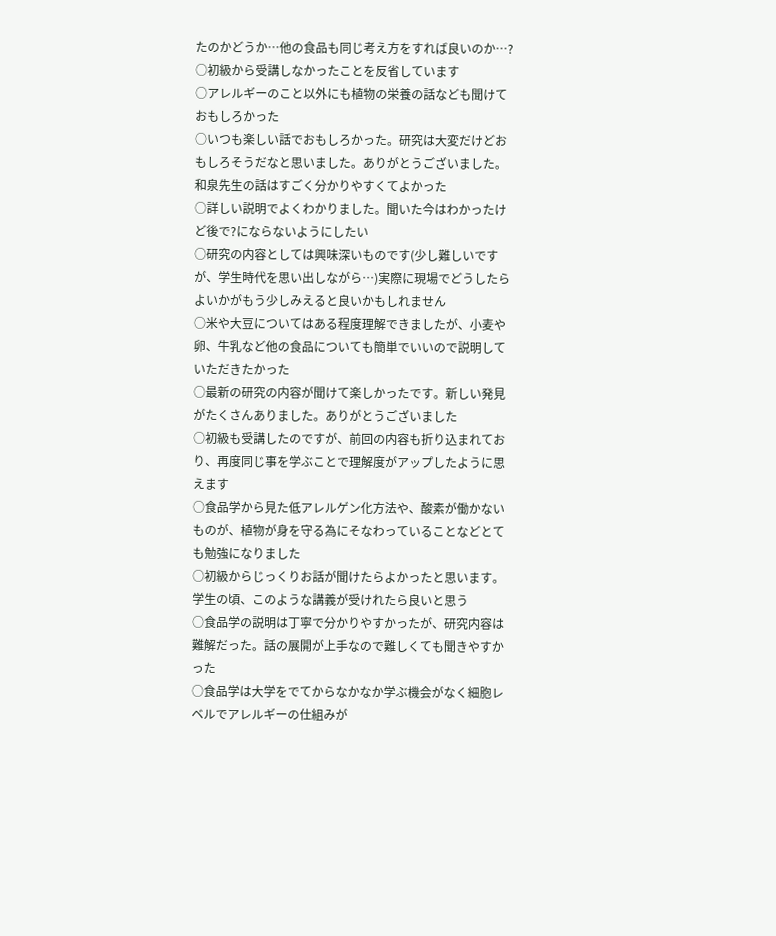たのかどうか…他の食品も同じ考え方をすれば良いのか…?
○初級から受講しなかったことを反省しています
○アレルギーのこと以外にも植物の栄養の話なども聞けておもしろかった
○いつも楽しい話でおもしろかった。研究は大変だけどおもしろそうだなと思いました。ありがとうございました。和泉先生の話はすごく分かりやすくてよかった
○詳しい説明でよくわかりました。聞いた今はわかったけど後で?にならないようにしたい
○研究の内容としては興味深いものです(少し難しいですが、学生時代を思い出しながら…)実際に現場でどうしたらよいかがもう少しみえると良いかもしれません
○米や大豆についてはある程度理解できましたが、小麦や卵、牛乳など他の食品についても簡単でいいので説明していただきたかった
○最新の研究の内容が聞けて楽しかったです。新しい発見がたくさんありました。ありがとうございました
○初級も受講したのですが、前回の内容も折り込まれており、再度同じ事を学ぶことで理解度がアップしたように思えます
○食品学から見た低アレルゲン化方法や、酸素が働かないものが、植物が身を守る為にそなわっていることなどとても勉強になりました
○初級からじっくりお話が聞けたらよかったと思います。学生の頃、このような講義が受けれたら良いと思う
○食品学の説明は丁寧で分かりやすかったが、研究内容は難解だった。話の展開が上手なので難しくても聞きやすかった
○食品学は大学をでてからなかなか学ぶ機会がなく細胞レベルでアレルギーの仕組みが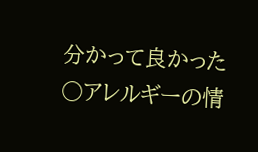分かって良かった
○アレルギーの情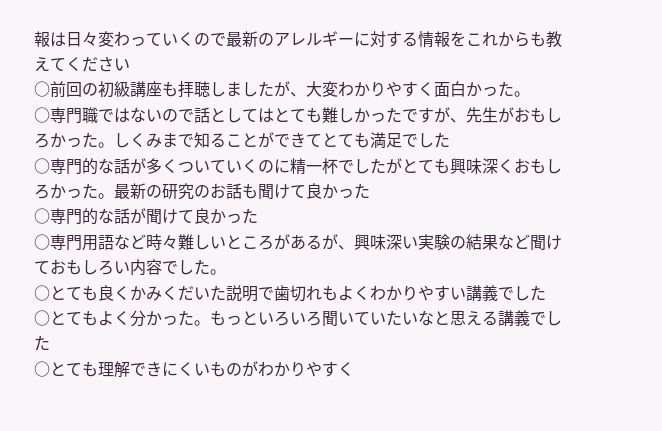報は日々変わっていくので最新のアレルギーに対する情報をこれからも教えてください
○前回の初級講座も拝聴しましたが、大変わかりやすく面白かった。
○専門職ではないので話としてはとても難しかったですが、先生がおもしろかった。しくみまで知ることができてとても満足でした
○専門的な話が多くついていくのに精一杯でしたがとても興味深くおもしろかった。最新の研究のお話も聞けて良かった
○専門的な話が聞けて良かった
○専門用語など時々難しいところがあるが、興味深い実験の結果など聞けておもしろい内容でした。
○とても良くかみくだいた説明で歯切れもよくわかりやすい講義でした
○とてもよく分かった。もっといろいろ聞いていたいなと思える講義でした
○とても理解できにくいものがわかりやすく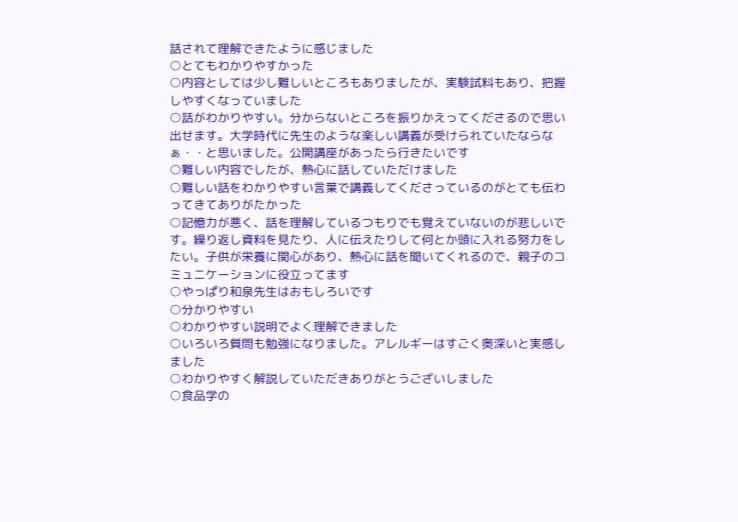話されて理解できたように感じました
○とてもわかりやすかった
○内容としては少し難しいところもありましたが、実験試料もあり、把握しやすくなっていました
○話がわかりやすい。分からないところを振りかえってくださるので思い出せます。大学時代に先生のような楽しい講義が受けられていたならなぁ・・と思いました。公開講座があったら行きたいです
○難しい内容でしたが、熱心に話していただけました
○難しい話をわかりやすい言葉で講義してくださっているのがとても伝わってきてありがたかった
○記憶力が悪く、話を理解しているつもりでも覚えていないのが悲しいです。繰り返し資料を見たり、人に伝えたりして何とか頭に入れる努力をしたい。子供が栄養に関心があり、熱心に話を聞いてくれるので、親子のコミュニケーションに役立ってます
○やっぱり和泉先生はおもしろいです
○分かりやすい
○わかりやすい説明でよく理解できました
○いろいろ質問も勉強になりました。アレルギーはすごく奥深いと実感しました
○わかりやすく解説していただきありがとうございしました
○食品学の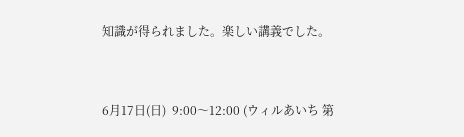知識が得られました。楽しい講義でした。


6月17日(日)  9:00〜12:00 (ウィルあいち 第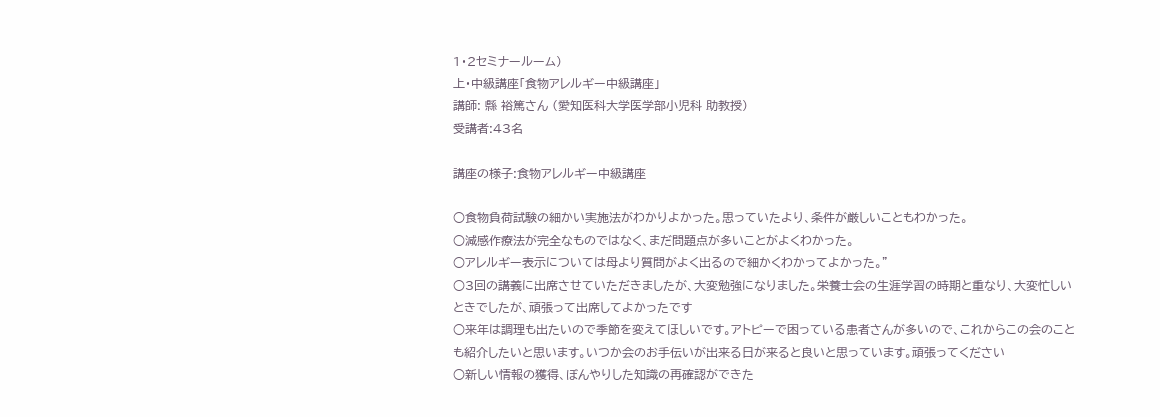1・2セミナールーム)
上・中級講座「食物アレルギー中級講座」
講師: 縣 裕篤さん (愛知医科大学医学部小児科 助教授)
受講者:43名

講座の様子:食物アレルギー中級講座

○食物負荷試験の細かい実施法がわかりよかった。思っていたより、条件が厳しいこともわかった。
○減感作療法が完全なものではなく、まだ問題点が多いことがよくわかった。
○アレルギー表示については母より質問がよく出るので細かくわかってよかった。"
○3回の講義に出席させていただきましたが、大変勉強になりました。栄養士会の生涯学習の時期と重なり、大変忙しいときでしたが、頑張って出席してよかったです
○来年は調理も出たいので季節を変えてほしいです。アトピーで困っている患者さんが多いので、これからこの会のことも紹介したいと思います。いつか会のお手伝いが出来る日が来ると良いと思っています。頑張ってください
○新しい情報の獲得、ぼんやりした知識の再確認ができた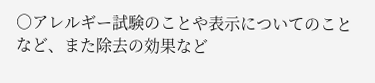○アレルギー試験のことや表示についてのことなど、また除去の効果など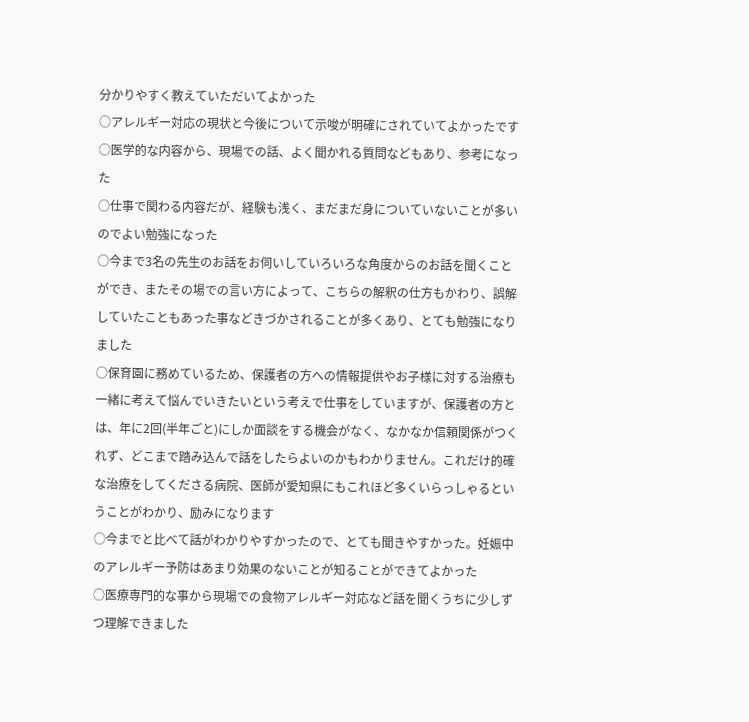分かりやすく教えていただいてよかった
○アレルギー対応の現状と今後について示唆が明確にされていてよかったです
○医学的な内容から、現場での話、よく聞かれる質問などもあり、参考になった
○仕事で関わる内容だが、経験も浅く、まだまだ身についていないことが多いのでよい勉強になった
○今まで3名の先生のお話をお伺いしていろいろな角度からのお話を聞くことができ、またその場での言い方によって、こちらの解釈の仕方もかわり、誤解していたこともあった事などきづかされることが多くあり、とても勉強になりました
○保育園に務めているため、保護者の方への情報提供やお子様に対する治療も一緒に考えて悩んでいきたいという考えで仕事をしていますが、保護者の方とは、年に2回(半年ごと)にしか面談をする機会がなく、なかなか信頼関係がつくれず、どこまで踏み込んで話をしたらよいのかもわかりません。これだけ的確な治療をしてくださる病院、医師が愛知県にもこれほど多くいらっしゃるということがわかり、励みになります
○今までと比べて話がわかりやすかったので、とても聞きやすかった。妊娠中のアレルギー予防はあまり効果のないことが知ることができてよかった
○医療専門的な事から現場での食物アレルギー対応など話を聞くうちに少しずつ理解できました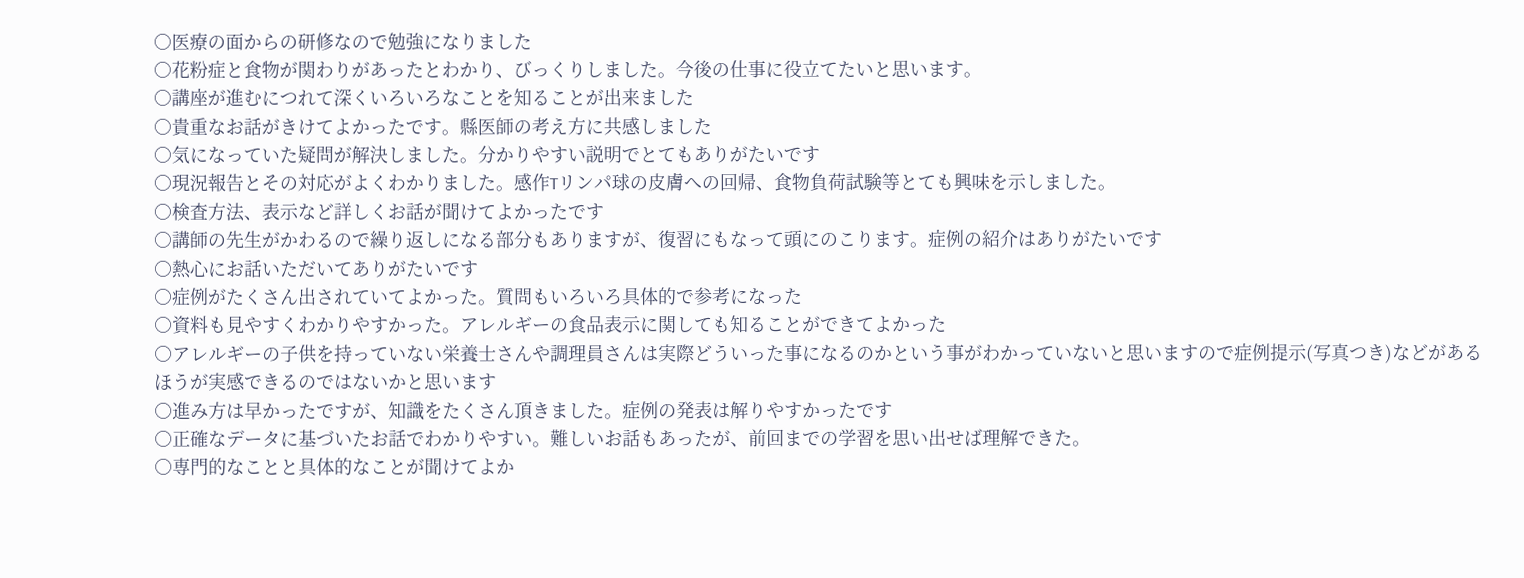○医療の面からの研修なので勉強になりました
○花粉症と食物が関わりがあったとわかり、びっくりしました。今後の仕事に役立てたいと思います。
○講座が進むにつれて深くいろいろなことを知ることが出来ました
○貴重なお話がきけてよかったです。縣医師の考え方に共感しました
○気になっていた疑問が解決しました。分かりやすい説明でとてもありがたいです
○現況報告とその対応がよくわかりました。感作Tリンパ球の皮膚への回帰、食物負荷試験等とても興味を示しました。
○検査方法、表示など詳しくお話が聞けてよかったです
○講師の先生がかわるので繰り返しになる部分もありますが、復習にもなって頭にのこります。症例の紹介はありがたいです
○熱心にお話いただいてありがたいです
○症例がたくさん出されていてよかった。質問もいろいろ具体的で参考になった
○資料も見やすくわかりやすかった。アレルギーの食品表示に関しても知ることができてよかった
○アレルギーの子供を持っていない栄養士さんや調理員さんは実際どういった事になるのかという事がわかっていないと思いますので症例提示(写真つき)などがあるほうが実感できるのではないかと思います
○進み方は早かったですが、知識をたくさん頂きました。症例の発表は解りやすかったです
○正確なデータに基づいたお話でわかりやすい。難しいお話もあったが、前回までの学習を思い出せば理解できた。
○専門的なことと具体的なことが聞けてよか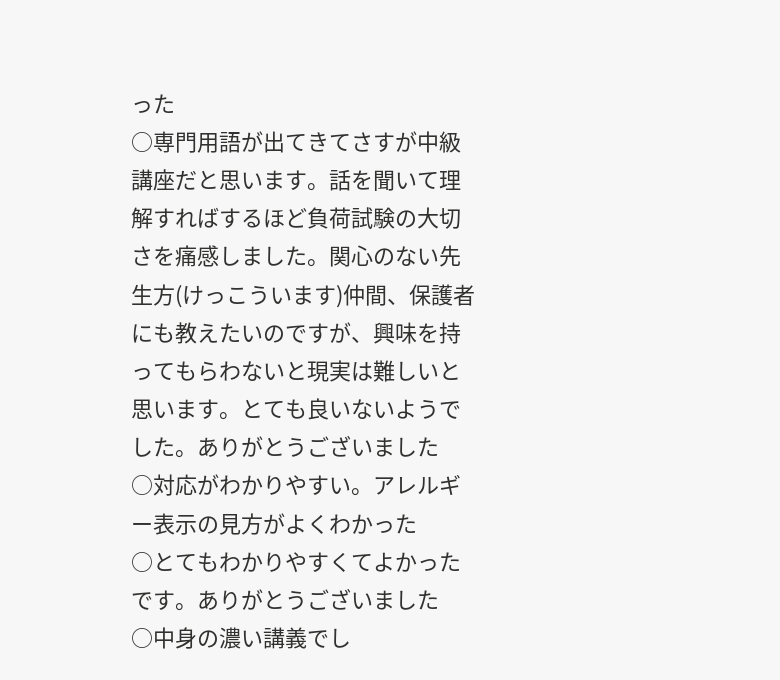った
○専門用語が出てきてさすが中級講座だと思います。話を聞いて理解すればするほど負荷試験の大切さを痛感しました。関心のない先生方(けっこういます)仲間、保護者にも教えたいのですが、興味を持ってもらわないと現実は難しいと思います。とても良いないようでした。ありがとうございました
○対応がわかりやすい。アレルギー表示の見方がよくわかった
○とてもわかりやすくてよかったです。ありがとうございました
○中身の濃い講義でし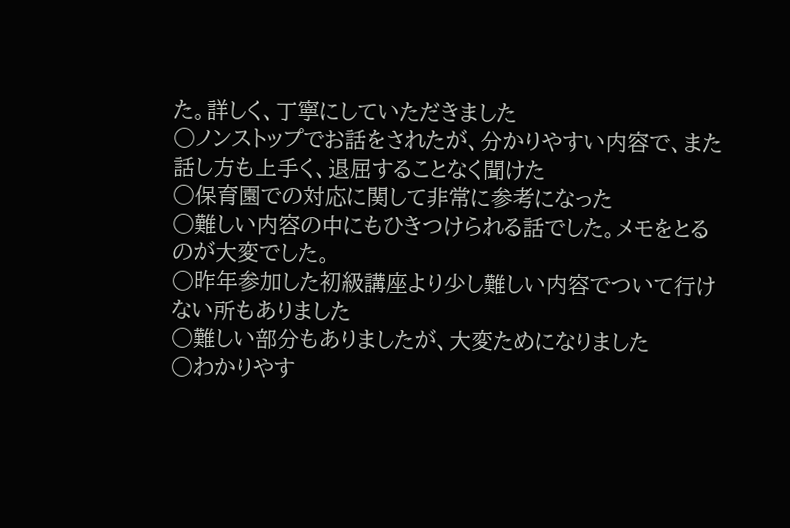た。詳しく、丁寧にしていただきました
○ノンストップでお話をされたが、分かりやすい内容で、また話し方も上手く、退屈することなく聞けた
○保育園での対応に関して非常に参考になった
○難しい内容の中にもひきつけられる話でした。メモをとるのが大変でした。
○昨年参加した初級講座より少し難しい内容でついて行けない所もありました
○難しい部分もありましたが、大変ためになりました
○わかりやす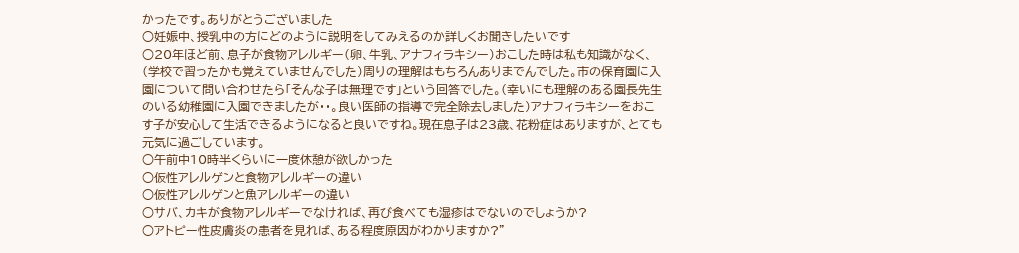かったです。ありがとうございました
○妊娠中、授乳中の方にどのように説明をしてみえるのか詳しくお聞きしたいです
○20年ほど前、息子が食物アレルギー(卵、牛乳、アナフィラキシー)おこした時は私も知識がなく、(学校で習ったかも覚えていませんでした)周りの理解はもちろんありまでんでした。市の保育園に入園について問い合わせたら「そんな子は無理です」という回答でした。(幸いにも理解のある園長先生のいる幼稚園に入園できましたが・・。良い医師の指導で完全除去しました)アナフィラキシーをおこす子が安心して生活できるようになると良いですね。現在息子は23歳、花粉症はありますが、とても元気に過ごしています。
○午前中10時半くらいに一度休憩が欲しかった
○仮性アレルゲンと食物アレルギーの違い
○仮性アレルゲンと魚アレルギーの違い
○サバ、カキが食物アレルギーでなければ、再び食べても湿疹はでないのでしょうか?
○アトピー性皮膚炎の患者を見れば、ある程度原因がわかりますか?"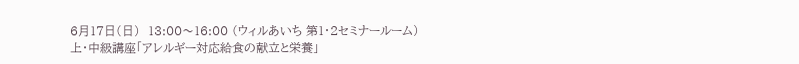6月17日(日)  13:00〜16:00 (ウィルあいち 第1・2セミナールーム)
上・中級講座「アレルギー対応給食の献立と栄養」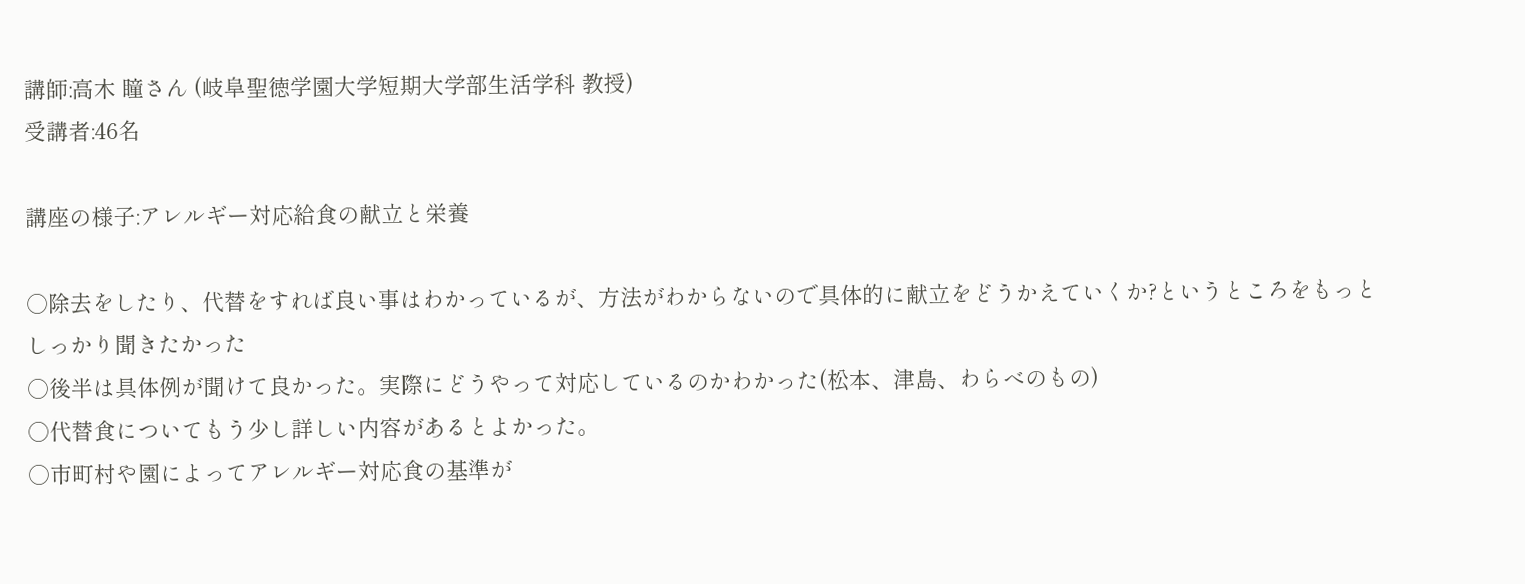講師:高木 瞳さん (岐阜聖徳学園大学短期大学部生活学科 教授)
受講者:46名

講座の様子:アレルギー対応給食の献立と栄養

○除去をしたり、代替をすれば良い事はわかっているが、方法がわからないので具体的に献立をどうかえていくか?というところをもっとしっかり聞きたかった
○後半は具体例が聞けて良かった。実際にどうやって対応しているのかわかった(松本、津島、わらべのもの)
○代替食についてもう少し詳しい内容があるとよかった。
○市町村や園によってアレルギー対応食の基準が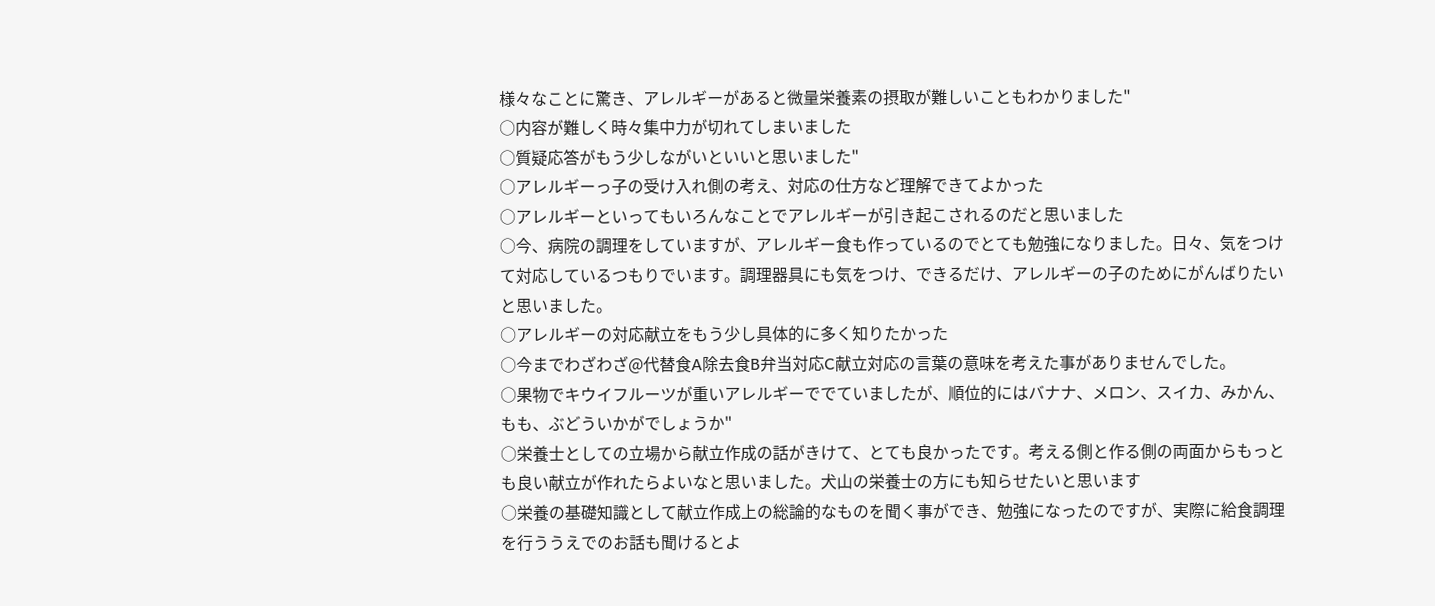様々なことに驚き、アレルギーがあると微量栄養素の摂取が難しいこともわかりました"
○内容が難しく時々集中力が切れてしまいました
○質疑応答がもう少しながいといいと思いました"
○アレルギーっ子の受け入れ側の考え、対応の仕方など理解できてよかった
○アレルギーといってもいろんなことでアレルギーが引き起こされるのだと思いました
○今、病院の調理をしていますが、アレルギー食も作っているのでとても勉強になりました。日々、気をつけて対応しているつもりでいます。調理器具にも気をつけ、できるだけ、アレルギーの子のためにがんばりたいと思いました。
○アレルギーの対応献立をもう少し具体的に多く知りたかった
○今までわざわざ@代替食A除去食B弁当対応C献立対応の言葉の意味を考えた事がありませんでした。
○果物でキウイフルーツが重いアレルギーででていましたが、順位的にはバナナ、メロン、スイカ、みかん、もも、ぶどういかがでしょうか"
○栄養士としての立場から献立作成の話がきけて、とても良かったです。考える側と作る側の両面からもっとも良い献立が作れたらよいなと思いました。犬山の栄養士の方にも知らせたいと思います
○栄養の基礎知識として献立作成上の総論的なものを聞く事ができ、勉強になったのですが、実際に給食調理を行ううえでのお話も聞けるとよ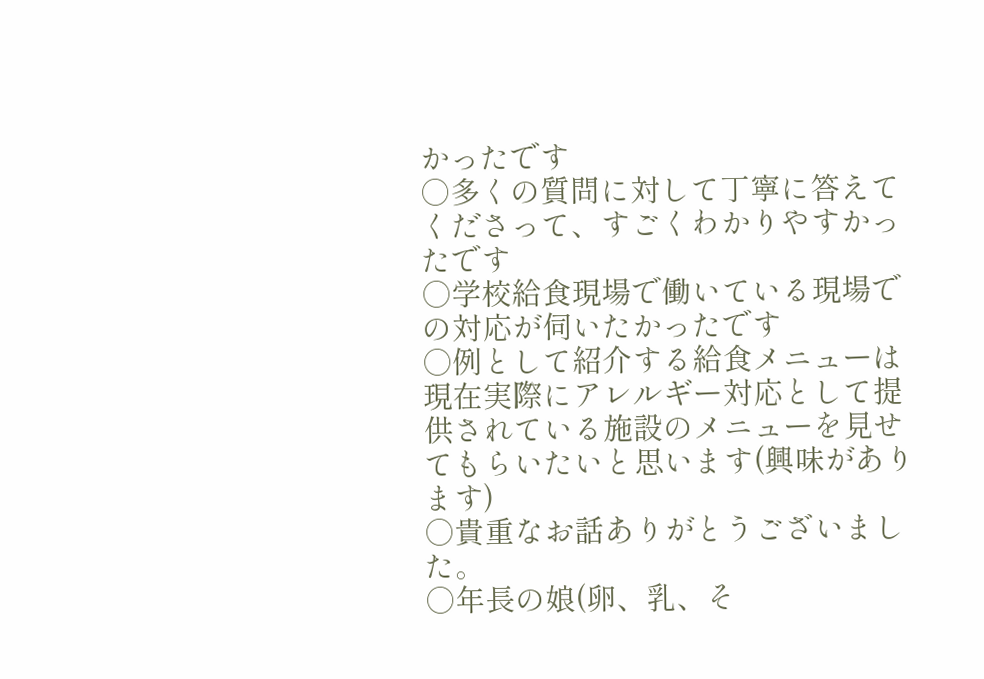かったです
○多くの質問に対して丁寧に答えてくださって、すごくわかりやすかったです
○学校給食現場で働いている現場での対応が伺いたかったです
○例として紹介する給食メニューは現在実際にアレルギー対応として提供されている施設のメニューを見せてもらいたいと思います(興味があります)
○貴重なお話ありがとうございました。
○年長の娘(卵、乳、そ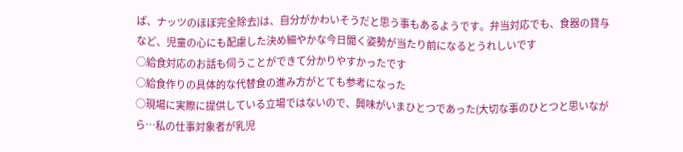ば、ナッツのほぼ完全除去)は、自分がかわいそうだと思う事もあるようです。弁当対応でも、食器の貸与など、児童の心にも配慮した決め細やかな今日聞く姿勢が当たり前になるとうれしいです
○給食対応のお話も伺うことができて分かりやすかったです
○給食作りの具体的な代替食の進み方がとても参考になった
○現場に実際に提供している立場ではないので、興味がいまひとつであった(大切な事のひとつと思いながら…私の仕事対象者が乳児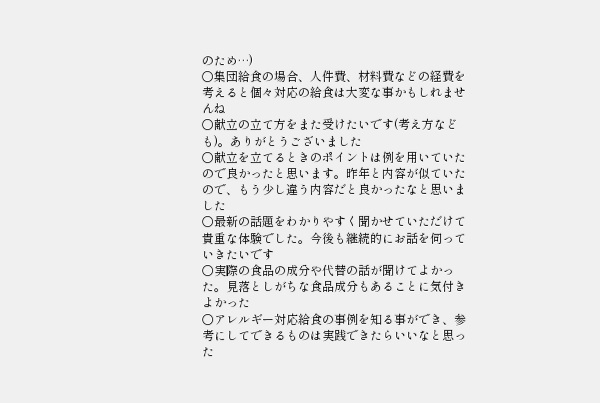のため…)
○集団給食の場合、人件費、材料費などの経費を考えると個々対応の給食は大変な事かもしれませんね
○献立の立て方をまた受けたいです(考え方なども)。ありがとうございました
○献立を立てるときのポイントは例を用いていたので良かったと思います。昨年と内容が似ていたので、もう少し違う内容だと良かったなと思いました
○最新の話題をわかりやすく聞かせていただけて貴重な体験でした。今後も継続的にお話を伺っていきたいです
○実際の食品の成分や代替の話が聞けてよかった。見落としがちな食品成分もあることに気付きよかった
○アレルギー対応給食の事例を知る事ができ、参考にしてできるものは実践できたらいいなと思った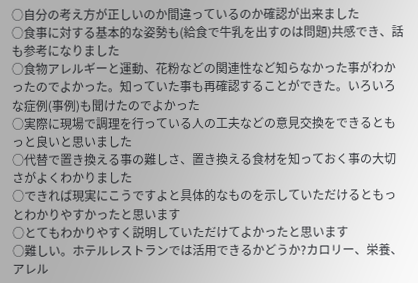○自分の考え方が正しいのか間違っているのか確認が出来ました
○食事に対する基本的な姿勢も(給食で牛乳を出すのは問題)共感でき、話も参考になりました
○食物アレルギーと運動、花粉などの関連性など知らなかった事がわかったのでよかった。知っていた事も再確認することができた。いろいろな症例(事例)も聞けたのでよかった
○実際に現場で調理を行っている人の工夫などの意見交換をできるともっと良いと思いました
○代替で置き換える事の難しさ、置き換える食材を知っておく事の大切さがよくわかりました
○できれば現実にこうですよと具体的なものを示していただけるともっとわかりやすかったと思います
○とてもわかりやすく説明していただけてよかったと思います
○難しい。ホテルレストランでは活用できるかどうか?カロリー、栄養、アレル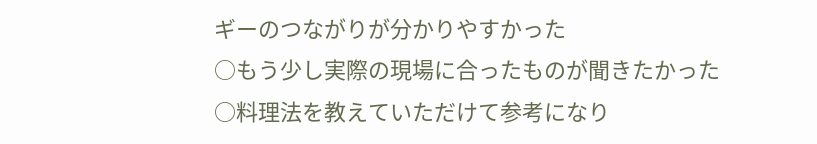ギーのつながりが分かりやすかった
○もう少し実際の現場に合ったものが聞きたかった
○料理法を教えていただけて参考になり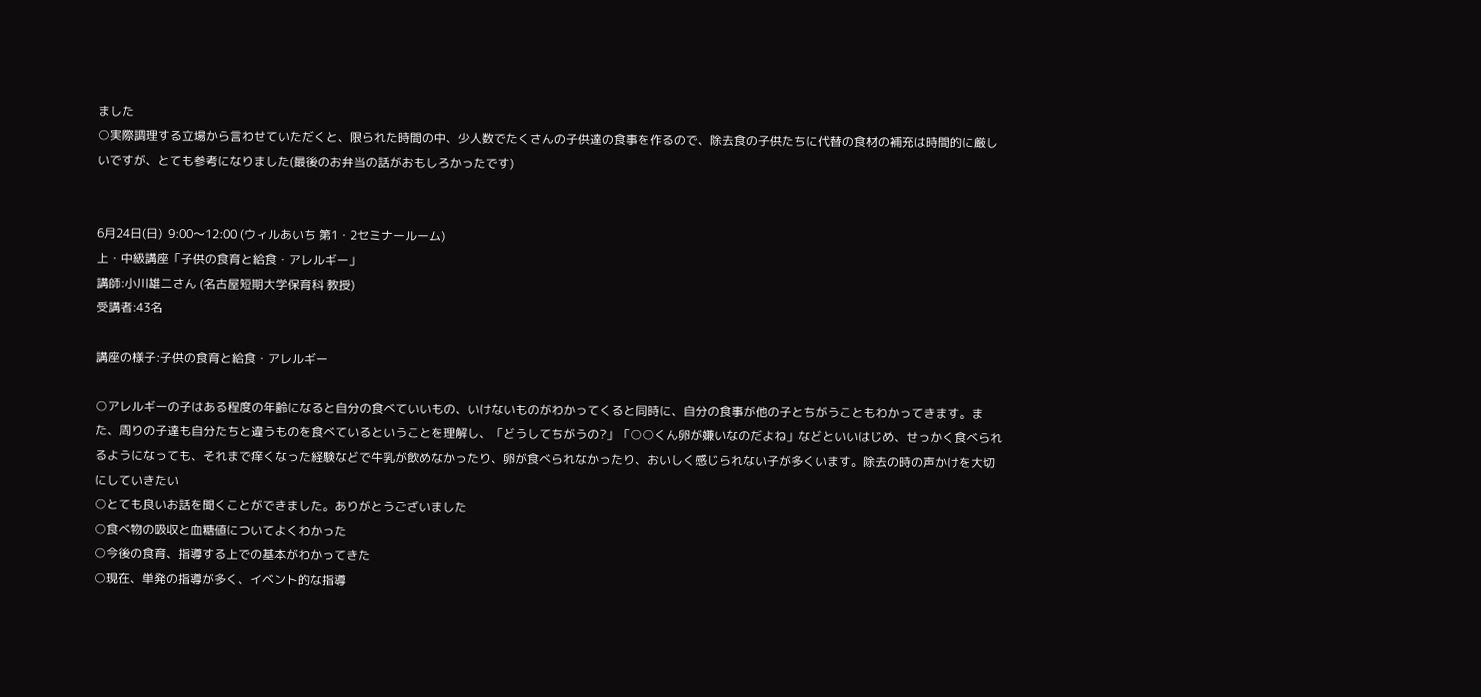ました
○実際調理する立場から言わせていただくと、限られた時間の中、少人数でたくさんの子供達の食事を作るので、除去食の子供たちに代替の食材の補充は時間的に厳しいですが、とても参考になりました(最後のお弁当の話がおもしろかったです)


6月24日(日)  9:00〜12:00 (ウィルあいち 第1・2セミナールーム)
上・中級講座「子供の食育と給食・アレルギー」
講師:小川雄二さん (名古屋短期大学保育科 教授)
受講者:43名

講座の様子:子供の食育と給食・アレルギー

○アレルギーの子はある程度の年齢になると自分の食べていいもの、いけないものがわかってくると同時に、自分の食事が他の子とちがうこともわかってきます。また、周りの子達も自分たちと違うものを食べているということを理解し、「どうしてちがうの?」「○○くん卵が嫌いなのだよね」などといいはじめ、せっかく食べられるようになっても、それまで痒くなった経験などで牛乳が飲めなかったり、卵が食べられなかったり、おいしく感じられない子が多くいます。除去の時の声かけを大切にしていきたい
○とても良いお話を聞くことができました。ありがとうございました
○食べ物の吸収と血糖値についてよくわかった
○今後の食育、指導する上での基本がわかってきた
○現在、単発の指導が多く、イベント的な指導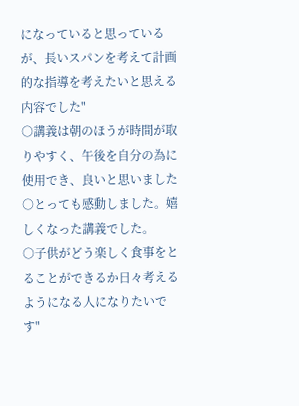になっていると思っているが、長いスパンを考えて計画的な指導を考えたいと思える内容でした"
○講義は朝のほうが時間が取りやすく、午後を自分の為に使用でき、良いと思いました
○とっても感動しました。嬉しくなった講義でした。
○子供がどう楽しく食事をとることができるか日々考えるようになる人になりたいです"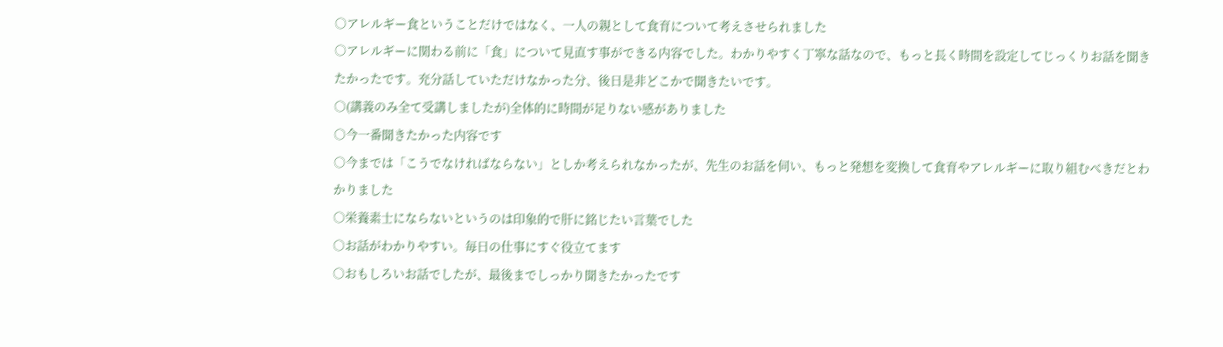○アレルギー食ということだけではなく、一人の親として食育について考えさせられました
○アレルギーに関わる前に「食」について見直す事ができる内容でした。わかりやすく丁寧な話なので、もっと長く時間を設定してじっくりお話を聞きたかったです。充分話していただけなかった分、後日是非どこかで聞きたいです。
○(講義のみ全て受講しましたが)全体的に時間が足りない感がありました
○今一番聞きたかった内容です
○今までは「こうでなければならない」としか考えられなかったが、先生のお話を伺い、もっと発想を変換して食育やアレルギーに取り組むべきだとわかりました
○栄養素士にならないというのは印象的で肝に銘じたい言葉でした
○お話がわかりやすい。毎日の仕事にすぐ役立てます
○おもしろいお話でしたが、最後までしっかり聞きたかったです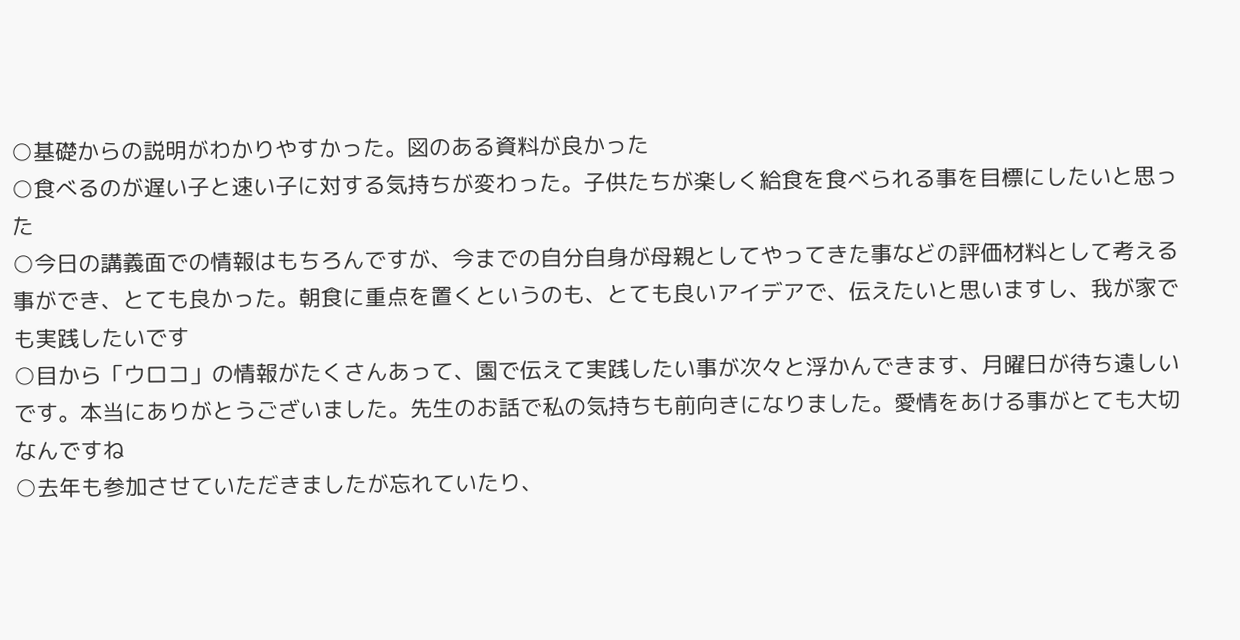○基礎からの説明がわかりやすかった。図のある資料が良かった
○食べるのが遅い子と速い子に対する気持ちが変わった。子供たちが楽しく給食を食べられる事を目標にしたいと思った
○今日の講義面での情報はもちろんですが、今までの自分自身が母親としてやってきた事などの評価材料として考える事ができ、とても良かった。朝食に重点を置くというのも、とても良いアイデアで、伝えたいと思いますし、我が家でも実践したいです
○目から「ウロコ」の情報がたくさんあって、園で伝えて実践したい事が次々と浮かんできます、月曜日が待ち遠しいです。本当にありがとうございました。先生のお話で私の気持ちも前向きになりました。愛情をあける事がとても大切なんですね
○去年も参加させていただきましたが忘れていたり、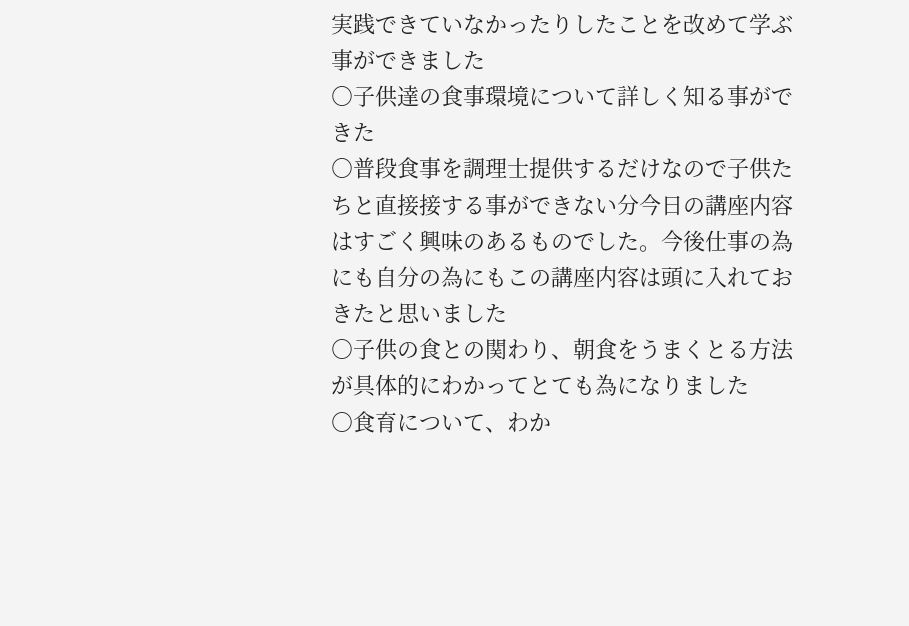実践できていなかったりしたことを改めて学ぶ事ができました
○子供達の食事環境について詳しく知る事ができた
○普段食事を調理士提供するだけなので子供たちと直接接する事ができない分今日の講座内容はすごく興味のあるものでした。今後仕事の為にも自分の為にもこの講座内容は頭に入れておきたと思いました
○子供の食との関わり、朝食をうまくとる方法が具体的にわかってとても為になりました
○食育について、わか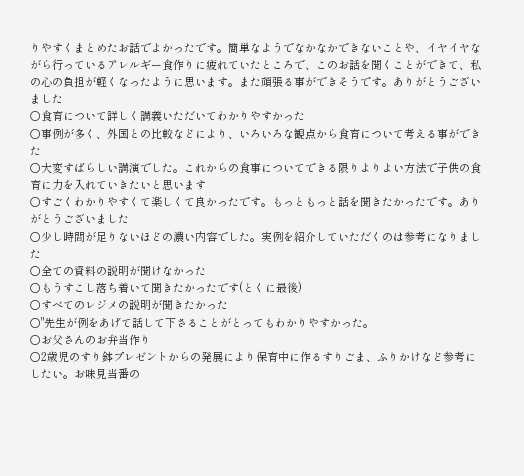りやすくまとめたお話でよかったです。簡単なようでなかなかできないことや、イヤイヤながら行っているアレルギー食作りに疲れていたところで、このお話を聞くことができて、私の心の負担が軽くなったように思います。また頑張る事ができそうです。ありがとうございました
○食育について詳しく講義いただいてわかりやすかった
○事例が多く、外国との比較などにより、いろいろな観点から食育について考える事ができた
○大変すばらしい講演でした。これからの食事についてできる限りよりよい方法で子供の食育に力を入れていきたいと思います
○すごくわかりやすくて楽しくて良かったです。もっともっと話を聞きたかったです。ありがとうございました
○少し時間が足りないほどの濃い内容でした。実例を紹介していただくのは参考になりました
○全ての資料の説明が聞けなかった
○もうすこし落ち着いて聞きたかったです(とくに最後)
○すべてのレジメの説明が聞きたかった
○"先生が例をあげて話して下さることがとってもわかりやすかった。
○お父さんのお弁当作り
○2歳児のすり鉢プレゼントからの発展により保育中に作るすりごま、ふりかけなど参考にしたい。お味見当番の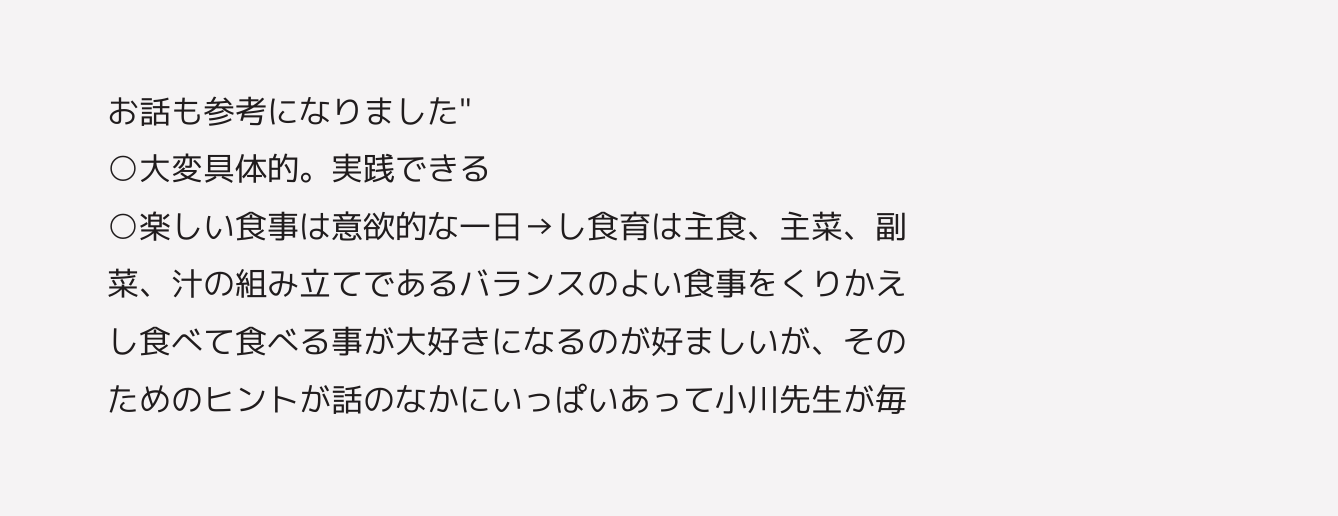お話も参考になりました"
○大変具体的。実践できる
○楽しい食事は意欲的な一日→し食育は主食、主菜、副菜、汁の組み立てであるバランスのよい食事をくりかえし食べて食べる事が大好きになるのが好ましいが、そのためのヒントが話のなかにいっぱいあって小川先生が毎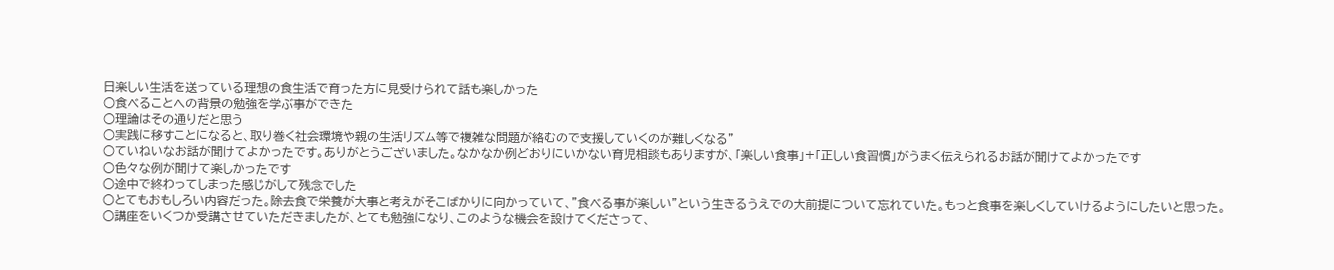日楽しい生活を送っている理想の食生活で育った方に見受けられて話も楽しかった
○食べることへの背景の勉強を学ぶ事ができた
○理論はその通りだと思う
○実践に移すことになると、取り巻く社会環境や親の生活リズム等で複雑な問題が絡むので支援していくのが難しくなる"
○ていねいなお話が聞けてよかったです。ありがとうございました。なかなか例どおりにいかない育児相談もありますが、「楽しい食事」+「正しい食習慣」がうまく伝えられるお話が聞けてよかったです
○色々な例が聞けて楽しかったです
○途中で終わってしまった感じがして残念でした
○とてもおもしろい内容だった。除去食で栄養が大事と考えがそこばかりに向かっていて、”食べる事が楽しい”という生きるうえでの大前提について忘れていた。もっと食事を楽しくしていけるようにしたいと思った。
○講座をいくつか受講させていただきましたが、とても勉強になり、このような機会を設けてくださって、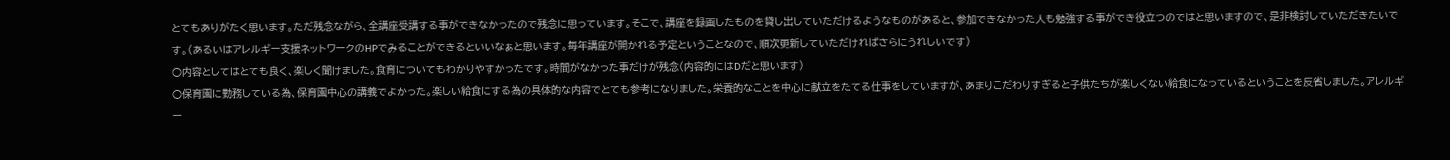とてもありがたく思います。ただ残念ながら、全講座受講する事ができなかったので残念に思っています。そこで、講座を録画したものを貸し出していただけるようなものがあると、参加できなかった人も勉強する事ができ役立つのではと思いますので、是非検討していただきたいです。(あるいはアレルギー支援ネットワークのHPでみることができるといいなぁと思います。毎年講座が開かれる予定ということなので、順次更新していただければさらにうれしいです)
○内容としてはとても良く、楽しく聞けました。食育についてもわかりやすかったです。時間がなかった事だけが残念(内容的にはDだと思います)
○保育園に勤務している為、保育園中心の講義でよかった。楽しい給食にする為の具体的な内容でとても参考になりました。栄養的なことを中心に献立をたてる仕事をしていますが、あまりこだわりすぎると子供たちが楽しくない給食になっているということを反省しました。アレルギー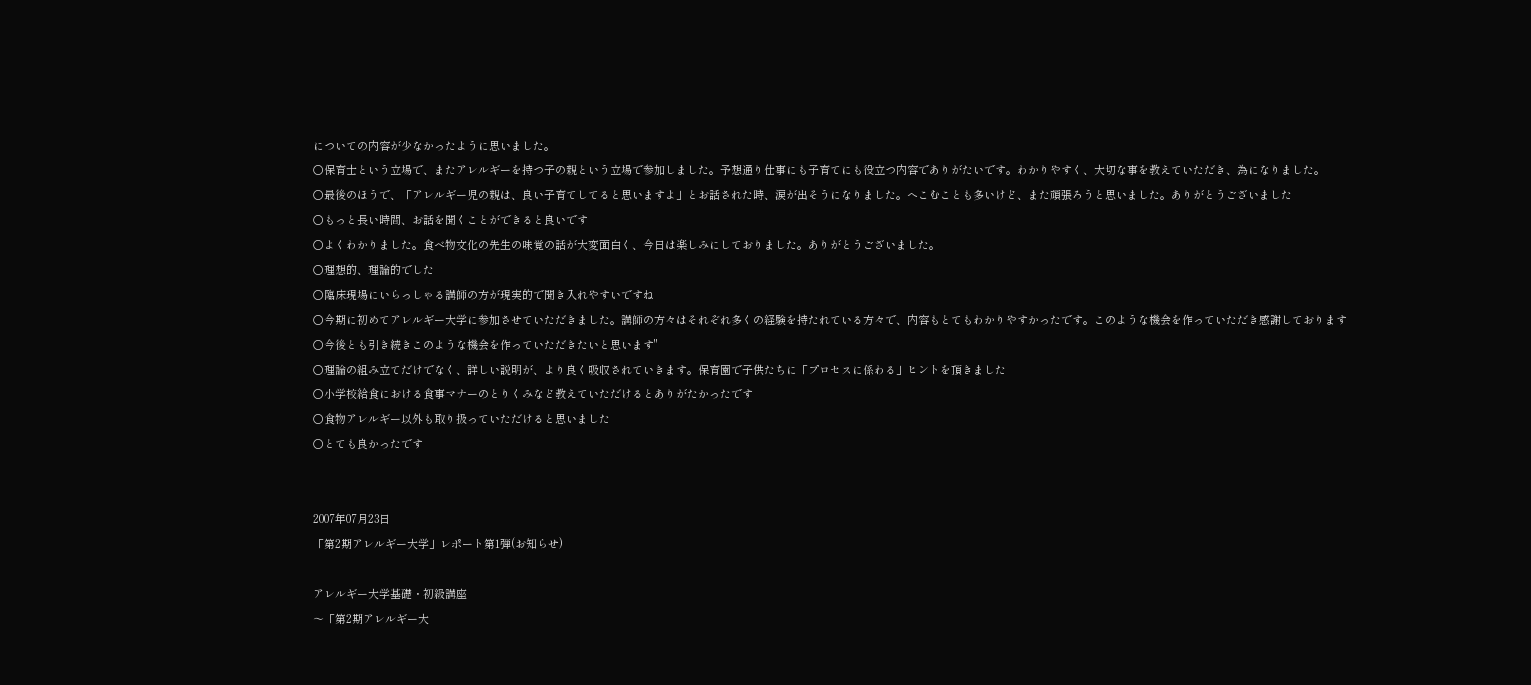についての内容が少なかったように思いました。
○保育士という立場で、またアレルギーを持つ子の親という立場で参加しました。予想通り仕事にも子育てにも役立つ内容でありがたいです。わかりやすく、大切な事を教えていただき、為になりました。
○最後のほうで、「アレルギー児の親は、良い子育てしてると思いますよ」とお話された時、涙が出そうになりました。へこむことも多いけど、また頑張ろうと思いました。ありがとうございました
○もっと長い時間、お話を聞くことができると良いです
○よくわかりました。食べ物文化の先生の味覚の話が大変面白く、今日は楽しみにしておりました。ありがとうございました。
○理想的、理論的でした
○臨床現場にいらっしゃる講師の方が現実的で聞き入れやすいですね
○今期に初めてアレルギー大学に参加させていただきました。講師の方々はそれぞれ多くの経験を持たれている方々で、内容もとてもわかりやすかったです。このような機会を作っていただき感謝しております
○今後とも引き続きこのような機会を作っていただきたいと思います"
○理論の組み立てだけでなく、詳しい説明が、より良く吸収されていきます。保育園で子供たちに「プロセスに係わる」ヒントを頂きました
○小学校給食における食事マナーのとりくみなど教えていただけるとありがたかったです
○食物アレルギー以外も取り扱っていただけると思いました
○とても良かったです


2007年07月23日
「第2期アレルギー大学」レポート第1弾(お知らせ)

アレルギー大学基礎・初級講座
〜「第2期アレルギー大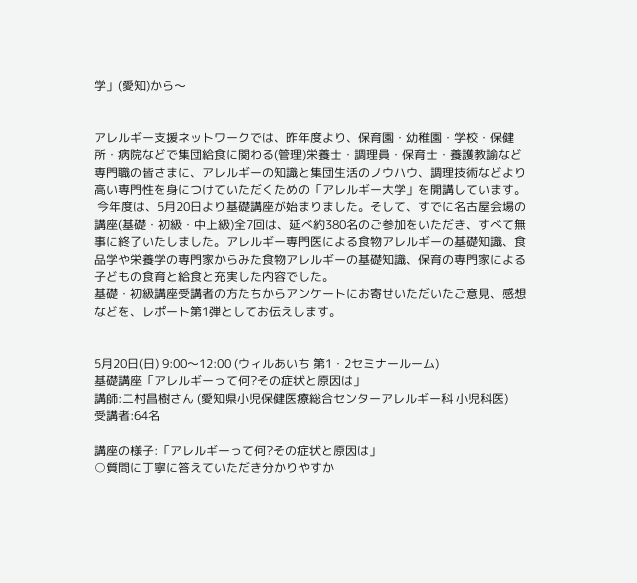学」(愛知)から〜


アレルギー支援ネットワークでは、昨年度より、保育園・幼稚園・学校・保健所・病院などで集団給食に関わる(管理)栄養士・調理員・保育士・養護教諭など専門職の皆さまに、アレルギーの知識と集団生活のノウハウ、調理技術などより高い専門性を身につけていただくための「アレルギー大学」を開講しています。
 今年度は、5月20日より基礎講座が始まりました。そして、すでに名古屋会場の講座(基礎・初級・中上級)全7回は、延べ約380名のご参加をいただき、すべて無事に終了いたしました。アレルギー専門医による食物アレルギーの基礎知識、食品学や栄養学の専門家からみた食物アレルギーの基礎知識、保育の専門家による子どもの食育と給食と充実した内容でした。
基礎・初級講座受講者の方たちからアンケートにお寄せいただいたご意見、感想などを、レポート第1弾としてお伝えします。


5月20日(日) 9:00〜12:00 (ウィルあいち 第1・2セミナールーム)
基礎講座「アレルギーって何?その症状と原因は」
講師:二村昌樹さん (愛知県小児保健医療総合センターアレルギー科 小児科医)
受講者:64名

講座の様子:「アレルギーって何?その症状と原因は」
○質問に丁寧に答えていただき分かりやすか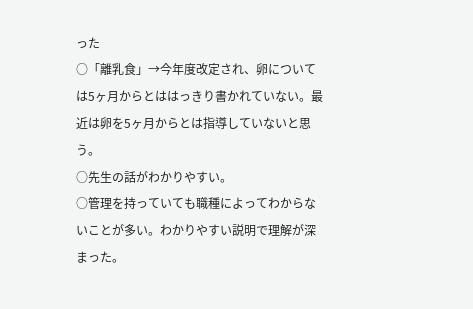った
○「離乳食」→今年度改定され、卵については5ヶ月からとははっきり書かれていない。最近は卵を5ヶ月からとは指導していないと思う。
○先生の話がわかりやすい。
○管理を持っていても職種によってわからないことが多い。わかりやすい説明で理解が深まった。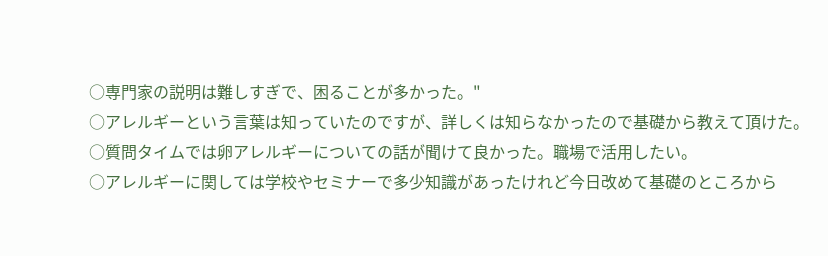○専門家の説明は難しすぎで、困ることが多かった。"
○アレルギーという言葉は知っていたのですが、詳しくは知らなかったので基礎から教えて頂けた。
○質問タイムでは卵アレルギーについての話が聞けて良かった。職場で活用したい。
○アレルギーに関しては学校やセミナーで多少知識があったけれど今日改めて基礎のところから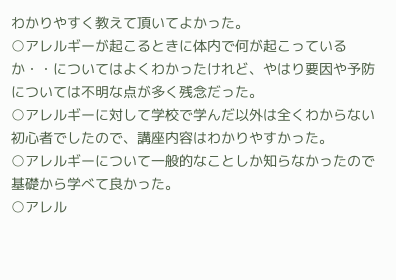わかりやすく教えて頂いてよかった。
○アレルギーが起こるときに体内で何が起こっているか・・についてはよくわかったけれど、やはり要因や予防については不明な点が多く残念だった。
○アレルギーに対して学校で学んだ以外は全くわからない初心者でしたので、講座内容はわかりやすかった。
○アレルギーについて一般的なことしか知らなかったので基礎から学べて良かった。
○アレル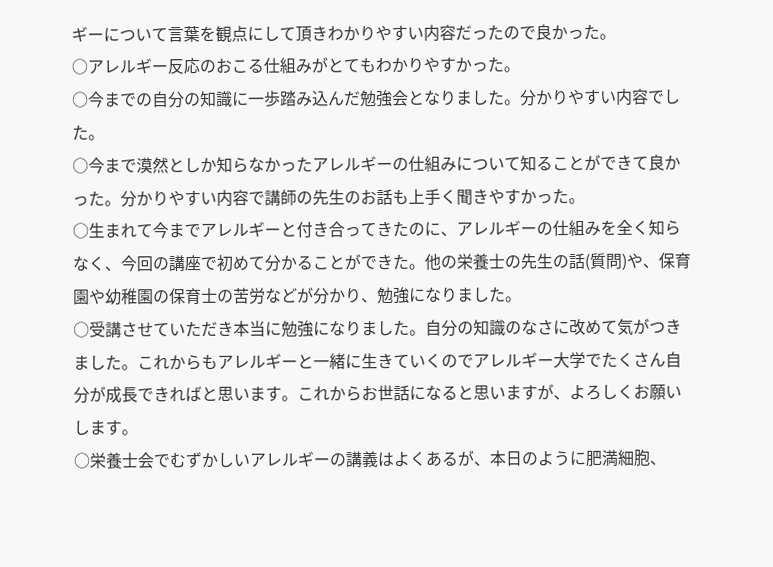ギーについて言葉を観点にして頂きわかりやすい内容だったので良かった。
○アレルギー反応のおこる仕組みがとてもわかりやすかった。
○今までの自分の知識に一歩踏み込んだ勉強会となりました。分かりやすい内容でした。
○今まで漠然としか知らなかったアレルギーの仕組みについて知ることができて良かった。分かりやすい内容で講師の先生のお話も上手く聞きやすかった。
○生まれて今までアレルギーと付き合ってきたのに、アレルギーの仕組みを全く知らなく、今回の講座で初めて分かることができた。他の栄養士の先生の話(質問)や、保育園や幼稚園の保育士の苦労などが分かり、勉強になりました。
○受講させていただき本当に勉強になりました。自分の知識のなさに改めて気がつきました。これからもアレルギーと一緒に生きていくのでアレルギー大学でたくさん自分が成長できればと思います。これからお世話になると思いますが、よろしくお願いします。
○栄養士会でむずかしいアレルギーの講義はよくあるが、本日のように肥満細胞、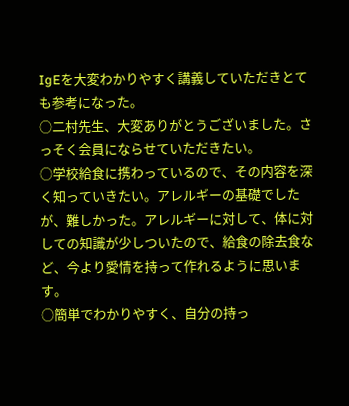IgEを大変わかりやすく講義していただきとても参考になった。
○二村先生、大変ありがとうございました。さっそく会員にならせていただきたい。
○学校給食に携わっているので、その内容を深く知っていきたい。アレルギーの基礎でしたが、難しかった。アレルギーに対して、体に対しての知識が少しついたので、給食の除去食など、今より愛情を持って作れるように思います。
○簡単でわかりやすく、自分の持っ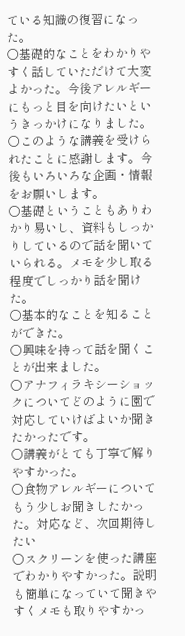ている知識の復習になった。
○基礎的なことをわかりやすく話していただけて大変よかった。今後アレルギーにもっと目を向けたいというきっかけになりました。
○このような講義を受けられたことに感謝します。今後もいろいろな企画・情報をお願いします。
○基礎ということもありわかり易いし、資料もしっかりしているので話を聞いていられる。メモを少し取る程度でしっかり話を聞けた。
○基本的なことを知ることができた。
○興味を持って話を聞くことが出来ました。
○アナフィラキシーショックについてどのように園で対応していけばよいか聞きたかったです。
○講義がとても丁寧で解りやすかった。
○食物アレルギーについてもう少しお聞きしたかった。対応など、次回期待したい
○スクリーンを使った講座でわかりやすかった。説明も簡単になっていて聞きやすくメモも取りやすかっ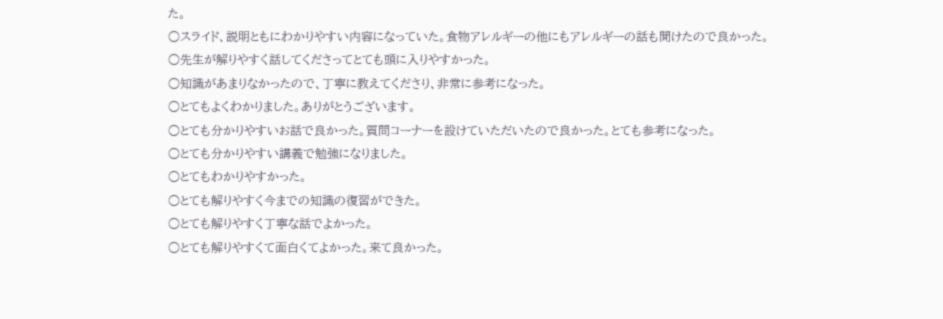た。
○スライド、説明ともにわかりやすい内容になっていた。食物アレルギーの他にもアレルギーの話も聞けたので良かった。
○先生が解りやすく話してくださってとても頭に入りやすかった。
○知識があまりなかったので、丁寧に教えてくださり、非常に参考になった。
○とてもよくわかりました。ありがとうございます。
○とても分かりやすいお話で良かった。質問コーナーを設けていただいたので良かった。とても参考になった。
○とても分かりやすい講義で勉強になりました。
○とてもわかりやすかった。
○とても解りやすく今までの知識の復習ができた。
○とても解りやすく丁寧な話でよかった。
○とても解りやすくて面白くてよかった。来て良かった。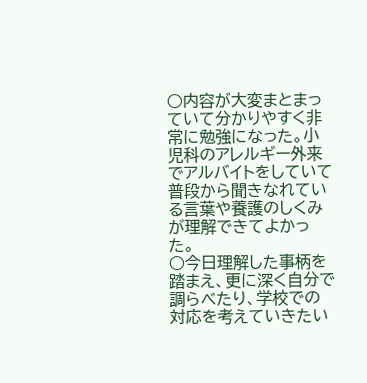○内容が大変まとまっていて分かりやすく非常に勉強になった。小児科のアレルギー外来でアルバイトをしていて普段から聞きなれている言葉や養護のしくみが理解できてよかった。
○今日理解した事柄を踏まえ、更に深く自分で調らべたり、学校での対応を考えていきたい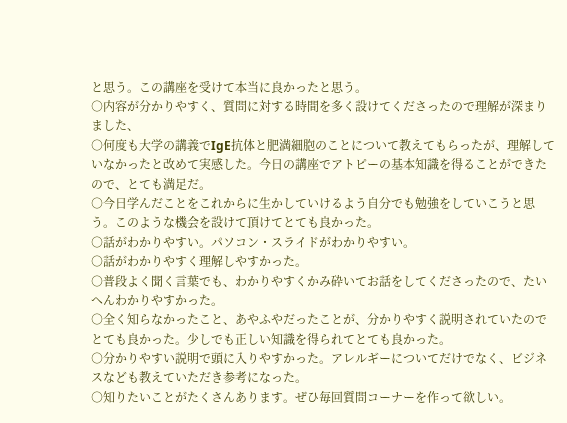と思う。この講座を受けて本当に良かったと思う。
○内容が分かりやすく、質問に対する時間を多く設けてくださったので理解が深まりました、
○何度も大学の講義でIgE抗体と肥満細胞のことについて教えてもらったが、理解していなかったと改めて実感した。今日の講座でアトピーの基本知識を得ることができたので、とても満足だ。
○今日学んだことをこれからに生かしていけるよう自分でも勉強をしていこうと思う。このような機会を設けて頂けてとても良かった。
○話がわかりやすい。パソコン・スライドがわかりやすい。
○話がわかりやすく理解しやすかった。
○普段よく聞く言葉でも、わかりやすくかみ砕いてお話をしてくださったので、たいへんわかりやすかった。
○全く知らなかったこと、あやふやだったことが、分かりやすく説明されていたのでとても良かった。少しでも正しい知識を得られてとても良かった。
○分かりやすい説明で頭に入りやすかった。アレルギーについてだけでなく、ビジネスなども教えていただき参考になった。
○知りたいことがたくさんあります。ぜひ毎回質問コーナーを作って欲しい。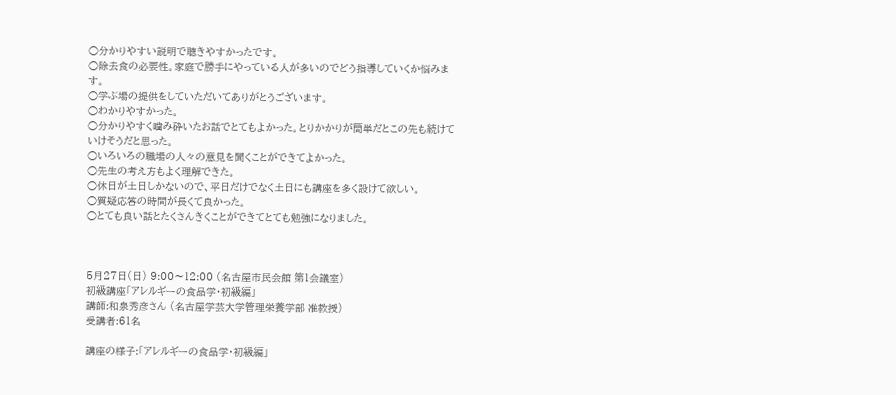○分かりやすい説明で聴きやすかったです。
○除去食の必要性。家庭で勝手にやっている人が多いのでどう指導していくか悩みます。
○学ぶ場の提供をしていただいてありがとうございます。
○わかりやすかった。
○分かりやすく噛み砕いたお話でとてもよかった。とりかかりが簡単だとこの先も続けていけそうだと思った。
○いろいろの職場の人々の意見を聞くことができてよかった。
○先生の考え方もよく理解できた。
○休日が土日しかないので、平日だけでなく土日にも講座を多く設けて欲しい。
○質疑応答の時間が長くて良かった。
○とても良い話とたくさんきくことができてとても勉強になりました。



5月27日(日) 9:00〜12:00 (名古屋市民会館 第1会議室)
初級講座「アレルギーの食品学・初級編」
講師:和泉秀彦さん (名古屋学芸大学管理栄養学部 准教授)
受講者:61名

講座の様子:「アレルギーの食品学・初級編」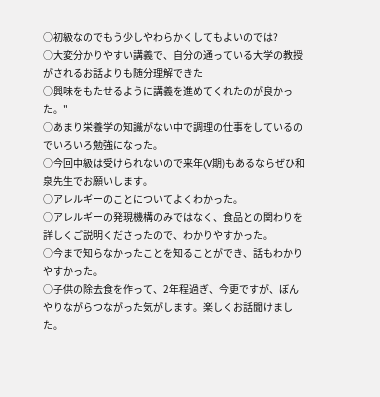○初級なのでもう少しやわらかくしてもよいのでは?
○大変分かりやすい講義で、自分の通っている大学の教授がされるお話よりも随分理解できた
○興味をもたせるように講義を進めてくれたのが良かった。"
○あまり栄養学の知識がない中で調理の仕事をしているのでいろいろ勉強になった。
○今回中級は受けられないので来年(V期)もあるならぜひ和泉先生でお願いします。
○アレルギーのことについてよくわかった。
○アレルギーの発現機構のみではなく、食品との関わりを詳しくご説明くださったので、わかりやすかった。
○今まで知らなかったことを知ることができ、話もわかりやすかった。
○子供の除去食を作って、2年程過ぎ、今更ですが、ぼんやりながらつながった気がします。楽しくお話聞けました。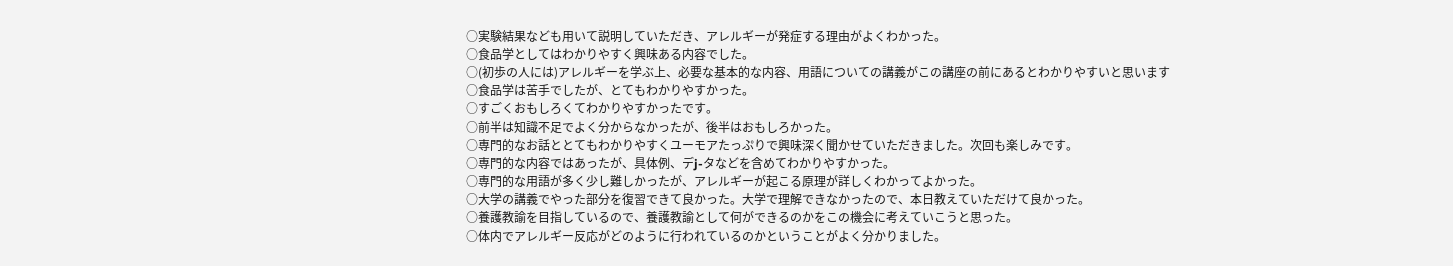○実験結果なども用いて説明していただき、アレルギーが発症する理由がよくわかった。
○食品学としてはわかりやすく興味ある内容でした。
○(初歩の人には)アレルギーを学ぶ上、必要な基本的な内容、用語についての講義がこの講座の前にあるとわかりやすいと思います
○食品学は苦手でしたが、とてもわかりやすかった。
○すごくおもしろくてわかりやすかったです。
○前半は知識不足でよく分からなかったが、後半はおもしろかった。
○専門的なお話ととてもわかりやすくユーモアたっぷりで興味深く聞かせていただきました。次回も楽しみです。
○専門的な内容ではあったが、具体例、デj-タなどを含めてわかりやすかった。
○専門的な用語が多く少し難しかったが、アレルギーが起こる原理が詳しくわかってよかった。
○大学の講義でやった部分を復習できて良かった。大学で理解できなかったので、本日教えていただけて良かった。
○養護教諭を目指しているので、養護教諭として何ができるのかをこの機会に考えていこうと思った。
○体内でアレルギー反応がどのように行われているのかということがよく分かりました。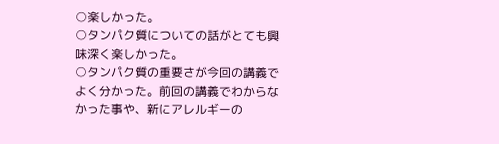○楽しかった。
○タンパク質についての話がとても興味深く楽しかった。
○タンパク質の重要さが今回の講義でよく分かった。前回の講義でわからなかった事や、新にアレルギーの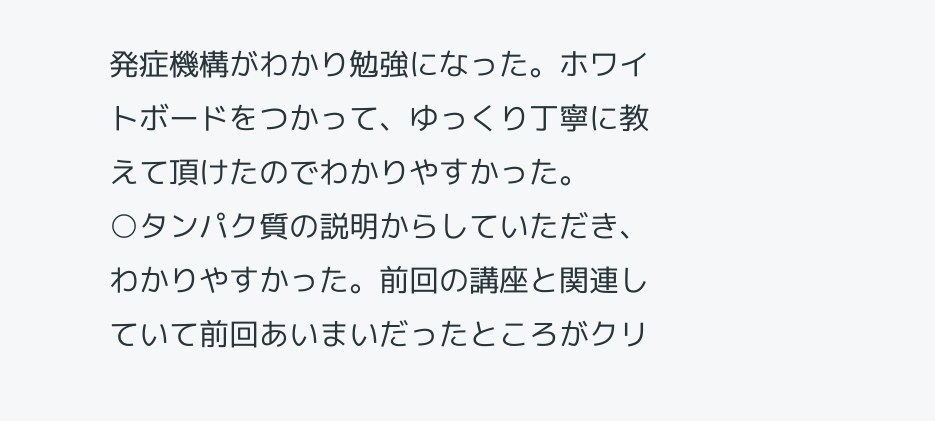発症機構がわかり勉強になった。ホワイトボードをつかって、ゆっくり丁寧に教えて頂けたのでわかりやすかった。
○タンパク質の説明からしていただき、わかりやすかった。前回の講座と関連していて前回あいまいだったところがクリ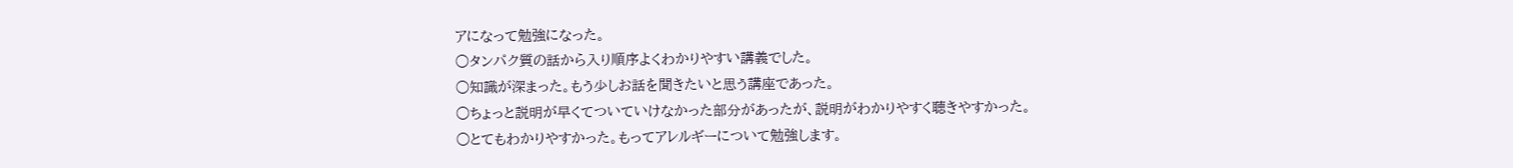アになって勉強になった。
○タンパク質の話から入り順序よくわかりやすい講義でした。
○知識が深まった。もう少しお話を聞きたいと思う講座であった。
○ちょっと説明が早くてついていけなかった部分があったが、説明がわかりやすく聴きやすかった。
○とてもわかりやすかった。もってアレルギーについて勉強します。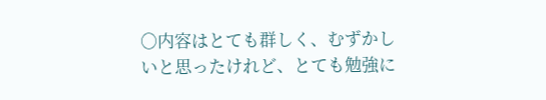○内容はとても群しく、むずかしいと思ったけれど、とても勉強に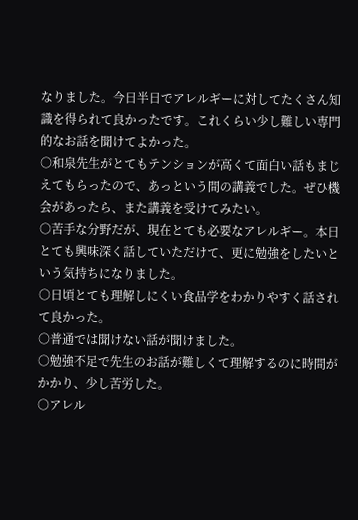なりました。今日半日でアレルギーに対してたくさん知識を得られて良かったです。これくらい少し難しい専門的なお話を聞けてよかった。
○和泉先生がとてもテンションが高くて面白い話もまじえてもらったので、あっという間の講義でした。ぜひ機会があったら、また講義を受けてみたい。
○苦手な分野だが、現在とても必要なアレルギー。本日とても興味深く話していただけて、更に勉強をしたいという気持ちになりました。
○日頃とても理解しにくい食品学をわかりやすく話されて良かった。
○普通では聞けない話が聞けました。
○勉強不足で先生のお話が難しくて理解するのに時間がかかり、少し苦労した。
○アレル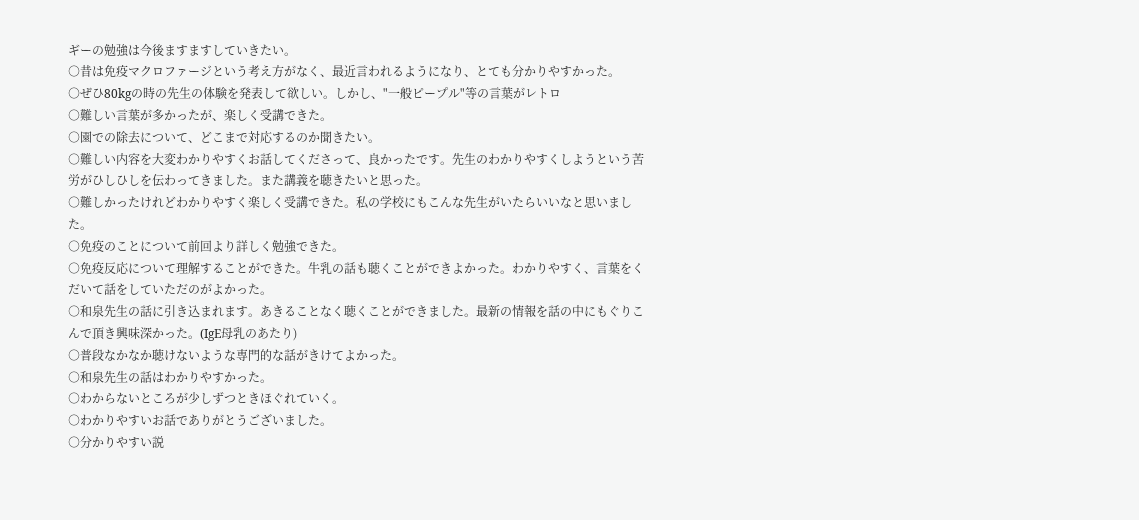ギーの勉強は今後ますますしていきたい。
○昔は免疫マクロファージという考え方がなく、最近言われるようになり、とても分かりやすかった。
○ぜひ80kgの時の先生の体験を発表して欲しい。しかし、"一般ピープル"等の言葉がレトロ
○難しい言葉が多かったが、楽しく受講できた。
○園での除去について、どこまで対応するのか聞きたい。
○難しい内容を大変わかりやすくお話してくださって、良かったです。先生のわかりやすくしようという苦労がひしひしを伝わってきました。また講義を聴きたいと思った。
○難しかったけれどわかりやすく楽しく受講できた。私の学校にもこんな先生がいたらいいなと思いました。
○免疫のことについて前回より詳しく勉強できた。
○免疫反応について理解することができた。牛乳の話も聴くことができよかった。わかりやすく、言葉をくだいて話をしていただのがよかった。
○和泉先生の話に引き込まれます。あきることなく聴くことができました。最新の情報を話の中にもぐりこんで頂き興味深かった。(IgE母乳のあたり)
○普段なかなか聴けないような専門的な話がきけてよかった。
○和泉先生の話はわかりやすかった。
○わからないところが少しずつときほぐれていく。
○わかりやすいお話でありがとうございました。
○分かりやすい説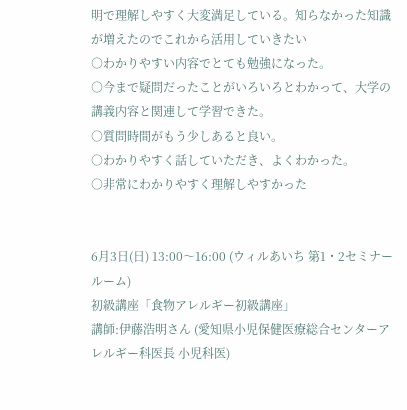明で理解しやすく大変満足している。知らなかった知識が増えたのでこれから活用していきたい
○わかりやすい内容でとても勉強になった。
○今まで疑問だったことがいろいろとわかって、大学の講義内容と関連して学習できた。
○質問時間がもう少しあると良い。
○わかりやすく話していただき、よくわかった。
○非常にわかりやすく理解しやすかった


6月3日(日) 13:00〜16:00 (ウィルあいち 第1・2セミナールーム)
初級講座「食物アレルギー初級講座」
講師:伊藤浩明さん (愛知県小児保健医療総合センターアレルギー科医長 小児科医)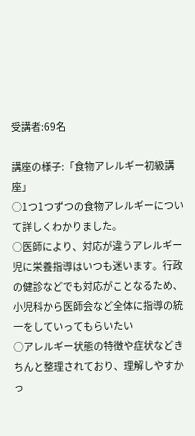受講者:69名

講座の様子:「食物アレルギー初級講座」
○1つ1つずつの食物アレルギーについて詳しくわかりました。
○医師により、対応が違うアレルギー児に栄養指導はいつも迷います。行政の健診などでも対応がことなるため、小児科から医師会など全体に指導の統一をしていってもらいたい
○アレルギー状態の特徴や症状などきちんと整理されており、理解しやすかっ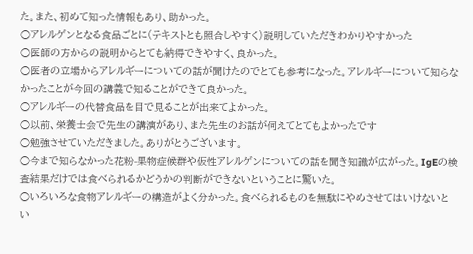た。また、初めて知った情報もあり、助かった。
○アレルゲンとなる食品ごとに(テキストとも照合しやすく)説明していただきわかりやすかった
○医師の方からの説明からとても納得できやすく、良かった。
○医者の立場からアレルギーについての話が聞けたのでとても参考になった。アレルギーについて知らなかったことが今回の講義で知ることができて良かった。
○アレルギーの代替食品を目で見ることが出来てよかった。
○以前、栄養士会で先生の講演があり、また先生のお話が伺えてとてもよかったです
○勉強させていただきました。ありがとうございます。
○今まで知らなかった花粉-果物症候群や仮性アレルゲンについての話を聞き知識が広がった。IgEの検査結果だけでは食べられるかどうかの判断ができないということに驚いた。
○いろいろな食物アレルギーの構造がよく分かった。食べられるものを無駄にやめさせてはいけないとい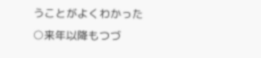うことがよくわかった
○来年以降もつづ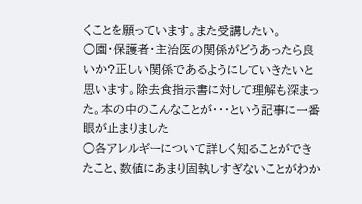くことを願っています。また受講したい。
○園・保護者・主治医の関係がどうあったら良いか?正しい関係であるようにしていきたいと思います。除去食指示書に対して理解も深まった。本の中のこんなことが・・・という記事に一番眼が止まりました
○各アレルギーについて詳しく知ることができたこと、数値にあまり固執しすぎないことがわか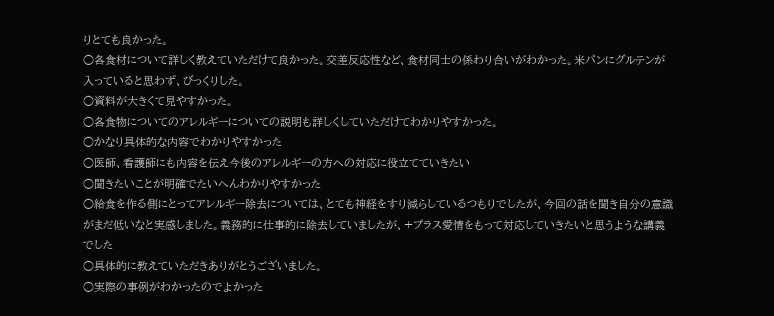りとても良かった。
○各食材について詳しく教えていただけて良かった。交差反応性など、食材同士の係わり合いがわかった。米パンにグルテンが入っていると思わず、びっくりした。
○資料が大きくて見やすかった。
○各食物についてのアレルギーについての説明も詳しくしていただけてわかりやすかった。
○かなり具体的な内容でわかりやすかった
○医師、看護師にも内容を伝え今後のアレルギーの方への対応に役立てていきたい
○聞きたいことが明確でたいへんわかりやすかった
○給食を作る側にとってアレルギー除去については、とても神経をすり減らしているつもりでしたが、今回の話を聞き自分の意識がまだ低いなと実感しました。義務的に仕事的に除去していましたが、+プラス愛情をもって対応していきたいと思うような講義でした
○具体的に教えていただきありがとうございました。
○実際の事例がわかったのでよかった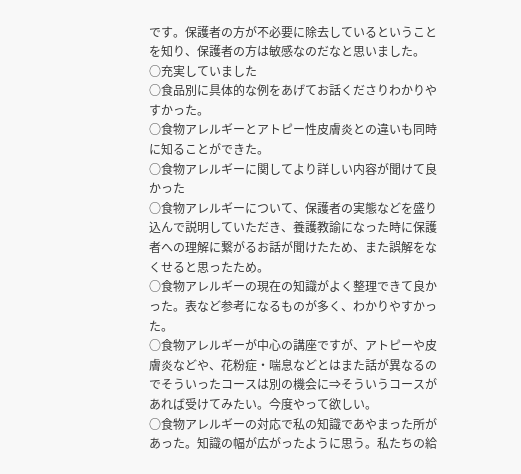です。保護者の方が不必要に除去しているということを知り、保護者の方は敏感なのだなと思いました。
○充実していました
○食品別に具体的な例をあげてお話くださりわかりやすかった。
○食物アレルギーとアトピー性皮膚炎との違いも同時に知ることができた。
○食物アレルギーに関してより詳しい内容が聞けて良かった
○食物アレルギーについて、保護者の実態などを盛り込んで説明していただき、養護教諭になった時に保護者への理解に繋がるお話が聞けたため、また誤解をなくせると思ったため。
○食物アレルギーの現在の知識がよく整理できて良かった。表など参考になるものが多く、わかりやすかった。
○食物アレルギーが中心の講座ですが、アトピーや皮膚炎などや、花粉症・喘息などとはまた話が異なるのでそういったコースは別の機会に⇒そういうコースがあれば受けてみたい。今度やって欲しい。
○食物アレルギーの対応で私の知識であやまった所があった。知識の幅が広がったように思う。私たちの給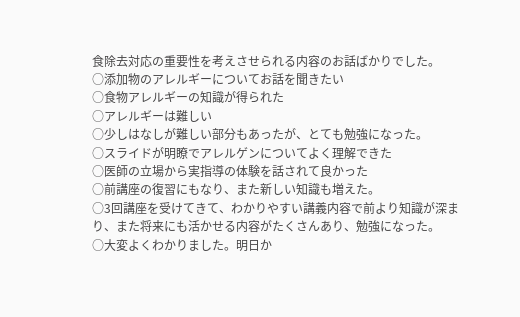食除去対応の重要性を考えさせられる内容のお話ばかりでした。
○添加物のアレルギーについてお話を聞きたい
○食物アレルギーの知識が得られた
○アレルギーは難しい
○少しはなしが難しい部分もあったが、とても勉強になった。
○スライドが明瞭でアレルゲンについてよく理解できた
○医師の立場から実指導の体験を話されて良かった
○前講座の復習にもなり、また新しい知識も増えた。
○3回講座を受けてきて、わかりやすい講義内容で前より知識が深まり、また将来にも活かせる内容がたくさんあり、勉強になった。
○大変よくわかりました。明日か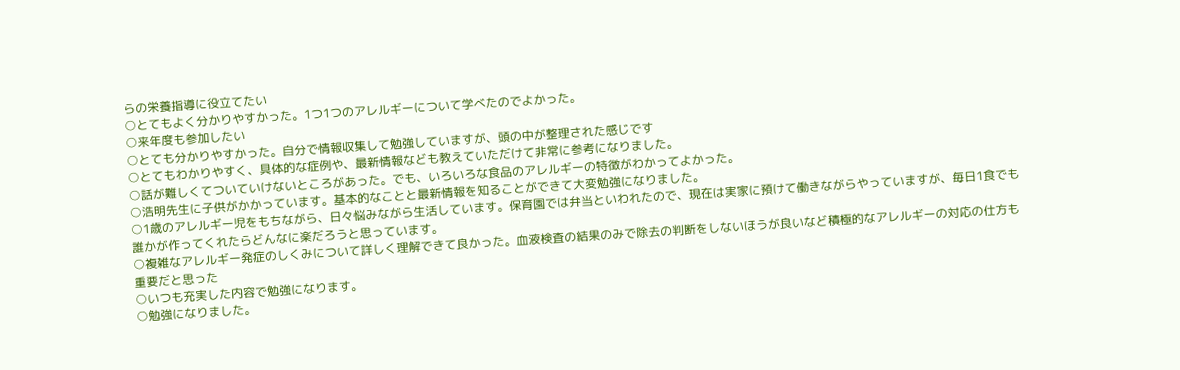らの栄養指導に役立てたい
○とてもよく分かりやすかった。1つ1つのアレルギーについて学べたのでよかった。
○来年度も参加したい
○とても分かりやすかった。自分で情報収集して勉強していますが、頭の中が整理された感じです
○とてもわかりやすく、具体的な症例や、最新情報なども教えていただけて非常に参考になりました。
○話が難しくてついていけないところがあった。でも、いろいろな食品のアレルギーの特徴がわかってよかった。
○浩明先生に子供がかかっています。基本的なことと最新情報を知ることができて大変勉強になりました。
○1歳のアレルギー児をもちながら、日々悩みながら生活しています。保育園では弁当といわれたので、現在は実家に預けて働きながらやっていますが、毎日1食でも誰かが作ってくれたらどんなに楽だろうと思っています。
○複雑なアレルギー発症のしくみについて詳しく理解できて良かった。血液検査の結果のみで除去の判断をしないほうが良いなど積極的なアレルギーの対応の仕方も重要だと思った
○いつも充実した内容で勉強になります。
○勉強になりました。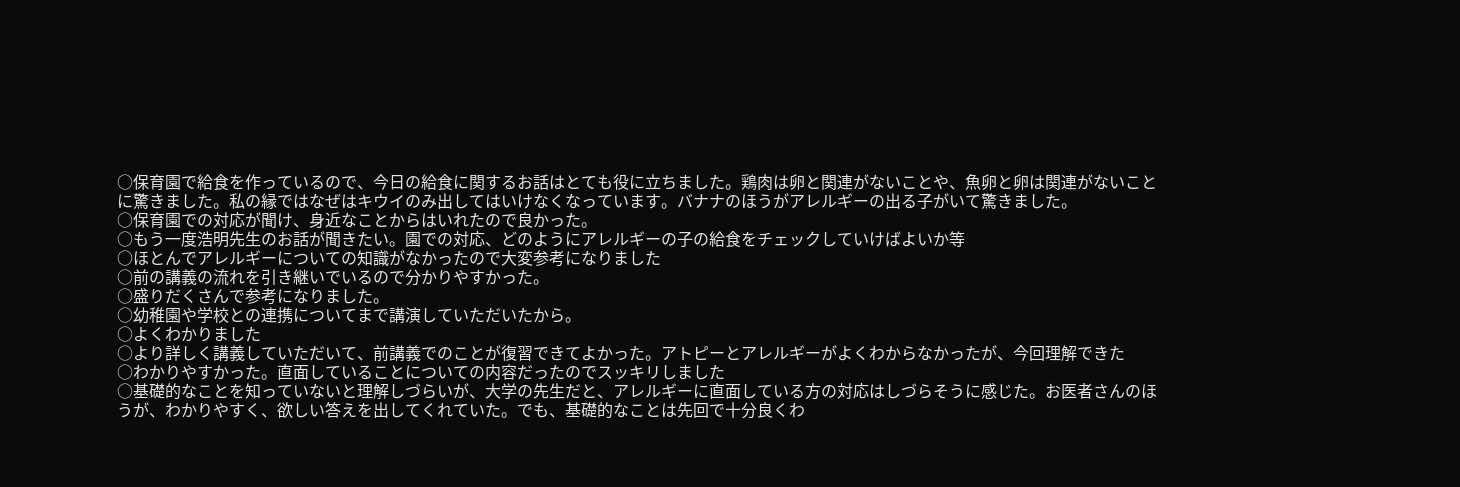○保育園で給食を作っているので、今日の給食に関するお話はとても役に立ちました。鶏肉は卵と関連がないことや、魚卵と卵は関連がないことに驚きました。私の縁ではなぜはキウイのみ出してはいけなくなっています。バナナのほうがアレルギーの出る子がいて驚きました。
○保育園での対応が聞け、身近なことからはいれたので良かった。
○もう一度浩明先生のお話が聞きたい。園での対応、どのようにアレルギーの子の給食をチェックしていけばよいか等
○ほとんでアレルギーについての知識がなかったので大変参考になりました
○前の講義の流れを引き継いでいるので分かりやすかった。
○盛りだくさんで参考になりました。
○幼稚園や学校との連携についてまで講演していただいたから。
○よくわかりました
○より詳しく講義していただいて、前講義でのことが復習できてよかった。アトピーとアレルギーがよくわからなかったが、今回理解できた
○わかりやすかった。直面していることについての内容だったのでスッキリしました
○基礎的なことを知っていないと理解しづらいが、大学の先生だと、アレルギーに直面している方の対応はしづらそうに感じた。お医者さんのほうが、わかりやすく、欲しい答えを出してくれていた。でも、基礎的なことは先回で十分良くわ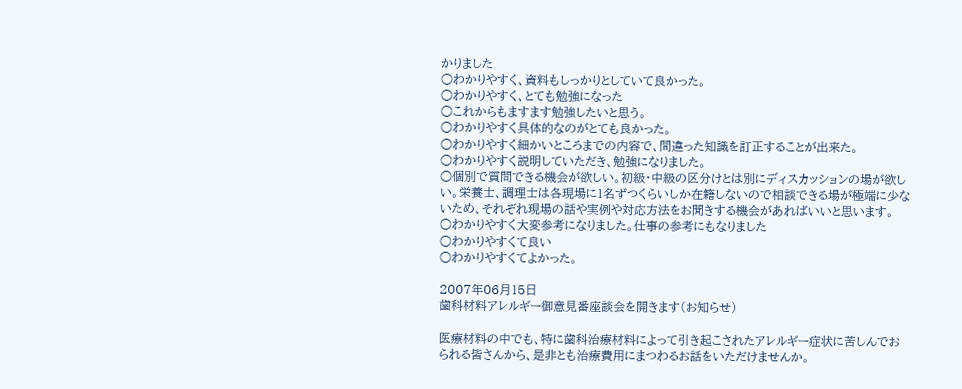かりました
○わかりやすく、資料もしっかりとしていて良かった。
○わかりやすく、とても勉強になった
○これからもますます勉強したいと思う。
○わかりやすく具体的なのがとても良かった。
○わかりやすく細かいところまでの内容で、間違った知識を訂正することが出来た。
○わかりやすく説明していただき、勉強になりました。
○個別で質問できる機会が欲しい。初級・中級の区分けとは別にディスカッションの場が欲しい。栄養士、調理士は各現場に1名ずつくらいしか在籍しないので相談できる場が極端に少ないため、それぞれ現場の話や実例や対応方法をお聞きする機会があればいいと思います。
○わかりやすく大変参考になりました。仕事の参考にもなりました
○わかりやすくて良い
○わかりやすくてよかった。

2007年06月15日
歯科材料アレルギー御意見番座談会を開きます(お知らせ)

医療材料の中でも、特に歯科治療材料によって引き起こされたアレルギー症状に苦しんでおられる皆さんから、是非とも治療費用にまつわるお話をいただけませんか。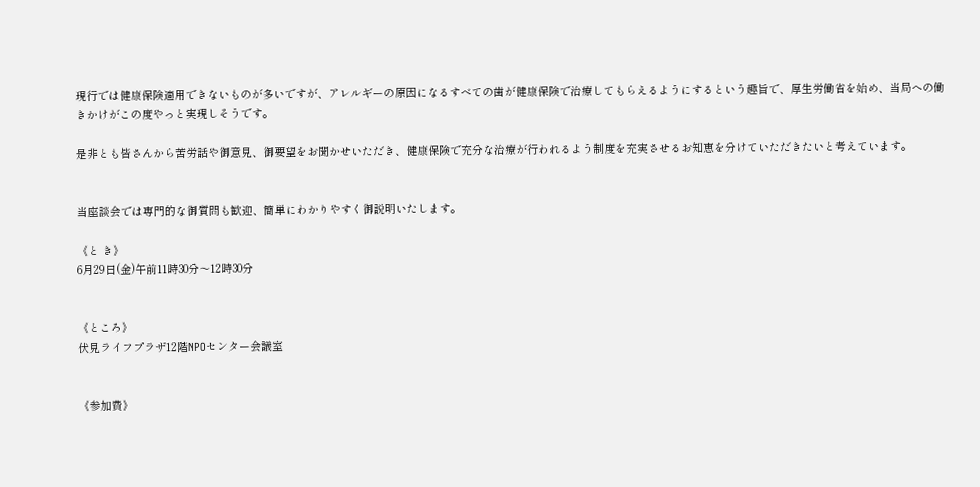現行では健康保険適用できないものが多いですが、アレルギーの原因になるすべての歯が健康保険で治療してもらえるようにするという趣旨で、厚生労働省を始め、当局への働きかけがこの度やっと実現しそうです。

是非とも皆さんから苦労話や御意見、御要望をお聞かせいただき、健康保険で充分な治療が行われるよう制度を充実させるお知恵を分けていただきたいと考えています。


当座談会では専門的な御質問も歓迎、簡単にわかりやすく御説明いたします。

《と き》
6月29日(金)午前11時30分〜12時30分


《ところ》
伏見ライフプラザ12階NPOセンター会議室


《参加費》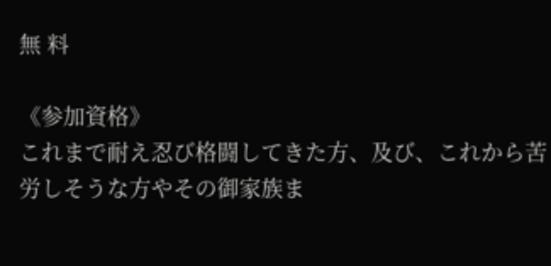無 料

《参加資格》
これまで耐え忍び格闘してきた方、及び、これから苦労しそうな方やその御家族ま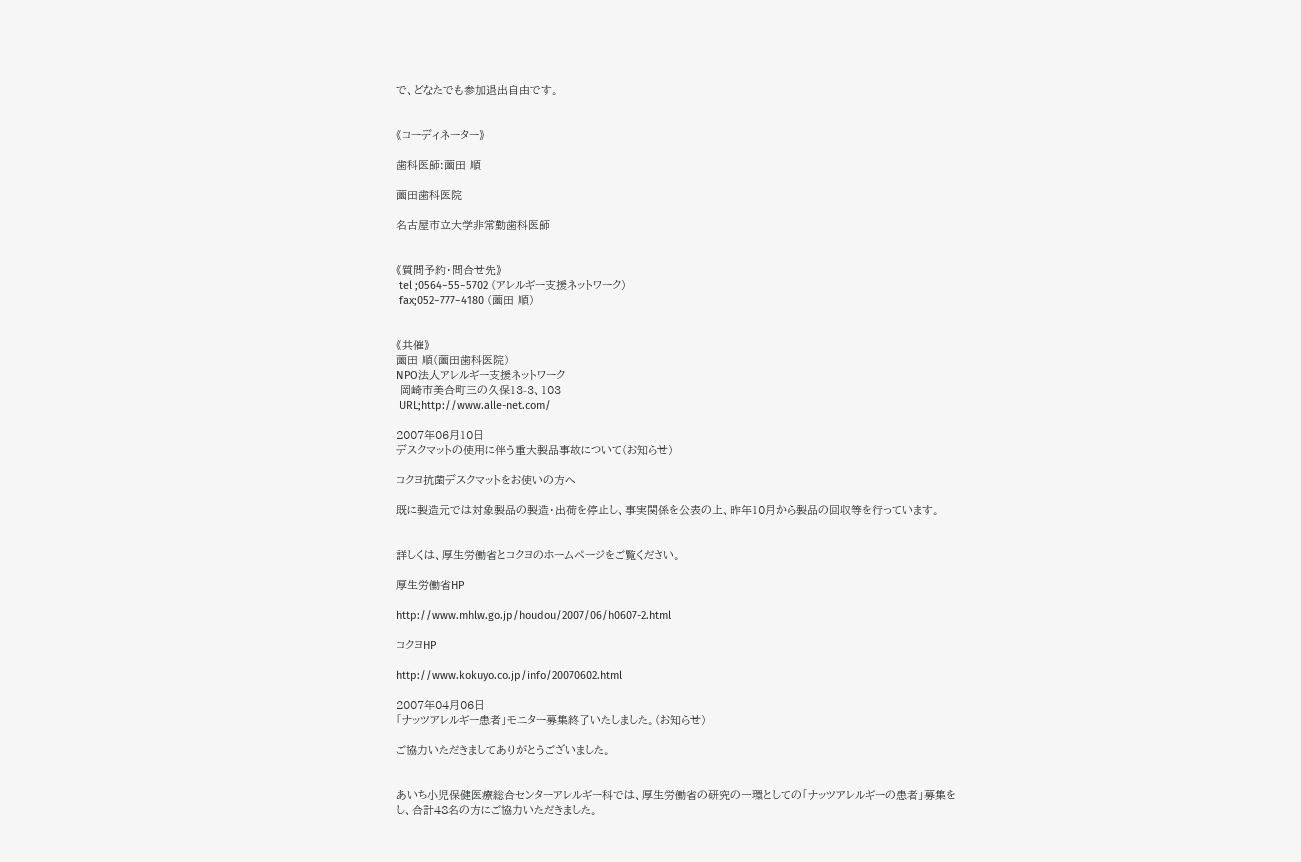で、どなたでも参加退出自由です。


《コーディネーター》

歯科医師:薗田 順

薗田歯科医院

名古屋市立大学非常勤歯科医師


《質問予約・問合せ先》
 tel ;0564−55−5702 (アレルギー支援ネットワーク)
 fax;052−777−4180 (薗田 順)


《共催》
薗田 順(薗田歯科医院)
NPO法人アレルギー支援ネットワーク
 岡崎市美合町三の久保13-3、103
 URL;http://www.alle-net.com/

2007年06月10日
デスクマットの使用に伴う重大製品事故について(お知らせ)

コクヨ抗菌デスクマットをお使いの方へ

既に製造元では対象製品の製造・出荷を停止し、事実関係を公表の上、昨年10月から製品の回収等を行っています。


詳しくは、厚生労働省とコクヨのホームページをご覧ください。

厚生労働省HP

http://www.mhlw.go.jp/houdou/2007/06/h0607-2.html

コクヨHP

http://www.kokuyo.co.jp/info/20070602.html

2007年04月06日
「ナッツアレルギー患者」モニター募集終了いたしました。(お知らせ)

ご協力いただきましてありがとうございました。


あいち小児保健医療総合センターアレルギー科では、厚生労働省の研究の一環としての「ナッツアレルギーの患者」募集をし、合計48名の方にご協力いただきました。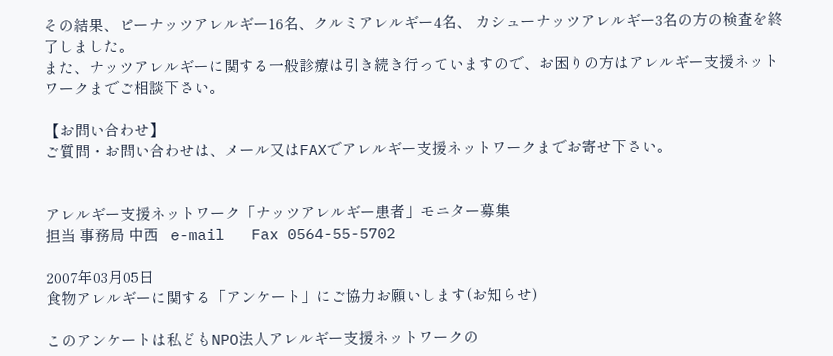その結果、ピーナッツアレルギー16名、クルミアレルギー4名、 カシューナッツアレルギー3名の方の検査を終了しました。
また、ナッツアレルギーに関する一般診療は引き続き行っていますので、お困りの方はアレルギー支援ネットワークまでご相談下さい。

【お問い合わせ】
ご質問・お問い合わせは、メール又はFAXでアレルギー支援ネットワークまでお寄せ下さい。


アレルギー支援ネットワーク「ナッツアレルギー患者」モニター募集
担当 事務局 中西   e-mail   Fax 0564-55-5702

2007年03月05日
食物アレルギーに関する「アンケート」にご協力お願いします(お知らせ)

このアンケートは私どもNPO法人アレルギー支援ネットワークの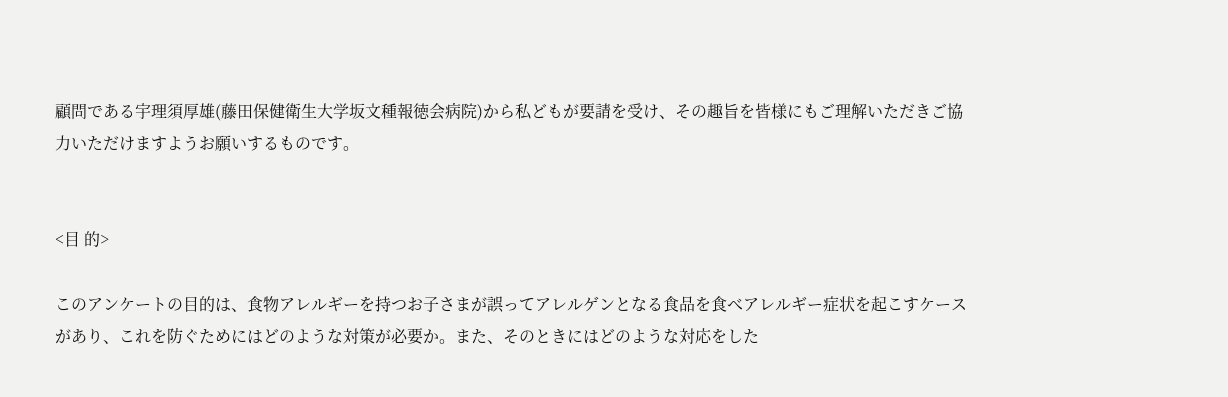顧問である宇理須厚雄(藤田保健衛生大学坂文種報徳会病院)から私どもが要請を受け、その趣旨を皆様にもご理解いただきご協力いただけますようお願いするものです。


<目 的>

このアンケートの目的は、食物アレルギーを持つお子さまが誤ってアレルゲンとなる食品を食べアレルギー症状を起こすケースがあり、これを防ぐためにはどのような対策が必要か。また、そのときにはどのような対応をした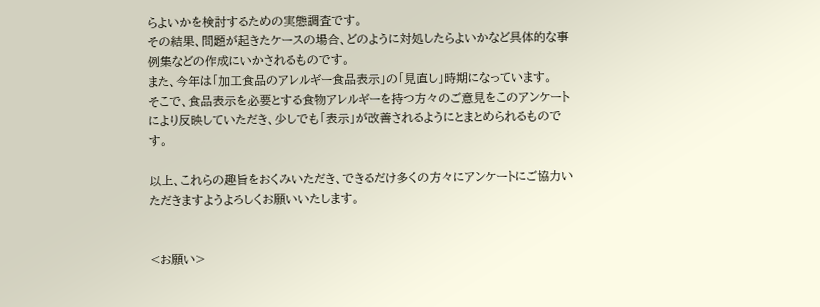らよいかを検討するための実態調査です。
その結果、問題が起きたケースの場合、どのように対処したらよいかなど具体的な事例集などの作成にいかされるものです。
また、今年は「加工食品のアレルギー食品表示」の「見直し」時期になっています。
そこで、食品表示を必要とする食物アレルギーを持つ方々のご意見をこのアンケートにより反映していただき、少しでも「表示」が改善されるようにとまとめられるものです。

以上、これらの趣旨をおくみいただき、できるだけ多くの方々にアンケートにご協力いただきますようよろしくお願いいたします。


<お願い>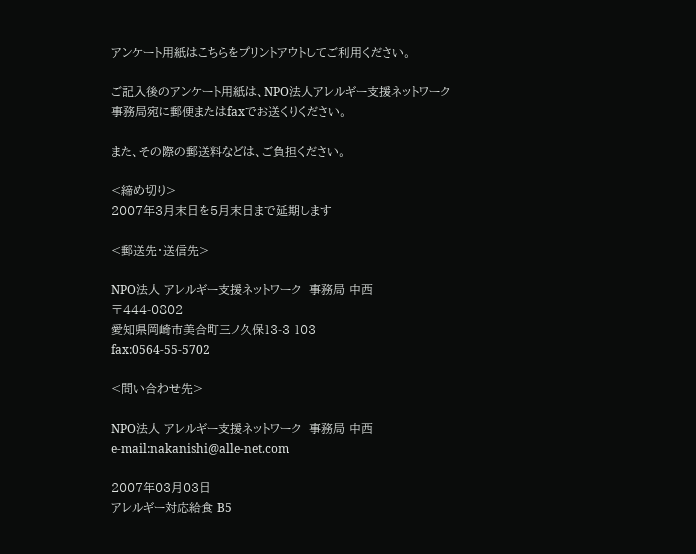アンケート用紙はこちらをプリントアウトしてご利用ください。

ご記入後のアンケート用紙は、NPO法人アレルギー支援ネットワーク事務局宛に郵便またはfaxでお送くりください。

また、その際の郵送料などは、ご負担ください。

<締め切り>
2007年3月末日を5月末日まで延期します

<郵送先・送信先>

NPO法人 アレルギー支援ネットワーク  事務局 中西
〒444-0802
愛知県岡崎市美合町三ノ久保13-3 103
fax:0564-55-5702

<問い合わせ先>

NPO法人 アレルギー支援ネットワーク  事務局 中西
e-mail:nakanishi@alle-net.com

2007年03月03日
アレルギー対応給食 B5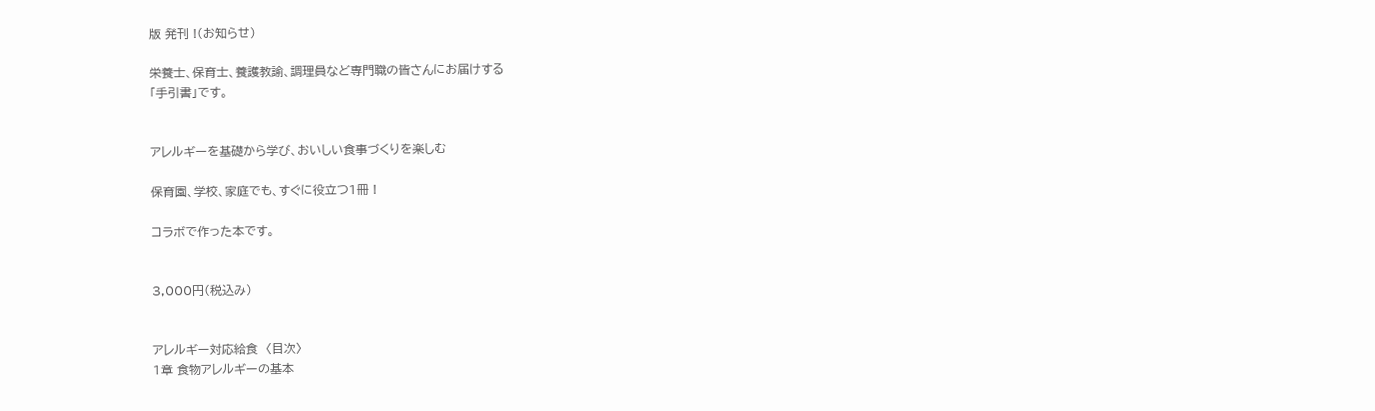版 発刊 !(お知らせ)

栄養士、保育士、養護教諭、調理員など専門職の皆さんにお届けする
「手引書」です。


アレルギーを基礎から学び、おいしい食事づくりを楽しむ

保育園、学校、家庭でも、すぐに役立つ1冊 !

コラボで作った本です。


3,000円(税込み)


アレルギー対応給食  〈目次〉
1章 食物アレルギーの基本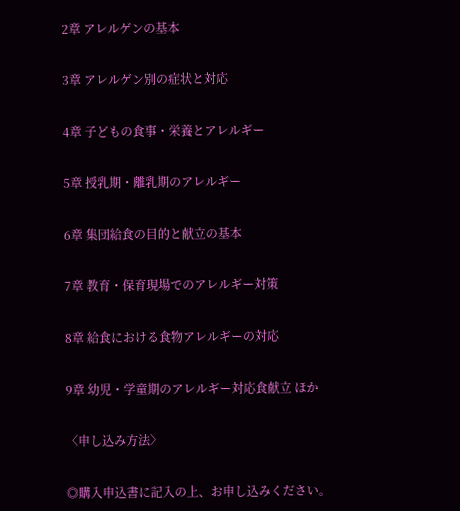2章 アレルゲンの基本


3章 アレルゲン別の症状と対応


4章 子どもの食事・栄養とアレルギー


5章 授乳期・離乳期のアレルギー


6章 集団給食の目的と献立の基本


7章 教育・保育現場でのアレルギー対策


8章 給食における食物アレルギーの対応


9章 幼児・学童期のアレルギー対応食献立 ほか


〈申し込み方法〉


◎購入申込書に記入の上、お申し込みください。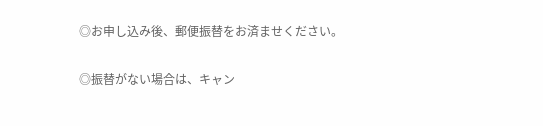◎お申し込み後、郵便振替をお済ませください。


◎振替がない場合は、キャン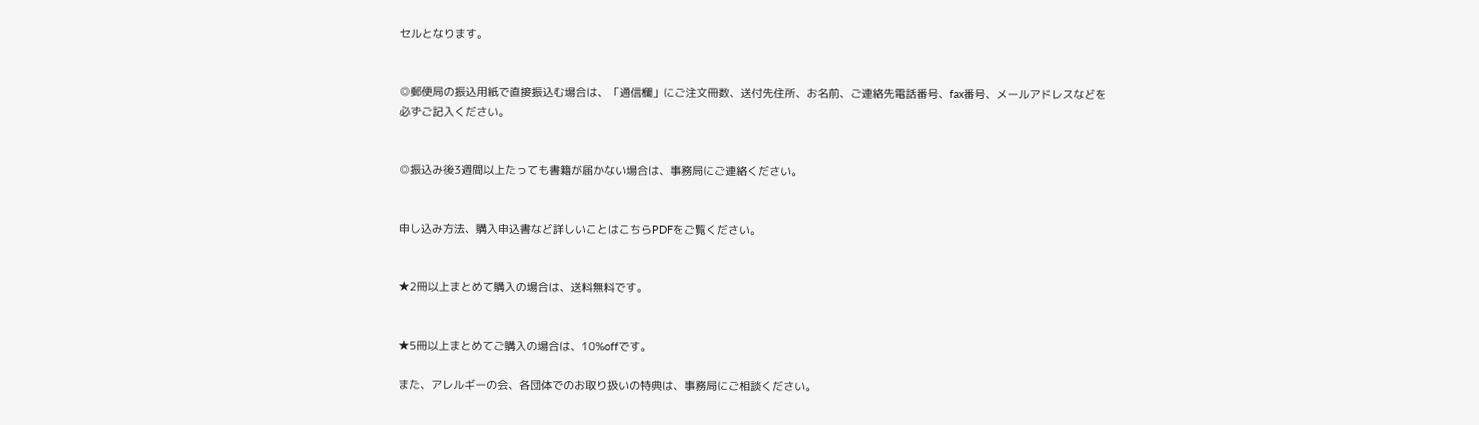セルとなります。


◎郵便局の振込用紙で直接振込む場合は、「通信欄」にご注文冊数、送付先住所、お名前、ご連絡先電話番号、fax番号、メールアドレスなどを必ずご記入ください。


◎振込み後3週間以上たっても書籍が届かない場合は、事務局にご連絡ください。


申し込み方法、購入申込書など詳しいことはこちらPDFをご覧ください。


★2冊以上まとめて購入の場合は、送料無料です。


★5冊以上まとめてご購入の場合は、10%offです。

また、アレルギーの会、各団体でのお取り扱いの特典は、事務局にご相談ください。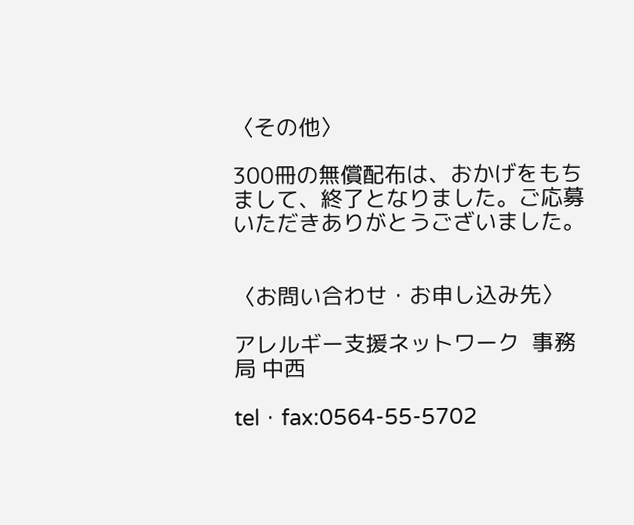〈その他〉

300冊の無償配布は、おかげをもちまして、終了となりました。ご応募いただきありがとうございました。


〈お問い合わせ・お申し込み先〉

アレルギー支援ネットワーク  事務局 中西

tel・fax:0564-55-5702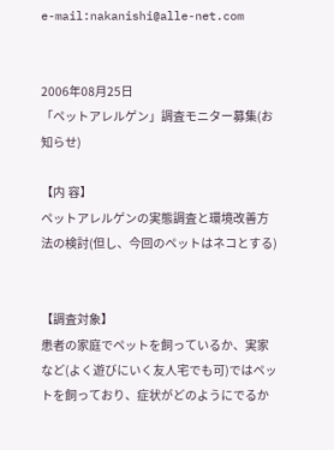e-mail:nakanishi@alle-net.com


2006年08月25日
「ペットアレルゲン」調査モニター募集(お知らせ)

【内 容】
ペットアレルゲンの実態調査と環境改善方法の検討(但し、今回のペットはネコとする)


【調査対象】
患者の家庭でペットを飼っているか、実家など(よく遊びにいく友人宅でも可)ではペットを飼っており、症状がどのようにでるか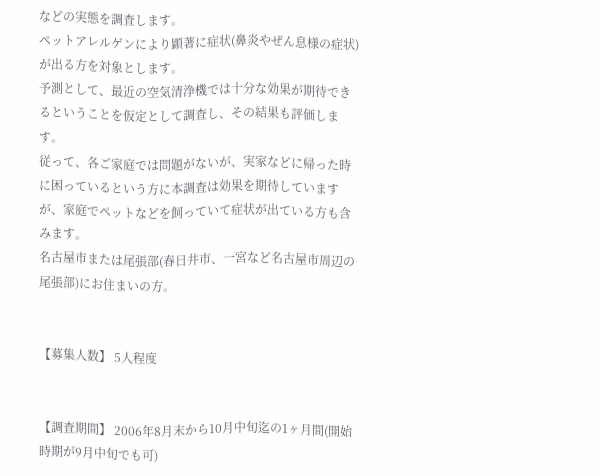などの実態を調査します。
ペットアレルゲンにより顕著に症状(鼻炎やぜん息様の症状)が出る方を対象とします。
予測として、最近の空気清浄機では十分な効果が期待できるということを仮定として調査し、その結果も評価します。
従って、各ご家庭では問題がないが、実家などに帰った時に困っているという方に本調査は効果を期待していますが、家庭でペットなどを飼っていて症状が出ている方も含みます。
名古屋市または尾張部(春日井市、一宮など名古屋市周辺の尾張部)にお住まいの方。


【募集人数】 5人程度


【調査期間】 2006年8月末から10月中旬迄の1ヶ月間(開始時期が9月中旬でも可)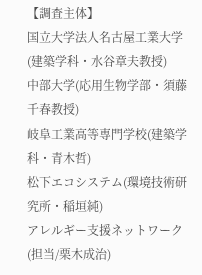【調査主体】
国立大学法人名古屋工業大学(建築学科・水谷章夫教授)
中部大学(応用生物学部・須藤千春教授)
岐阜工業高等専門学校(建築学科・青木哲)
松下エコシステム(環境技術研究所・稲垣純)
アレルギー支援ネットワーク(担当/栗木成治)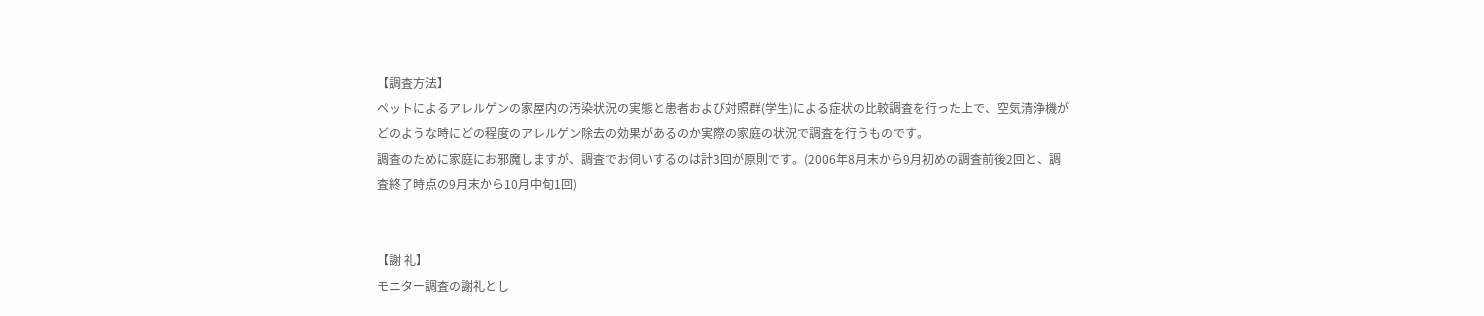【調査方法】
ペットによるアレルゲンの家屋内の汚染状況の実態と患者および対照群(学生)による症状の比較調査を行った上で、空気清浄機がどのような時にどの程度のアレルゲン除去の効果があるのか実際の家庭の状況で調査を行うものです。
調査のために家庭にお邪魔しますが、調査でお伺いするのは計3回が原則です。(2006年8月末から9月初めの調査前後2回と、調査終了時点の9月末から10月中旬1回)


【謝 礼】
モニター調査の謝礼とし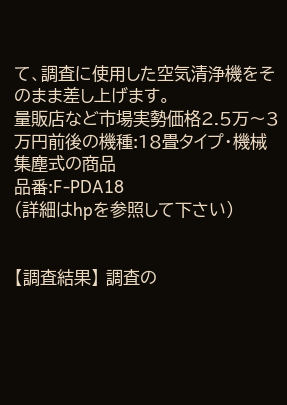て、調査に使用した空気清浄機をそのまま差し上げます。
量販店など市場実勢価格2.5万〜3万円前後の機種:18畳タイプ・機械集塵式の商品
品番:F-PDA18
(詳細はhpを参照して下さい)


【調査結果】 調査の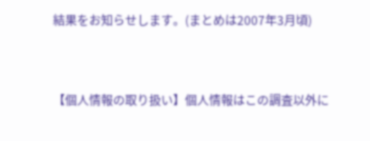結果をお知らせします。(まとめは2007年3月頃)


【個人情報の取り扱い】個人情報はこの調査以外に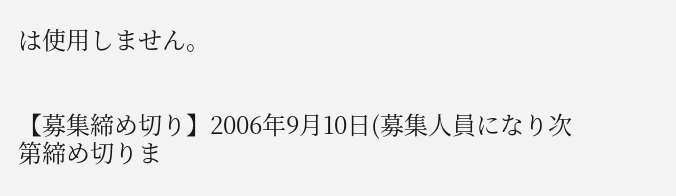は使用しません。


【募集締め切り】2006年9月10日(募集人員になり次第締め切りま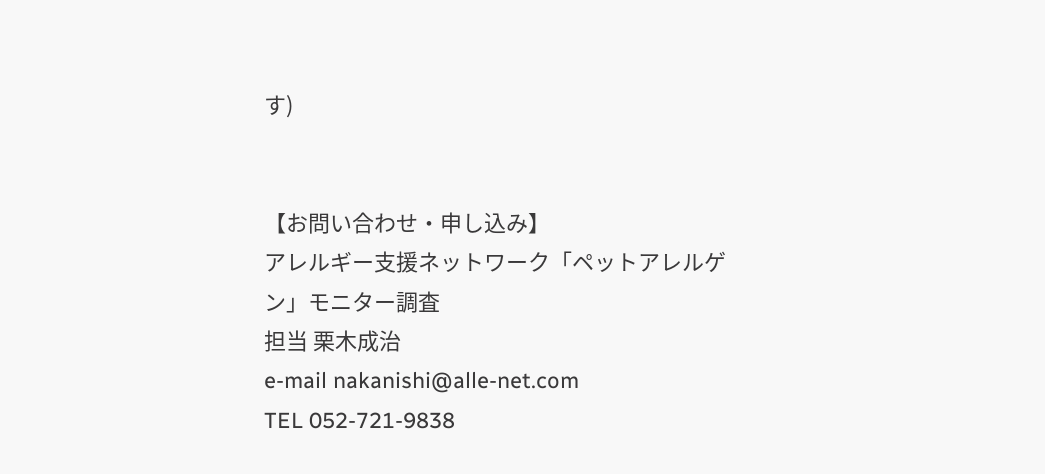す)


【お問い合わせ・申し込み】
アレルギー支援ネットワーク「ペットアレルゲン」モニター調査
担当 栗木成治
e-mail nakanishi@alle-net.com
TEL 052-721-9838